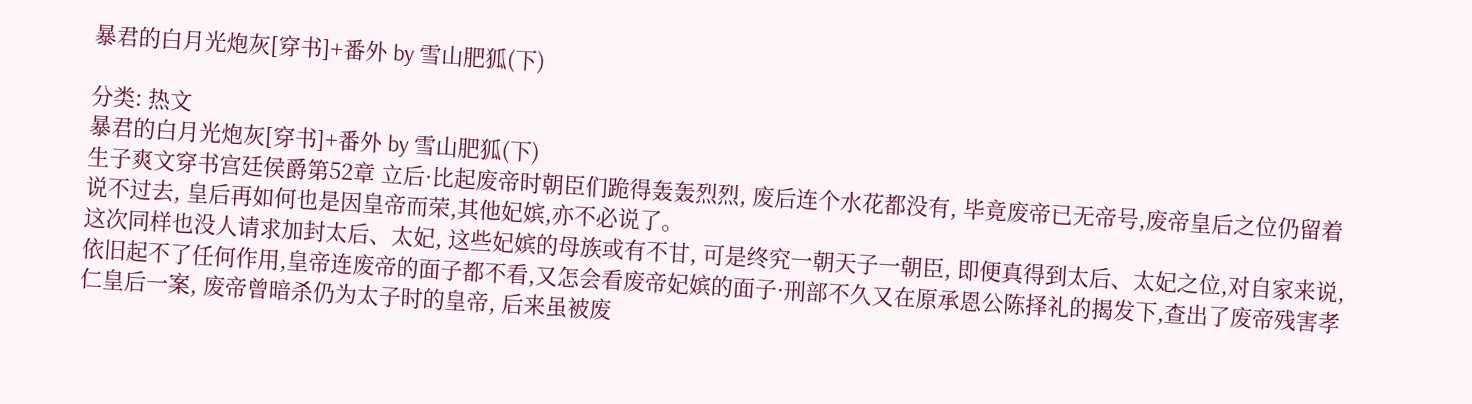暴君的白月光炮灰[穿书]+番外 by 雪山肥狐(下)

分类: 热文
暴君的白月光炮灰[穿书]+番外 by 雪山肥狐(下)
生子爽文穿书宫廷侯爵第52章 立后·比起废帝时朝臣们跪得轰轰烈烈, 废后连个水花都没有, 毕竟废帝已无帝号,废帝皇后之位仍留着说不过去, 皇后再如何也是因皇帝而荣,其他妃嫔,亦不必说了。
这次同样也没人请求加封太后、太妃, 这些妃嫔的母族或有不甘, 可是终究一朝天子一朝臣, 即便真得到太后、太妃之位,对自家来说,依旧起不了任何作用,皇帝连废帝的面子都不看,又怎会看废帝妃嫔的面子·刑部不久又在原承恩公陈择礼的揭发下,查出了废帝残害孝仁皇后一案, 废帝曾暗杀仍为太子时的皇帝, 后来虽被废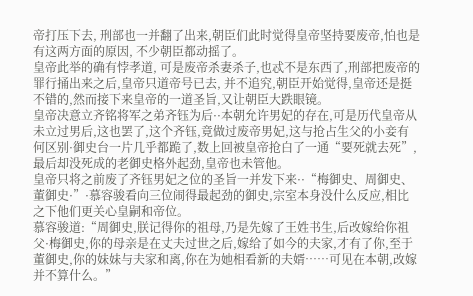帝打压下去, 刑部也一并翻了出来,朝臣们此时觉得皇帝坚持要废帝,怕也是有这两方面的原因, 不少朝臣都动摇了。
皇帝此举的确有悖孝道, 可是废帝杀妻杀子,也忒不是东西了,刑部把废帝的罪行捅出来之后,皇帝只道帝号已去, 并不追究,朝臣开始觉得,皇帝还是挺不错的,然而接下来皇帝的一道圣旨,又让朝臣大跌眼镜。
皇帝决意立齐铭将军之弟齐钰为后··本朝允许男妃的存在,可是历代皇帝从未立过男后,这也罢了,这个齐钰,竟做过废帝男妃,这与抢占生父的小妾有何区别·御史台一片几乎都跪了,数上回被皇帝抢白了一通“要死就去死”,最后却没死成的老御史格外起劲,皇帝也未管他。
皇帝只将之前废了齐钰男妃之位的圣旨一并发下来··“梅御史、周御史、董御史·”·慕容骏看向三位闹得最起劲的御史,宗室本身没什么反应,相比之下他们更关心皇嗣和帝位。
慕容骏道:“周御史,朕记得你的祖母,乃是先嫁了王姓书生,后改嫁给你祖父·梅御史,你的母亲是在丈夫过世之后,嫁给了如今的夫家,才有了你,至于董御史,你的妹妹与夫家和离,你在为她相看新的夫婿……可见在本朝,改嫁并不算什么。”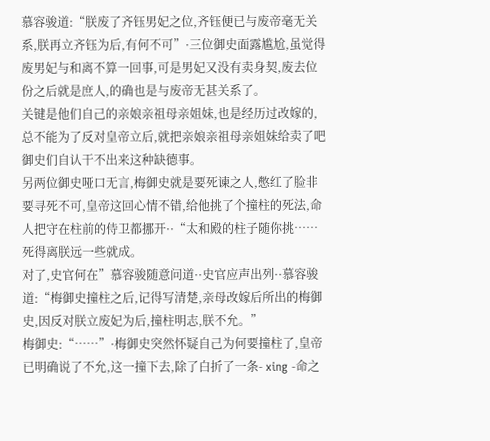慕容骏道:“朕废了齐钰男妃之位,齐钰便已与废帝毫无关系,朕再立齐钰为后,有何不可”·三位御史面露尴尬,虽觉得废男妃与和离不算一回事,可是男妃又没有卖身契,废去位份之后就是庶人,的确也是与废帝无甚关系了。
关键是他们自己的亲娘亲祖母亲姐妹,也是经历过改嫁的,总不能为了反对皇帝立后,就把亲娘亲祖母亲姐妹给卖了吧御史们自认干不出来这种缺德事。
另两位御史哑口无言,梅御史就是要死谏之人,憋红了脸非要寻死不可,皇帝这回心情不错,给他挑了个撞柱的死法,命人把守在柱前的侍卫都挪开··“太和殿的柱子随你挑……死得离朕远一些就成。
对了,史官何在”慕容骏随意问道··史官应声出列··慕容骏道:“梅御史撞柱之后,记得写清楚,亲母改嫁后所出的梅御史,因反对朕立废妃为后,撞柱明志,朕不允。”
梅御史:“……”·梅御史突然怀疑自己为何要撞柱了,皇帝已明确说了不允,这一撞下去,除了白折了一条- xing -命之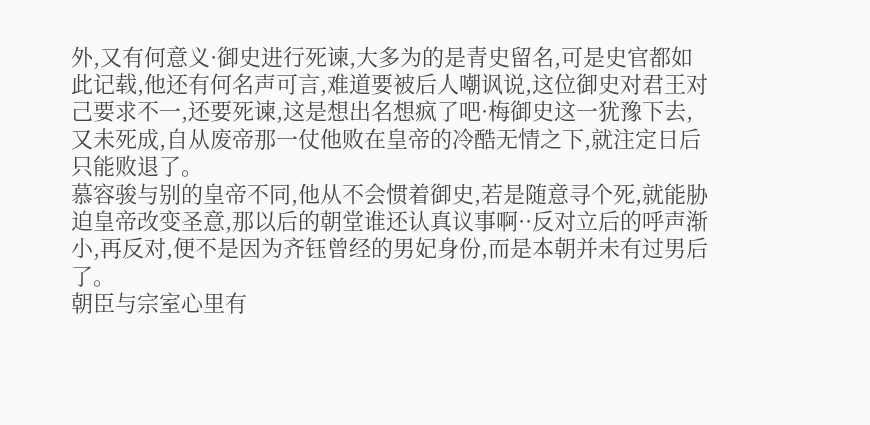外,又有何意义·御史进行死谏,大多为的是青史留名,可是史官都如此记载,他还有何名声可言,难道要被后人嘲讽说,这位御史对君王对己要求不一,还要死谏,这是想出名想疯了吧·梅御史这一犹豫下去,又未死成,自从废帝那一仗他败在皇帝的冷酷无情之下,就注定日后只能败退了。
慕容骏与别的皇帝不同,他从不会惯着御史,若是随意寻个死,就能胁迫皇帝改变圣意,那以后的朝堂谁还认真议事啊··反对立后的呼声渐小,再反对,便不是因为齐钰曾经的男妃身份,而是本朝并未有过男后了。
朝臣与宗室心里有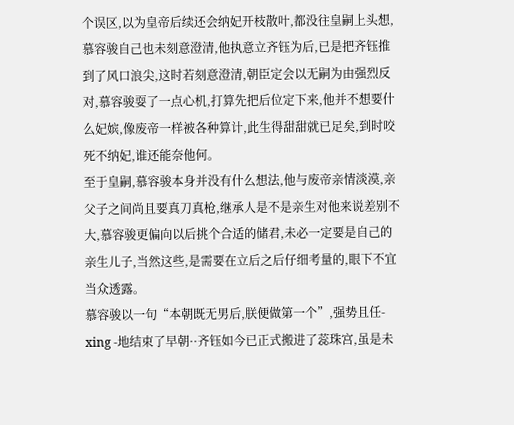个误区,以为皇帝后续还会纳妃开枝散叶,都没往皇嗣上头想,慕容骏自己也未刻意澄清,他执意立齐钰为后,已是把齐钰推到了风口浪尖,这时若刻意澄清,朝臣定会以无嗣为由强烈反对,慕容骏耍了一点心机,打算先把后位定下来,他并不想要什么妃嫔,像废帝一样被各种算计,此生得甜甜就已足矣,到时咬死不纳妃,谁还能奈他何。
至于皇嗣,慕容骏本身并没有什么想法,他与废帝亲情淡漠,亲父子之间尚且要真刀真枪,继承人是不是亲生对他来说差别不大,慕容骏更偏向以后挑个合适的储君,未必一定要是自己的亲生儿子,当然这些,是需要在立后之后仔细考量的,眼下不宜当众透露。
慕容骏以一句“本朝既无男后,朕便做第一个”,强势且任- xing -地结束了早朝··齐钰如今已正式搬进了蕊珠宫,虽是未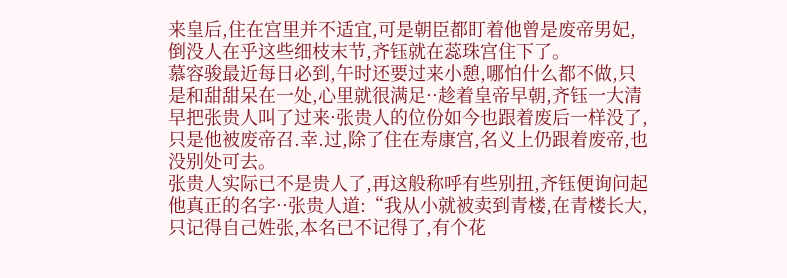来皇后,住在宫里并不适宜,可是朝臣都盯着他曾是废帝男妃,倒没人在乎这些细枝末节,齐钰就在蕊珠宫住下了。
慕容骏最近每日必到,午时还要过来小憩,哪怕什么都不做,只是和甜甜呆在一处,心里就很满足··趁着皇帝早朝,齐钰一大清早把张贵人叫了过来·张贵人的位份如今也跟着废后一样没了,只是他被废帝召.幸.过,除了住在寿康宫,名义上仍跟着废帝,也没别处可去。
张贵人实际已不是贵人了,再这般称呼有些别扭,齐钰便询问起他真正的名字··张贵人道:“我从小就被卖到青楼,在青楼长大,只记得自己姓张,本名已不记得了,有个花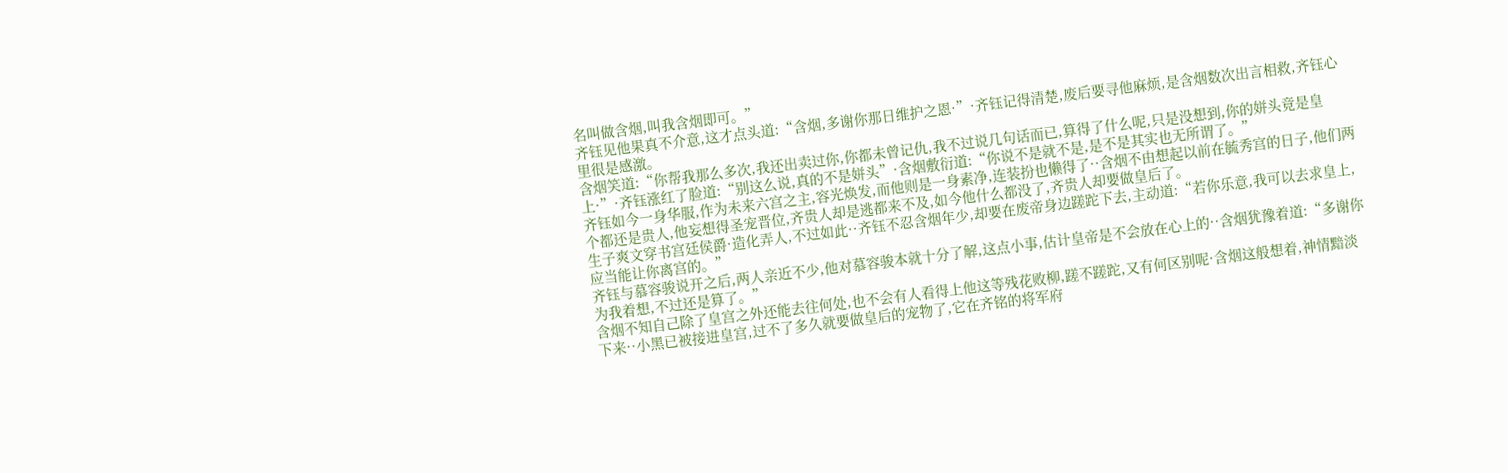名叫做含烟,叫我含烟即可。”
齐钰见他果真不介意,这才点头道:“含烟,多谢你那日维护之恩·”·齐钰记得清楚,废后要寻他麻烦,是含烟数次出言相救,齐钰心里很是感激。
含烟笑道:“你帮我那么多次,我还出卖过你,你都未曾记仇,我不过说几句话而已,算得了什么呢,只是没想到,你的姘头竟是皇上·”·齐钰涨红了脸道:“别这么说,真的不是姘头”·含烟敷衍道:“你说不是就不是,是不是其实也无所谓了。”
齐钰如今一身华服,作为未来六宫之主,容光焕发,而他则是一身素净,连装扮也懒得了··含烟不由想起以前在毓秀宫的日子,他们两个都还是贵人,他妄想得圣宠晋位,齐贵人却是逃都来不及,如今他什么都没了,齐贵人却要做皇后了。
生子爽文穿书宫廷侯爵·造化弄人,不过如此··齐钰不忍含烟年少,却要在废帝身边蹉跎下去,主动道:“若你乐意,我可以去求皇上,应当能让你离宫的。”
齐钰与慕容骏说开之后,两人亲近不少,他对慕容骏本就十分了解,这点小事,估计皇帝是不会放在心上的··含烟犹豫着道:“多谢你为我着想,不过还是算了。”
含烟不知自己除了皇宫之外还能去往何处,也不会有人看得上他这等残花败柳,蹉不蹉跎,又有何区别呢·含烟这般想着,神情黯淡下来··小黑已被接进皇宫,过不了多久就要做皇后的宠物了,它在齐铭的将军府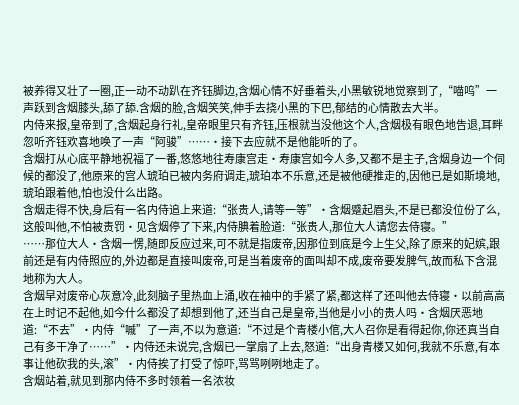被养得又壮了一圈,正一动不动趴在齐钰脚边,含烟心情不好垂着头,小黑敏锐地觉察到了,“喵呜”一声跃到含烟膝头,舔了舔.含烟的脸,含烟笑笑,伸手去挠小黑的下巴,郁结的心情散去大半。
内侍来报,皇帝到了,含烟起身行礼,皇帝眼里只有齐钰,压根就当没他这个人,含烟极有眼色地告退,耳畔忽听齐钰欢喜地唤了一声“阿骏”……·接下去应就不是他能听的了。
含烟打从心底平静地祝福了一番,悠悠地往寿康宫走·寿康宫如今人多,又都不是主子,含烟身边一个伺候的都没了,他原来的宫人琥珀已被内务府调走,琥珀本不乐意,还是被他硬推走的,因他已是如斯境地,琥珀跟着他,怕也没什么出路。
含烟走得不快,身后有一名内侍追上来道:“张贵人,请等一等”·含烟蹙起眉头,不是已都没位份了么,这般叫他,不怕被责罚·见含烟停了下来,内侍腆着脸道:“张贵人,那位大人请您去侍寝。”
……那位大人·含烟一愣,随即反应过来,可不就是指废帝,因那位到底是今上生父,除了原来的妃嫔,跟前还是有内侍照应的,外边都是直接叫废帝,可是当着废帝的面叫却不成,废帝要发脾气,故而私下含混地称为大人。
含烟早对废帝心灰意冷,此刻脑子里热血上涌,收在袖中的手紧了紧,都这样了还叫他去侍寝·以前高高在上时记不起他,如今什么都没了却想到他了,还当自己是皇帝,当他是小小的贵人吗·含烟厌恶地道:“不去”·内侍“嘁”了一声,不以为意道:“不过是个青楼小倌,大人召你是看得起你,你还真当自己有多干净了……”·内侍还未说完,含烟已一掌扇了上去,怒道:“出身青楼又如何,我就不乐意,有本事让他砍我的头,滚”·内侍挨了打受了惊吓,骂骂咧咧地走了。
含烟站着,就见到那内侍不多时领着一名浓妆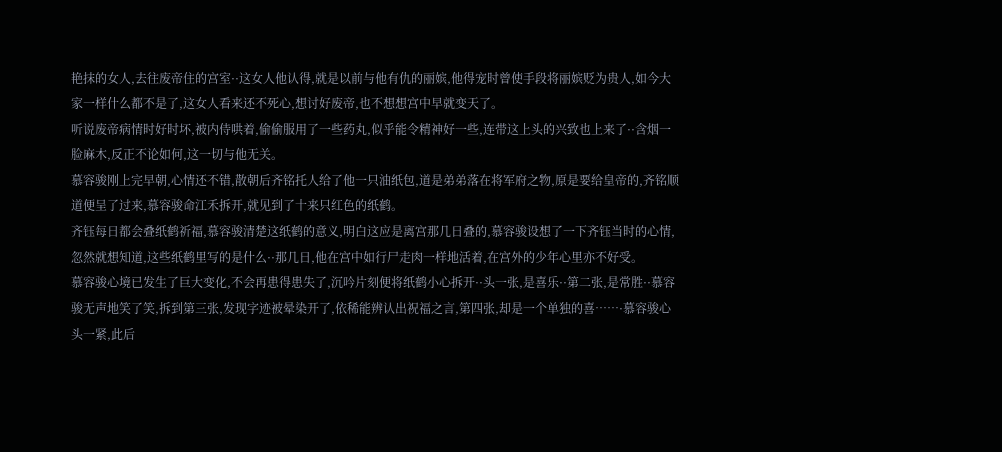艳抹的女人,去往废帝住的宫室··这女人他认得,就是以前与他有仇的丽嫔,他得宠时曾使手段将丽嫔贬为贵人,如今大家一样什么都不是了,这女人看来还不死心,想讨好废帝,也不想想宫中早就变天了。
听说废帝病情时好时坏,被内侍哄着,偷偷服用了一些药丸,似乎能令精神好一些,连带这上头的兴致也上来了··含烟一脸麻木,反正不论如何,这一切与他无关。
慕容骏刚上完早朝,心情还不错,散朝后齐铭托人给了他一只油纸包,道是弟弟落在将军府之物,原是要给皇帝的,齐铭顺道便呈了过来,慕容骏命江禾拆开,就见到了十来只红色的纸鹤。
齐钰每日都会叠纸鹤祈福,慕容骏清楚这纸鹤的意义,明白这应是离宫那几日叠的,慕容骏设想了一下齐钰当时的心情,忽然就想知道,这些纸鹤里写的是什么··那几日,他在宫中如行尸走肉一样地活着,在宫外的少年心里亦不好受。
慕容骏心境已发生了巨大变化,不会再患得患失了,沉吟片刻便将纸鹤小心拆开··头一张,是喜乐··第二张,是常胜··慕容骏无声地笑了笑,拆到第三张,发现字迹被晕染开了,依稀能辨认出祝福之言,第四张,却是一个单独的喜……·慕容骏心头一紧,此后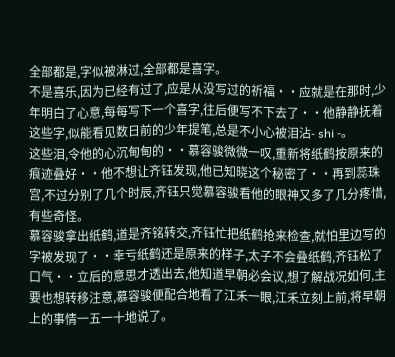全部都是,字似被淋过,全部都是喜字。
不是喜乐,因为已经有过了,应是从没写过的祈福··应就是在那时,少年明白了心意,每每写下一个喜字,往后便写不下去了··他静静抚着这些字,似能看见数日前的少年提笔,总是不小心被泪沾- shi -。
这些泪,令他的心沉甸甸的··慕容骏微微一叹,重新将纸鹤按原来的痕迹叠好··他不想让齐钰发现,他已知晓这个秘密了··再到蕊珠宫,不过分别了几个时辰,齐钰只觉慕容骏看他的眼神又多了几分疼惜,有些奇怪。
慕容骏拿出纸鹤,道是齐铭转交,齐钰忙把纸鹤抢来检查,就怕里边写的字被发现了··幸亏纸鹤还是原来的样子,太子不会叠纸鹤,齐钰松了口气··立后的意思才透出去,他知道早朝必会议,想了解战况如何,主要也想转移注意,慕容骏便配合地看了江禾一眼,江禾立刻上前,将早朝上的事情一五一十地说了。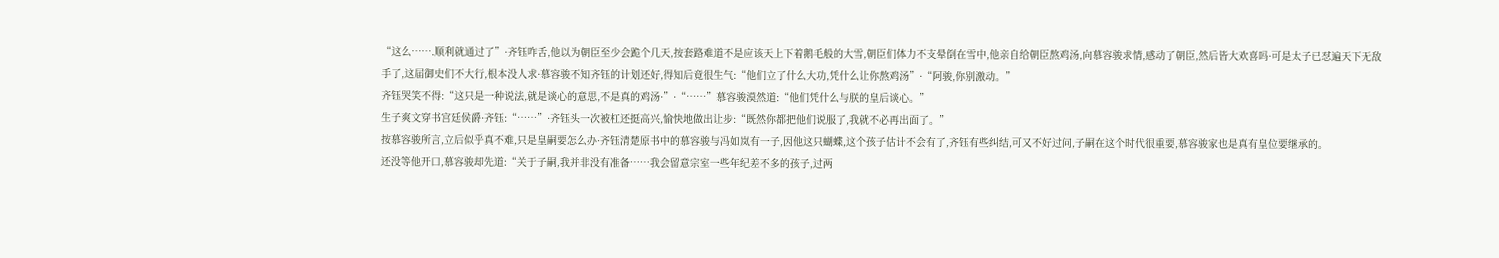“这么…….顺利就通过了”·齐钰咋舌,他以为朝臣至少会跪个几天,按套路难道不是应该天上下着鹅毛般的大雪,朝臣们体力不支晕倒在雪中,他亲自给朝臣熬鸡汤,向慕容骏求情,感动了朝臣,然后皆大欢喜吗·可是太子已怼遍天下无敌手了,这届御史们不大行,根本没人求·慕容骏不知齐钰的计划还好,得知后竟很生气:“他们立了什么大功,凭什么让你熬鸡汤”·“阿骏,你别激动。”
齐钰哭笑不得:“这只是一种说法,就是谈心的意思,不是真的鸡汤·”·“……”慕容骏漠然道:“他们凭什么与朕的皇后谈心。”
生子爽文穿书宫廷侯爵·齐钰:“……”·齐钰头一次被杠还挺高兴,愉快地做出让步:“既然你都把他们说服了,我就不必再出面了。”
按慕容骏所言,立后似乎真不难,只是皇嗣要怎么办·齐钰清楚原书中的慕容骏与冯如岚有一子,因他这只蝴蝶,这个孩子估计不会有了,齐钰有些纠结,可又不好过问,子嗣在这个时代很重要,慕容骏家也是真有皇位要继承的。
还没等他开口,慕容骏却先道:“关于子嗣,我并非没有准备……我会留意宗室一些年纪差不多的孩子,过两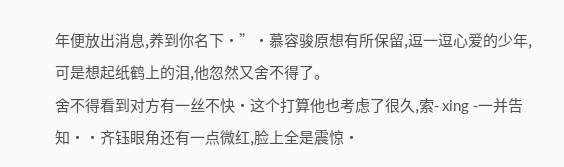年便放出消息,养到你名下·”·慕容骏原想有所保留,逗一逗心爱的少年,可是想起纸鹤上的泪,他忽然又舍不得了。
舍不得看到对方有一丝不快·这个打算他也考虑了很久,索- xing -一并告知··齐钰眼角还有一点微红,脸上全是震惊·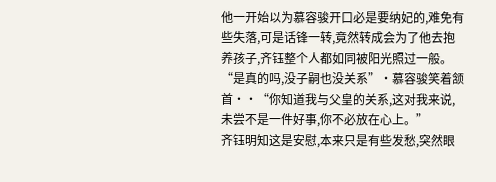他一开始以为慕容骏开口必是要纳妃的,难免有些失落,可是话锋一转,竟然转成会为了他去抱养孩子,齐钰整个人都如同被阳光照过一般。
“是真的吗,没子嗣也没关系”·慕容骏笑着颔首··“你知道我与父皇的关系,这对我来说,未尝不是一件好事,你不必放在心上。”
齐钰明知这是安慰,本来只是有些发愁,突然眼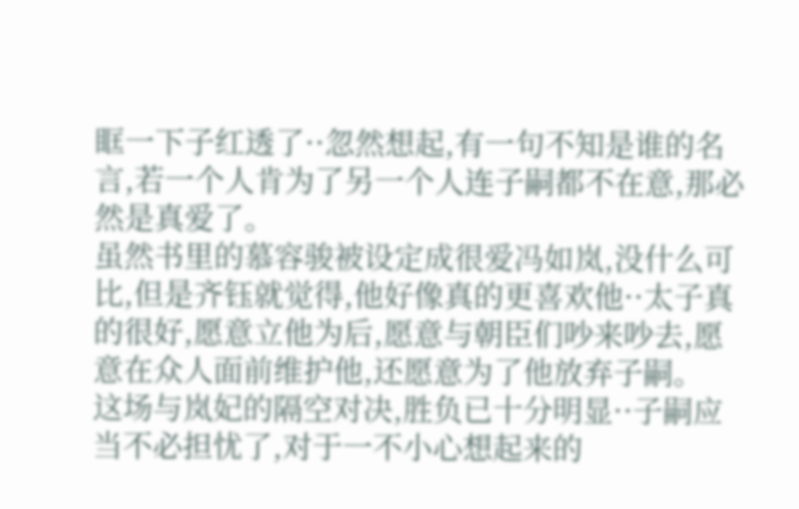眶一下子红透了··忽然想起,有一句不知是谁的名言,若一个人肯为了另一个人连子嗣都不在意,那必然是真爱了。
虽然书里的慕容骏被设定成很爱冯如岚,没什么可比,但是齐钰就觉得,他好像真的更喜欢他··太子真的很好,愿意立他为后,愿意与朝臣们吵来吵去,愿意在众人面前维护他,还愿意为了他放弃子嗣。
这场与岚妃的隔空对决,胜负已十分明显··子嗣应当不必担忧了,对于一不小心想起来的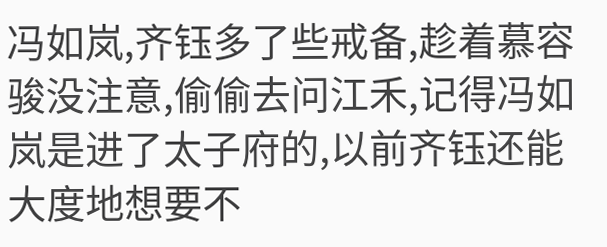冯如岚,齐钰多了些戒备,趁着慕容骏没注意,偷偷去问江禾,记得冯如岚是进了太子府的,以前齐钰还能大度地想要不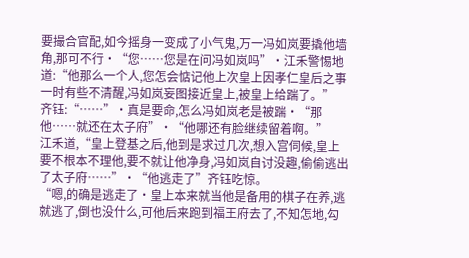要撮合官配,如今摇身一变成了小气鬼,万一冯如岚要撬他墙角,那可不行·“您……您是在问冯如岚吗”·江禾警惕地道:“他那么一个人,您怎会惦记他上次皇上因孝仁皇后之事一时有些不清醒,冯如岚妄图接近皇上,被皇上给踹了。”
齐钰:“……”·真是要命,怎么冯如岚老是被踹·“那他……就还在太子府”·“他哪还有脸继续留着啊。”
江禾道,“皇上登基之后,他到是求过几次,想入宫伺候,皇上要不根本不理他,要不就让他净身,冯如岚自讨没趣,偷偷逃出了太子府……”·“他逃走了”齐钰吃惊。
“嗯,的确是逃走了·皇上本来就当他是备用的棋子在养,逃就逃了,倒也没什么,可他后来跑到福王府去了,不知怎地,勾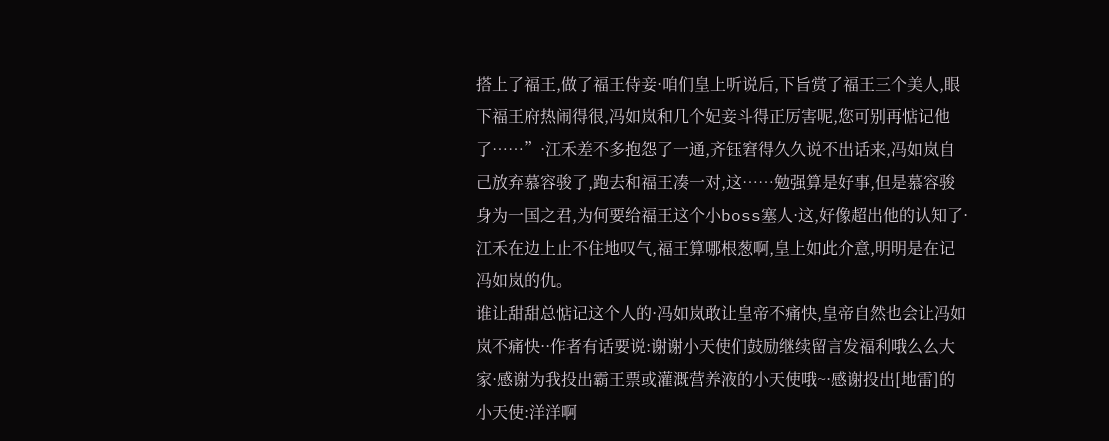搭上了福王,做了福王侍妾·咱们皇上听说后,下旨赏了福王三个美人,眼下福王府热闹得很,冯如岚和几个妃妾斗得正厉害呢,您可别再惦记他了……”·江禾差不多抱怨了一通,齐钰窘得久久说不出话来,冯如岚自己放弃慕容骏了,跑去和福王凑一对,这……勉强算是好事,但是慕容骏身为一国之君,为何要给福王这个小boss塞人·这,好像超出他的认知了·江禾在边上止不住地叹气,福王算哪根葱啊,皇上如此介意,明明是在记冯如岚的仇。
谁让甜甜总惦记这个人的·冯如岚敢让皇帝不痛快,皇帝自然也会让冯如岚不痛快··作者有话要说:谢谢小天使们鼓励继续留言发福利哦么么大家·感谢为我投出霸王票或灌溉营养液的小天使哦~·感谢投出[地雷]的小天使:洋洋啊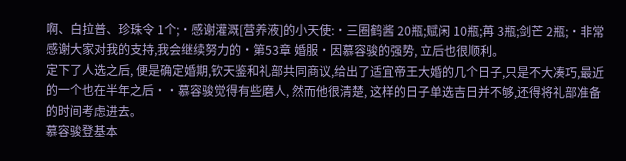啊、白拉普、珍珠令 1个;·感谢灌溉[营养液]的小天使:·三圈鹤酱 20瓶;赋闲 10瓶;苒 3瓶;剑芒 2瓶;·非常感谢大家对我的支持,我会继续努力的·第53章 婚服·因慕容骏的强势, 立后也很顺利。
定下了人选之后, 便是确定婚期,钦天鉴和礼部共同商议,给出了适宜帝王大婚的几个日子,只是不大凑巧,最近的一个也在半年之后··慕容骏觉得有些磨人, 然而他很清楚, 这样的日子单选吉日并不够,还得将礼部准备的时间考虑进去。
慕容骏登基本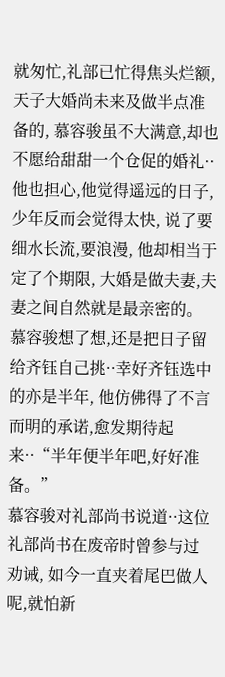就匆忙,礼部已忙得焦头烂额,天子大婚尚未来及做半点准备的, 慕容骏虽不大满意,却也不愿给甜甜一个仓促的婚礼··他也担心,他觉得遥远的日子, 少年反而会觉得太快, 说了要细水长流,要浪漫, 他却相当于定了个期限, 大婚是做夫妻,夫妻之间自然就是最亲密的。
慕容骏想了想,还是把日子留给齐钰自己挑··幸好齐钰选中的亦是半年, 他仿佛得了不言而明的承诺,愈发期待起来··“半年便半年吧,好好准备。”
慕容骏对礼部尚书说道··这位礼部尚书在废帝时曾参与过劝诫, 如今一直夹着尾巴做人呢,就怕新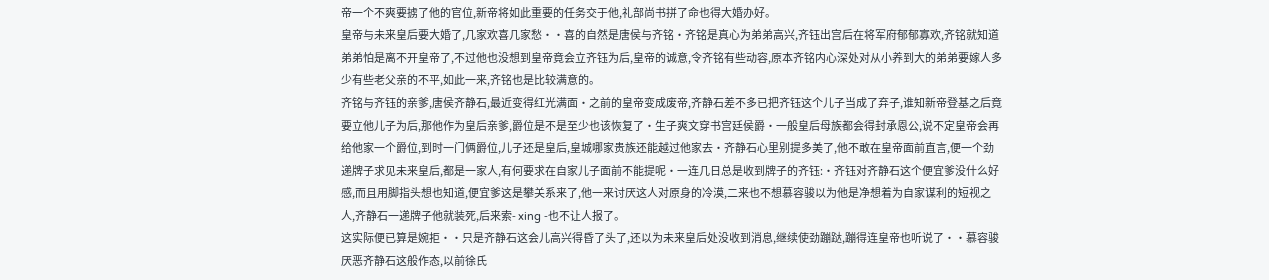帝一个不爽要掳了他的官位,新帝将如此重要的任务交于他,礼部尚书拼了命也得大婚办好。
皇帝与未来皇后要大婚了,几家欢喜几家愁··喜的自然是唐侯与齐铭·齐铭是真心为弟弟高兴,齐钰出宫后在将军府郁郁寡欢,齐铭就知道弟弟怕是离不开皇帝了,不过他也没想到皇帝竟会立齐钰为后,皇帝的诚意,令齐铭有些动容,原本齐铭内心深处对从小养到大的弟弟要嫁人多少有些老父亲的不平,如此一来,齐铭也是比较满意的。
齐铭与齐钰的亲爹,唐侯齐静石,最近变得红光满面·之前的皇帝变成废帝,齐静石差不多已把齐钰这个儿子当成了弃子,谁知新帝登基之后竟要立他儿子为后,那他作为皇后亲爹,爵位是不是至少也该恢复了·生子爽文穿书宫廷侯爵·一般皇后母族都会得封承恩公,说不定皇帝会再给他家一个爵位,到时一门俩爵位,儿子还是皇后,皇城哪家贵族还能越过他家去·齐静石心里别提多美了,他不敢在皇帝面前直言,便一个劲递牌子求见未来皇后,都是一家人,有何要求在自家儿子面前不能提呢·一连几日总是收到牌子的齐钰:·齐钰对齐静石这个便宜爹没什么好感,而且用脚指头想也知道,便宜爹这是攀关系来了,他一来讨厌这人对原身的冷漠,二来也不想慕容骏以为他是净想着为自家谋利的短视之人,齐静石一递牌子他就装死,后来索- xing -也不让人报了。
这实际便已算是婉拒··只是齐静石这会儿高兴得昏了头了,还以为未来皇后处没收到消息,继续使劲蹦跶,蹦得连皇帝也听说了··慕容骏厌恶齐静石这般作态,以前徐氏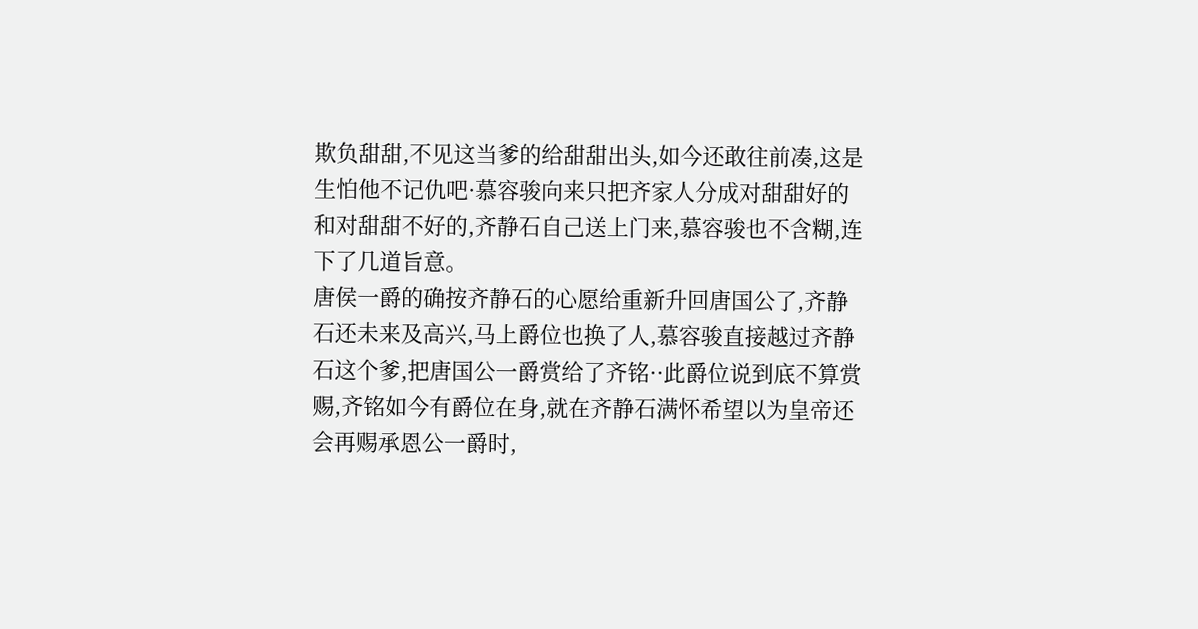欺负甜甜,不见这当爹的给甜甜出头,如今还敢往前凑,这是生怕他不记仇吧·慕容骏向来只把齐家人分成对甜甜好的和对甜甜不好的,齐静石自己送上门来,慕容骏也不含糊,连下了几道旨意。
唐侯一爵的确按齐静石的心愿给重新升回唐国公了,齐静石还未来及高兴,马上爵位也换了人,慕容骏直接越过齐静石这个爹,把唐国公一爵赏给了齐铭··此爵位说到底不算赏赐,齐铭如今有爵位在身,就在齐静石满怀希望以为皇帝还会再赐承恩公一爵时,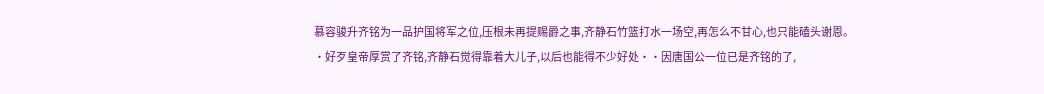慕容骏升齐铭为一品护国将军之位,压根未再提赐爵之事,齐静石竹篮打水一场空,再怎么不甘心,也只能磕头谢恩。
·好歹皇帝厚赏了齐铭,齐静石觉得靠着大儿子,以后也能得不少好处··因唐国公一位已是齐铭的了,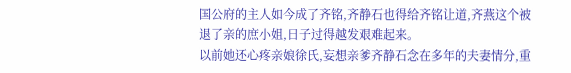国公府的主人如今成了齐铭,齐静石也得给齐铭让道,齐燕这个被退了亲的庶小姐,日子过得越发艰难起来。
以前她还心疼亲娘徐氏,妄想亲爹齐静石念在多年的夫妻情分,重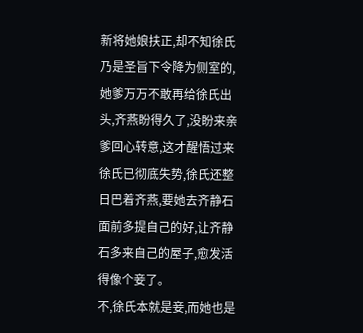新将她娘扶正,却不知徐氏乃是圣旨下令降为侧室的,她爹万万不敢再给徐氏出头,齐燕盼得久了,没盼来亲爹回心转意,这才醒悟过来徐氏已彻底失势,徐氏还整日巴着齐燕,要她去齐静石面前多提自己的好,让齐静石多来自己的屋子,愈发活得像个妾了。
不,徐氏本就是妾,而她也是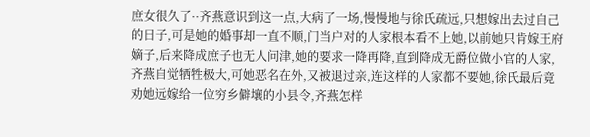庶女很久了··齐燕意识到这一点,大病了一场,慢慢地与徐氏疏远,只想嫁出去过自己的日子,可是她的婚事却一直不顺,门当户对的人家根本看不上她,以前她只肯嫁王府嫡子,后来降成庶子也无人问津,她的要求一降再降,直到降成无爵位做小官的人家,齐燕自觉牺牲极大,可她恶名在外,又被退过亲,连这样的人家都不要她,徐氏最后竟劝她远嫁给一位穷乡僻壤的小县令,齐燕怎样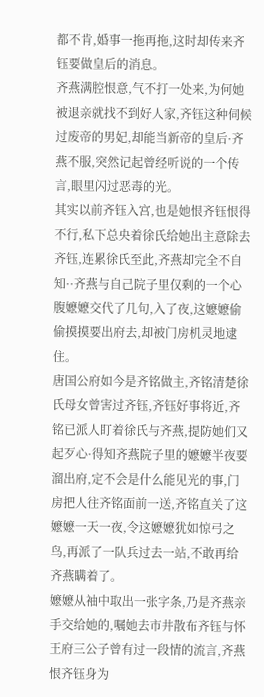都不肯,婚事一拖再拖,这时却传来齐钰要做皇后的消息。
齐燕满腔恨意,气不打一处来,为何她被退亲就找不到好人家,齐钰这种伺候过废帝的男妃,却能当新帝的皇后·齐燕不服,突然记起曾经听说的一个传言,眼里闪过恶毒的光。
其实以前齐钰入宫,也是她恨齐钰恨得不行,私下总央着徐氏给她出主意除去齐钰,连累徐氏至此,齐燕却完全不自知··齐燕与自己院子里仅剩的一个心腹嬷嬷交代了几句,入了夜,这嬷嬷偷偷摸摸要出府去,却被门房机灵地逮住。
唐国公府如今是齐铭做主,齐铭清楚徐氏母女曾害过齐钰,齐钰好事将近,齐铭已派人盯着徐氏与齐燕,提防她们又起歹心·得知齐燕院子里的嬷嬷半夜要溜出府,定不会是什么能见光的事,门房把人往齐铭面前一送,齐铭直关了这嬷嬷一天一夜,令这嬷嬷犹如惊弓之鸟,再派了一队兵过去一站,不敢再给齐燕瞒着了。
嬷嬷从袖中取出一张字条,乃是齐燕亲手交给她的,嘱她去市井散布齐钰与怀王府三公子曾有过一段情的流言,齐燕恨齐钰身为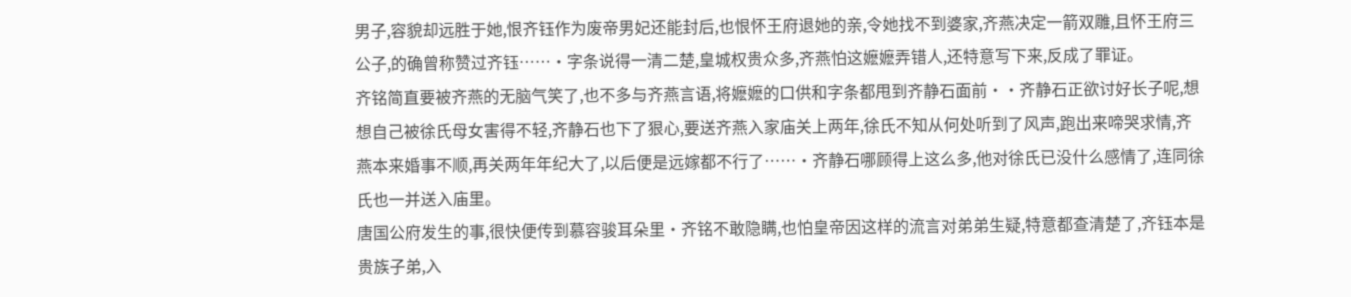男子,容貌却远胜于她,恨齐钰作为废帝男妃还能封后,也恨怀王府退她的亲,令她找不到婆家,齐燕决定一箭双雕,且怀王府三公子,的确曾称赞过齐钰……·字条说得一清二楚,皇城权贵众多,齐燕怕这嬷嬷弄错人,还特意写下来,反成了罪证。
齐铭简直要被齐燕的无脑气笑了,也不多与齐燕言语,将嬷嬷的口供和字条都甩到齐静石面前··齐静石正欲讨好长子呢,想想自己被徐氏母女害得不轻,齐静石也下了狠心,要送齐燕入家庙关上两年,徐氏不知从何处听到了风声,跑出来啼哭求情,齐燕本来婚事不顺,再关两年年纪大了,以后便是远嫁都不行了……·齐静石哪顾得上这么多,他对徐氏已没什么感情了,连同徐氏也一并送入庙里。
唐国公府发生的事,很快便传到慕容骏耳朵里·齐铭不敢隐瞒,也怕皇帝因这样的流言对弟弟生疑,特意都查清楚了,齐钰本是贵族子弟,入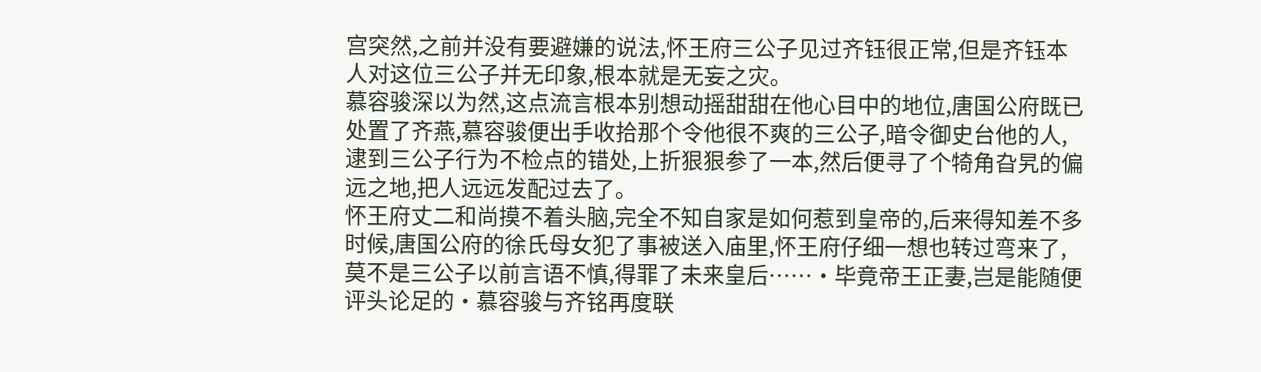宫突然,之前并没有要避嫌的说法,怀王府三公子见过齐钰很正常,但是齐钰本人对这位三公子并无印象,根本就是无妄之灾。
慕容骏深以为然,这点流言根本别想动摇甜甜在他心目中的地位,唐国公府既已处置了齐燕,慕容骏便出手收拾那个令他很不爽的三公子,暗令御史台他的人,逮到三公子行为不检点的错处,上折狠狠参了一本,然后便寻了个犄角旮旯的偏远之地,把人远远发配过去了。
怀王府丈二和尚摸不着头脑,完全不知自家是如何惹到皇帝的,后来得知差不多时候,唐国公府的徐氏母女犯了事被送入庙里,怀王府仔细一想也转过弯来了,莫不是三公子以前言语不慎,得罪了未来皇后……·毕竟帝王正妻,岂是能随便评头论足的·慕容骏与齐铭再度联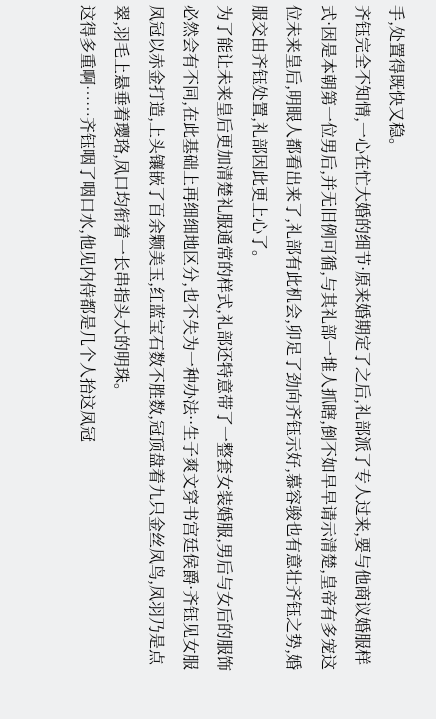手,处置得既快又稳。
齐钰完全不知情,一心在忙大婚的细节·原来婚期定了之后,礼部派了专人过来,要与他商议婚服样式·因是本朝第一位男后,并无旧例可循,与其礼部一堆人抓瞎,倒不如早早请示清楚,皇帝有多宠这位未来皇后,明眼人都看出来了,礼部有此机会,卯足了劲向齐钰示好,慕容骏也有意壮齐钰之势,婚服交由齐钰处置,礼部因此更上心了。
为了能让未来皇后更加清楚礼服通常的样式,礼部还特意带了一整套女装婚服,男后与女后的服饰必然会有不同,在此基础上再细细地区分,也不失为一种办法··生子爽文穿书宫廷侯爵·齐钰见女服凤冠以赤金打造,上头镶嵌了百余颗美玉,红蓝宝石数不胜数,冠顶盘着九只金丝凤鸟,凤羽乃是点翠,羽毛上悬垂着璎珞,凤口均衔着一长串指头大的明珠。
这得多重啊……齐钰咽了咽口水,他见内侍都是几个人抬这凤冠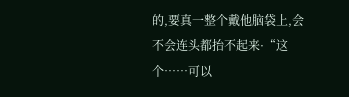的,要真一整个戴他脑袋上,会不会连头都抬不起来·“这个……可以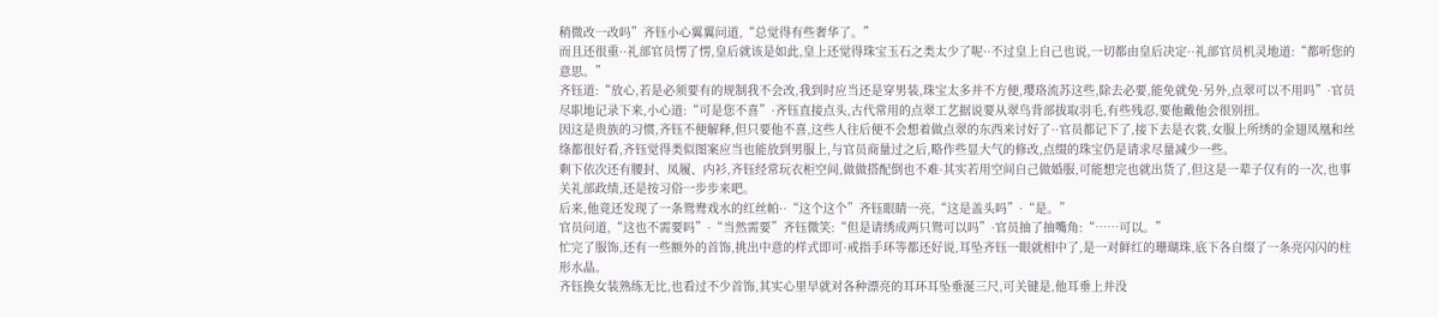稍微改一改吗”齐钰小心翼翼问道,“总觉得有些奢华了。”
而且还很重··礼部官员愣了愣,皇后就该是如此,皇上还觉得珠宝玉石之类太少了呢··不过皇上自己也说,一切都由皇后决定··礼部官员机灵地道:“都听您的意思。”
齐钰道:“放心,若是必须要有的规制我不会改,我到时应当还是穿男装,珠宝太多并不方便,璎珞流苏这些,除去必要,能免就免·另外,点翠可以不用吗”·官员尽职地记录下来,小心道:“可是您不喜”·齐钰直接点头,古代常用的点翠工艺据说要从翠鸟背部拔取羽毛,有些残忍,要他戴他会很别扭。
因这是贵族的习惯,齐钰不便解释,但只要他不喜,这些人往后便不会想着做点翠的东西来讨好了··官员都记下了,接下去是衣裳,女服上所绣的金翅凤凰和丝绦都很好看,齐钰觉得类似图案应当也能放到男服上,与官员商量过之后,略作些显大气的修改,点缀的珠宝仍是请求尽量减少一些。
剩下依次还有腰封、凤履、内衫,齐钰经常玩衣柜空间,做做搭配倒也不难·其实若用空间自己做婚服,可能想完也就出货了,但这是一辈子仅有的一次,也事关礼部政绩,还是按习俗一步步来吧。
后来,他竟还发现了一条鸳鸯戏水的红丝帕··“这个这个”齐钰眼睛一亮,“这是盖头吗”·“是。”
官员问道,“这也不需要吗”·“当然需要”齐钰微笑:“但是请绣成两只鸳可以吗”·官员抽了抽嘴角:“……可以。”
忙完了服饰,还有一些额外的首饰,挑出中意的样式即可·戒指手环等都还好说,耳坠齐钰一眼就相中了,是一对鲜红的珊瑚珠,底下各自缀了一条亮闪闪的柱形水晶。
齐钰换女装熟练无比,也看过不少首饰,其实心里早就对各种漂亮的耳环耳坠垂涎三尺,可关键是,他耳垂上并没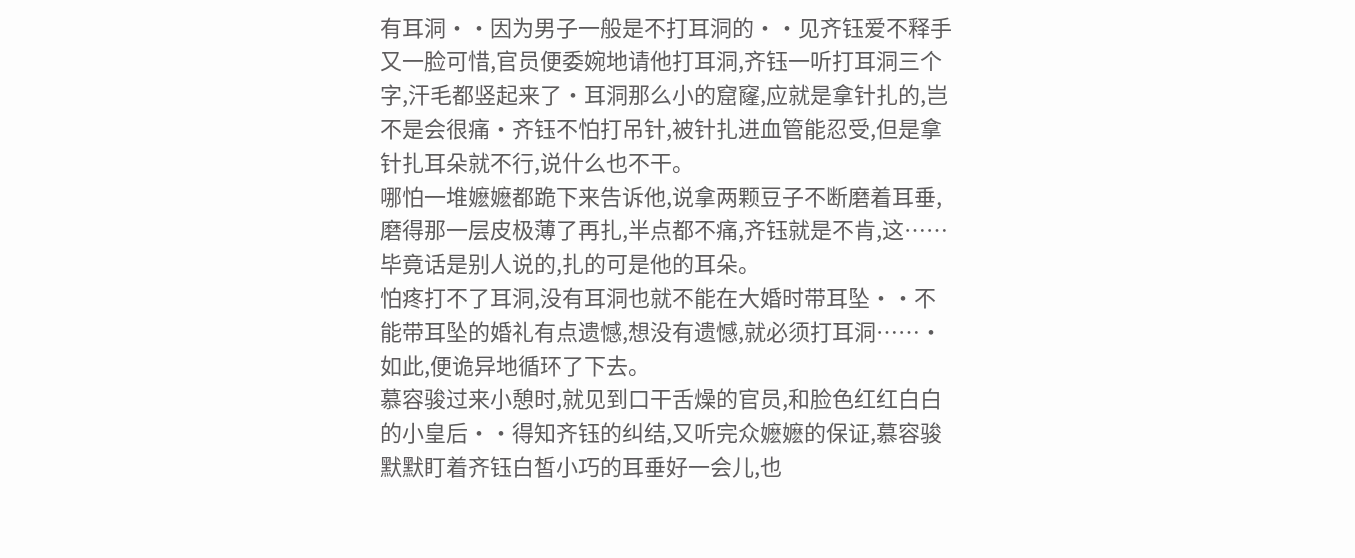有耳洞··因为男子一般是不打耳洞的··见齐钰爱不释手又一脸可惜,官员便委婉地请他打耳洞,齐钰一听打耳洞三个字,汗毛都竖起来了·耳洞那么小的窟窿,应就是拿针扎的,岂不是会很痛·齐钰不怕打吊针,被针扎进血管能忍受,但是拿针扎耳朵就不行,说什么也不干。
哪怕一堆嬷嬷都跪下来告诉他,说拿两颗豆子不断磨着耳垂,磨得那一层皮极薄了再扎,半点都不痛,齐钰就是不肯,这……毕竟话是别人说的,扎的可是他的耳朵。
怕疼打不了耳洞,没有耳洞也就不能在大婚时带耳坠··不能带耳坠的婚礼有点遗憾,想没有遗憾,就必须打耳洞……·如此,便诡异地循环了下去。
慕容骏过来小憩时,就见到口干舌燥的官员,和脸色红红白白的小皇后··得知齐钰的纠结,又听完众嬷嬷的保证,慕容骏默默盯着齐钰白皙小巧的耳垂好一会儿,也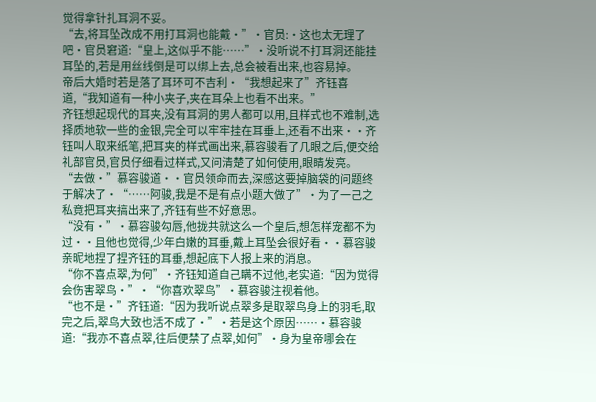觉得拿针扎耳洞不妥。
“去,将耳坠改成不用打耳洞也能戴·”·官员:·这也太无理了吧·官员窘道:“皇上,这似乎不能……”·没听说不打耳洞还能挂耳坠的,若是用丝线倒是可以绑上去,总会被看出来,也容易掉。
帝后大婚时若是落了耳环可不吉利·“我想起来了”齐钰喜道,“我知道有一种小夹子,夹在耳朵上也看不出来。”
齐钰想起现代的耳夹,没有耳洞的男人都可以用,且样式也不难制,选择质地软一些的金银,完全可以牢牢挂在耳垂上,还看不出来··齐钰叫人取来纸笔,把耳夹的样式画出来,慕容骏看了几眼之后,便交给礼部官员,官员仔细看过样式,又问清楚了如何使用,眼睛发亮。
“去做·”慕容骏道··官员领命而去,深感这要掉脑袋的问题终于解决了·“……阿骏,我是不是有点小题大做了”·为了一己之私竟把耳夹搞出来了,齐钰有些不好意思。
“没有·”·慕容骏勾唇,他拢共就这么一个皇后,想怎样宠都不为过··且他也觉得,少年白嫩的耳垂,戴上耳坠会很好看··慕容骏亲昵地捏了捏齐钰的耳垂,想起底下人报上来的消息。
“你不喜点翠,为何”·齐钰知道自己瞒不过他,老实道:“因为觉得会伤害翠鸟·”·“你喜欢翠鸟”·慕容骏注视着他。
“也不是·”齐钰道:“因为我听说点翠多是取翠鸟身上的羽毛,取完之后,翠鸟大致也活不成了·”·若是这个原因……·慕容骏道:“我亦不喜点翠,往后便禁了点翠,如何”·身为皇帝哪会在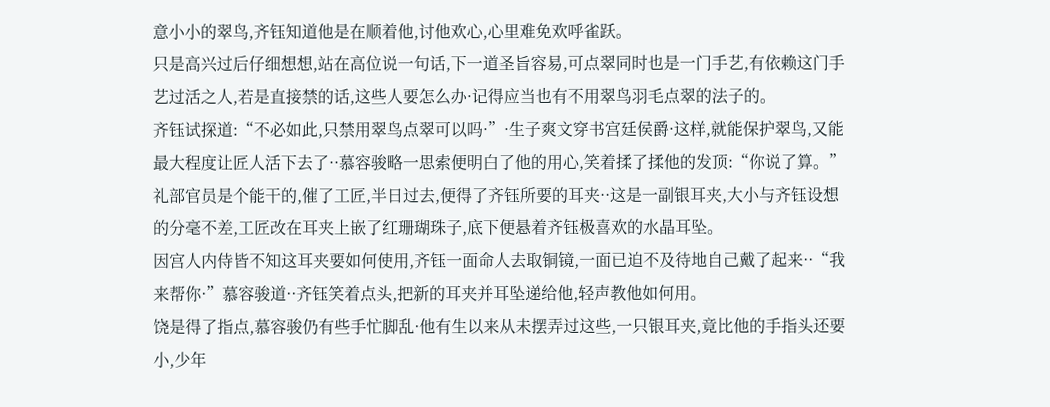意小小的翠鸟,齐钰知道他是在顺着他,讨他欢心,心里难免欢呼雀跃。
只是高兴过后仔细想想,站在高位说一句话,下一道圣旨容易,可点翠同时也是一门手艺,有依赖这门手艺过活之人,若是直接禁的话,这些人要怎么办·记得应当也有不用翠鸟羽毛点翠的法子的。
齐钰试探道:“不必如此,只禁用翠鸟点翠可以吗·”·生子爽文穿书宫廷侯爵·这样,就能保护翠鸟,又能最大程度让匠人活下去了··慕容骏略一思索便明白了他的用心,笑着揉了揉他的发顶:“你说了算。”
礼部官员是个能干的,催了工匠,半日过去,便得了齐钰所要的耳夹··这是一副银耳夹,大小与齐钰设想的分毫不差,工匠改在耳夹上嵌了红珊瑚珠子,底下便悬着齐钰极喜欢的水晶耳坠。
因宫人内侍皆不知这耳夹要如何使用,齐钰一面命人去取铜镜,一面已迫不及待地自己戴了起来··“我来帮你·”慕容骏道··齐钰笑着点头,把新的耳夹并耳坠递给他,轻声教他如何用。
饶是得了指点,慕容骏仍有些手忙脚乱·他有生以来从未摆弄过这些,一只银耳夹,竟比他的手指头还要小,少年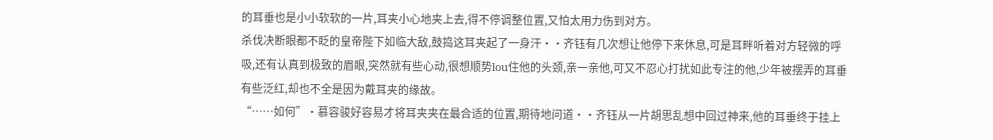的耳垂也是小小软软的一片,耳夹小心地夹上去,得不停调整位置,又怕太用力伤到对方。
杀伐决断眼都不眨的皇帝陛下如临大敌,鼓捣这耳夹起了一身汗··齐钰有几次想让他停下来休息,可是耳畔听着对方轻微的呼吸,还有认真到极致的眉眼,突然就有些心动,很想顺势lou住他的头颈,亲一亲他,可又不忍心打扰如此专注的他,少年被摆弄的耳垂有些泛红,却也不全是因为戴耳夹的缘故。
“……如何”·慕容骏好容易才将耳夹夹在最合适的位置,期待地问道··齐钰从一片胡思乱想中回过神来,他的耳垂终于挂上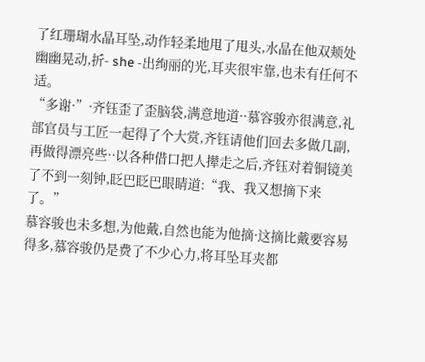了红珊瑚水晶耳坠,动作轻柔地甩了甩头,水晶在他双颊处幽幽晃动,折- she -出绚丽的光,耳夹很牢靠,也未有任何不适。
“多谢·”·齐钰歪了歪脑袋,满意地道··慕容骏亦很满意,礼部官员与工匠一起得了个大赏,齐钰请他们回去多做几副,再做得漂亮些··以各种借口把人撵走之后,齐钰对着铜镜美了不到一刻钟,眨巴眨巴眼睛道:“我、我又想摘下来了。”
慕容骏也未多想,为他戴,自然也能为他摘·这摘比戴要容易得多,慕容骏仍是费了不少心力,将耳坠耳夹都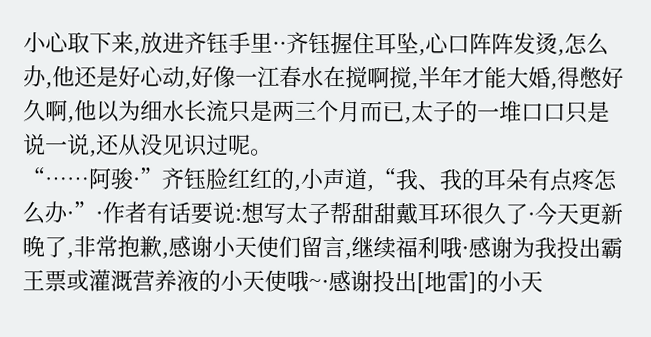小心取下来,放进齐钰手里··齐钰握住耳坠,心口阵阵发烫,怎么办,他还是好心动,好像一江春水在搅啊搅,半年才能大婚,得憋好久啊,他以为细水长流只是两三个月而已,太子的一堆口口只是说一说,还从没见识过呢。
“……阿骏·”齐钰脸红红的,小声道,“我、我的耳朵有点疼怎么办·”·作者有话要说:想写太子帮甜甜戴耳环很久了·今天更新晚了,非常抱歉,感谢小天使们留言,继续福利哦·感谢为我投出霸王票或灌溉营养液的小天使哦~·感谢投出[地雷]的小天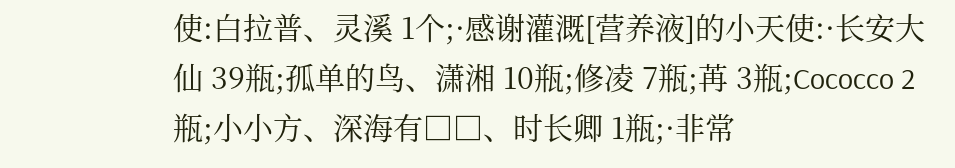使:白拉普、灵溪 1个;·感谢灌溉[营养液]的小天使:·长安大仙 39瓶;孤单的鸟、潇湘 10瓶;修凌 7瓶;苒 3瓶;Cococco 2瓶;小小方、深海有□□、时长卿 1瓶;·非常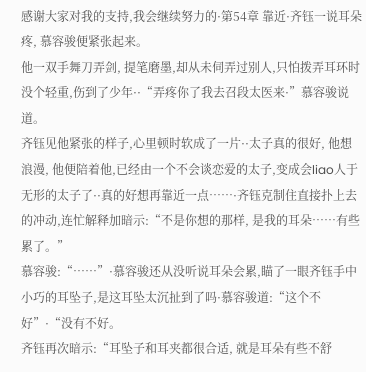感谢大家对我的支持,我会继续努力的·第54章 靠近·齐钰一说耳朵疼, 慕容骏便紧张起来。
他一双手舞刀弄剑, 提笔磨墨,却从未伺弄过别人,只怕拨弄耳环时没个轻重,伤到了少年··“弄疼你了我去召段太医来·”慕容骏说道。
齐钰见他紧张的样子,心里顿时软成了一片··太子真的很好, 他想浪漫, 他便陪着他,已经由一个不会谈恋爱的太子,变成会liao人于无形的太子了··真的好想再靠近一点……·齐钰克制住直接扑上去的冲动,连忙解释加暗示:“不是你想的那样, 是我的耳朵……有些累了。”
慕容骏:“……”·慕容骏还从没听说耳朵会累,瞄了一眼齐钰手中小巧的耳坠子,是这耳坠太沉扯到了吗·慕容骏道:“这个不好”·“没有不好。
齐钰再次暗示:“耳坠子和耳夹都很合适, 就是耳朵有些不舒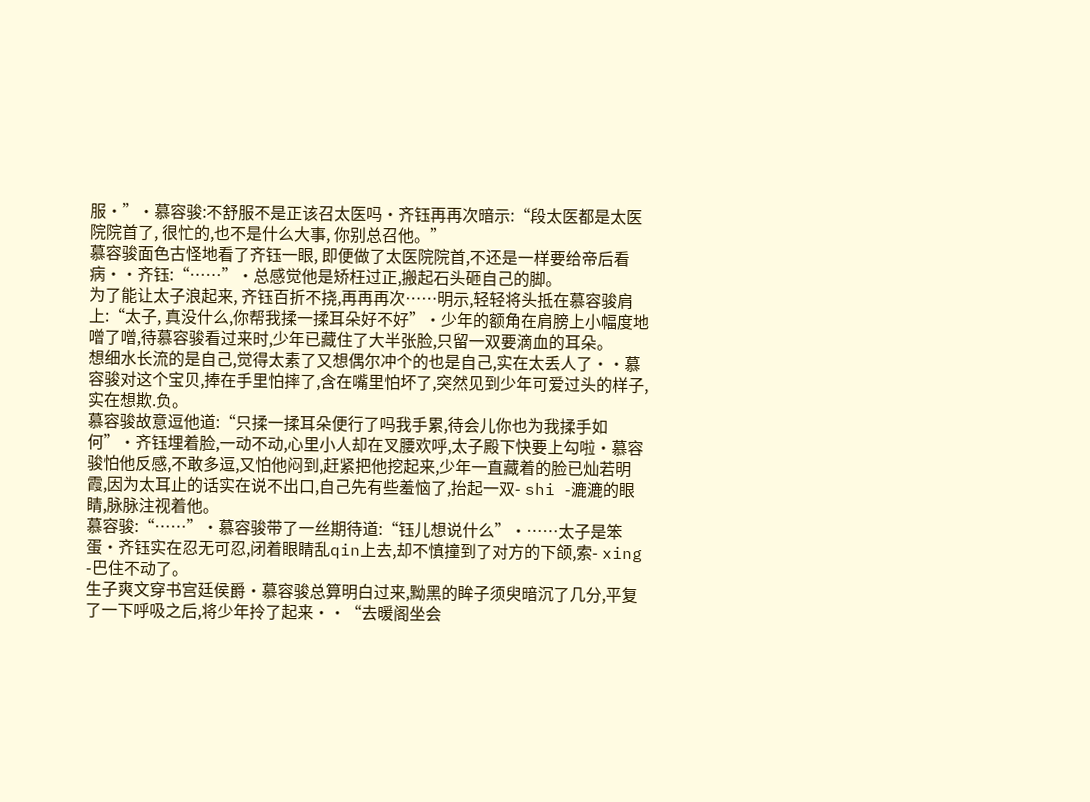服·”·慕容骏:不舒服不是正该召太医吗·齐钰再再次暗示:“段太医都是太医院院首了, 很忙的,也不是什么大事, 你别总召他。”
慕容骏面色古怪地看了齐钰一眼, 即便做了太医院院首,不还是一样要给帝后看病··齐钰:“……”·总感觉他是矫枉过正,搬起石头砸自己的脚。
为了能让太子浪起来, 齐钰百折不挠,再再再次……明示,轻轻将头抵在慕容骏肩上:“太子, 真没什么,你帮我揉一揉耳朵好不好”·少年的额角在肩膀上小幅度地噌了噌,待慕容骏看过来时,少年已藏住了大半张脸,只留一双要滴血的耳朵。
想细水长流的是自己,觉得太素了又想偶尔冲个的也是自己,实在太丢人了··慕容骏对这个宝贝,捧在手里怕摔了,含在嘴里怕坏了,突然见到少年可爱过头的样子,实在想欺.负。
慕容骏故意逗他道:“只揉一揉耳朵便行了吗我手累,待会儿你也为我揉手如何”·齐钰埋着脸,一动不动,心里小人却在叉腰欢呼,太子殿下快要上勾啦·慕容骏怕他反感,不敢多逗,又怕他闷到,赶紧把他挖起来,少年一直藏着的脸已灿若明霞,因为太耳止的话实在说不出口,自己先有些羞恼了,抬起一双- shi -漉漉的眼睛,脉脉注视着他。
慕容骏:“……”·慕容骏带了一丝期待道:“钰儿想说什么”·……太子是笨蛋·齐钰实在忍无可忍,闭着眼睛乱qin上去,却不慎撞到了对方的下颌,索- xing -巴住不动了。
生子爽文穿书宫廷侯爵·慕容骏总算明白过来,黝黑的眸子须臾暗沉了几分,平复了一下呼吸之后,将少年拎了起来··“去暖阁坐会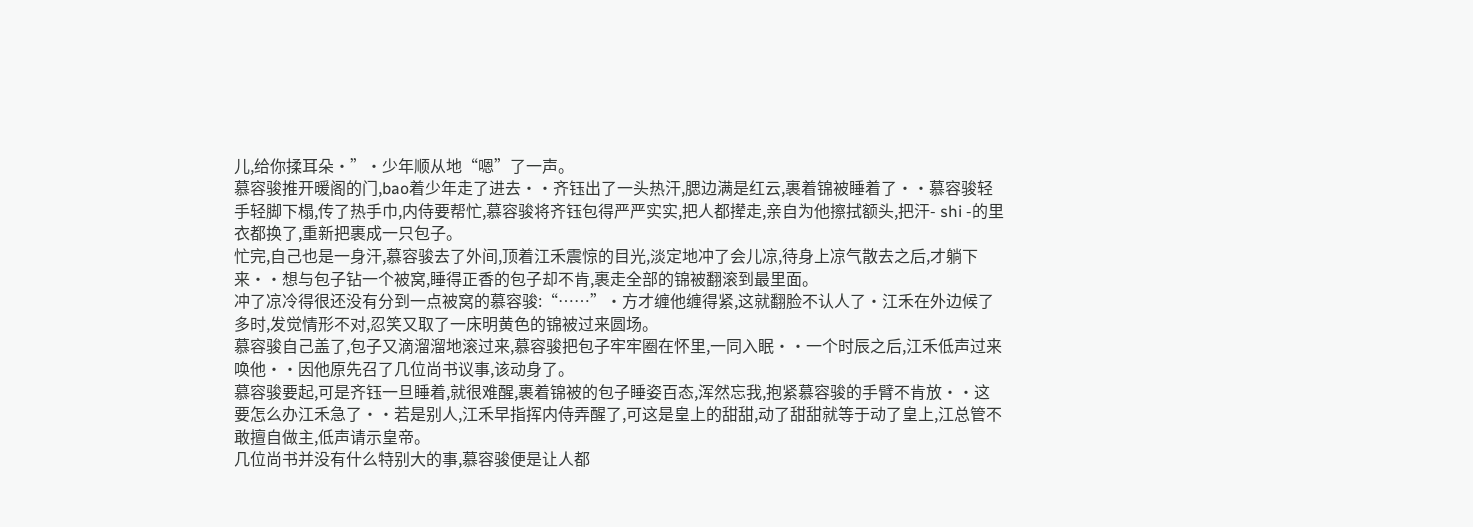儿,给你揉耳朵·”·少年顺从地“嗯”了一声。
慕容骏推开暖阁的门,bao着少年走了进去··齐钰出了一头热汗,腮边满是红云,裹着锦被睡着了··慕容骏轻手轻脚下榻,传了热手巾,内侍要帮忙,慕容骏将齐钰包得严严实实,把人都撵走,亲自为他擦拭额头,把汗- shi -的里衣都换了,重新把裹成一只包子。
忙完,自己也是一身汗,慕容骏去了外间,顶着江禾震惊的目光,淡定地冲了会儿凉,待身上凉气散去之后,才躺下来··想与包子钻一个被窝,睡得正香的包子却不肯,裹走全部的锦被翻滚到最里面。
冲了凉冷得很还没有分到一点被窝的慕容骏:“……”·方才缠他缠得紧,这就翻脸不认人了·江禾在外边候了多时,发觉情形不对,忍笑又取了一床明黄色的锦被过来圆场。
慕容骏自己盖了,包子又滴溜溜地滚过来,慕容骏把包子牢牢圈在怀里,一同入眠··一个时辰之后,江禾低声过来唤他··因他原先召了几位尚书议事,该动身了。
慕容骏要起,可是齐钰一旦睡着,就很难醒,裹着锦被的包子睡姿百态,浑然忘我,抱紧慕容骏的手臂不肯放··这要怎么办江禾急了··若是别人,江禾早指挥内侍弄醒了,可这是皇上的甜甜,动了甜甜就等于动了皇上,江总管不敢擅自做主,低声请示皇帝。
几位尚书并没有什么特别大的事,慕容骏便是让人都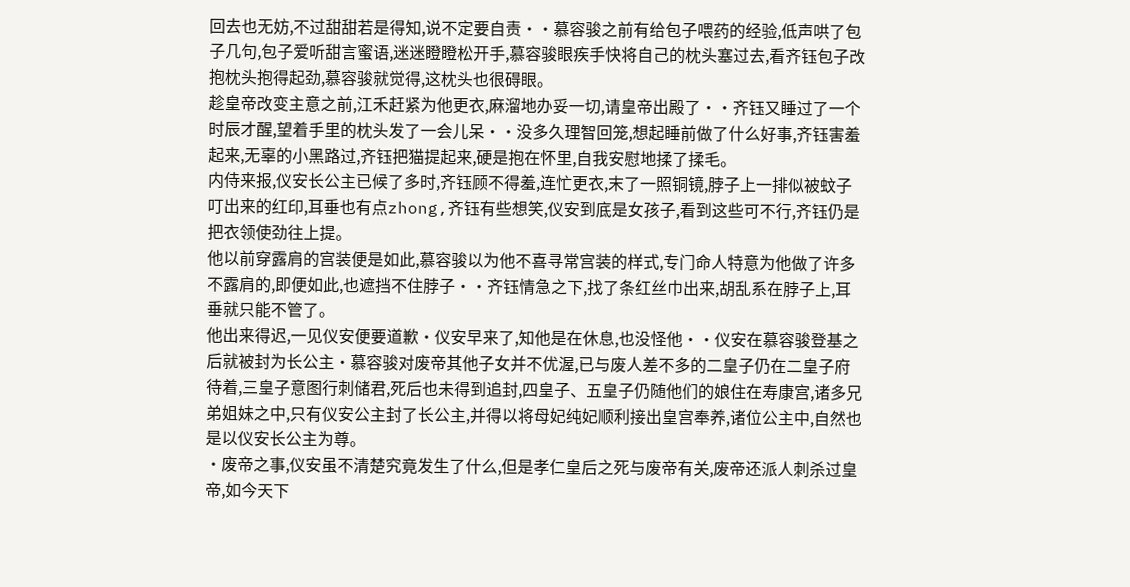回去也无妨,不过甜甜若是得知,说不定要自责··慕容骏之前有给包子喂药的经验,低声哄了包子几句,包子爱听甜言蜜语,迷迷瞪瞪松开手,慕容骏眼疾手快将自己的枕头塞过去,看齐钰包子改抱枕头抱得起劲,慕容骏就觉得,这枕头也很碍眼。
趁皇帝改变主意之前,江禾赶紧为他更衣,麻溜地办妥一切,请皇帝出殿了··齐钰又睡过了一个时辰才醒,望着手里的枕头发了一会儿呆··没多久理智回笼,想起睡前做了什么好事,齐钰害羞起来,无辜的小黑路过,齐钰把猫提起来,硬是抱在怀里,自我安慰地揉了揉毛。
内侍来报,仪安长公主已候了多时,齐钰顾不得羞,连忙更衣,末了一照铜镜,脖子上一排似被蚊子叮出来的红印,耳垂也有点zhong,齐钰有些想笑,仪安到底是女孩子,看到这些可不行,齐钰仍是把衣领使劲往上提。
他以前穿露肩的宫装便是如此,慕容骏以为他不喜寻常宫装的样式,专门命人特意为他做了许多不露肩的,即便如此,也遮挡不住脖子··齐钰情急之下,找了条红丝巾出来,胡乱系在脖子上,耳垂就只能不管了。
他出来得迟,一见仪安便要道歉·仪安早来了,知他是在休息,也没怪他··仪安在慕容骏登基之后就被封为长公主·慕容骏对废帝其他子女并不优渥,已与废人差不多的二皇子仍在二皇子府待着,三皇子意图行刺储君,死后也未得到追封,四皇子、五皇子仍随他们的娘住在寿康宫,诸多兄弟姐妹之中,只有仪安公主封了长公主,并得以将母妃纯妃顺利接出皇宫奉养,诸位公主中,自然也是以仪安长公主为尊。
·废帝之事,仪安虽不清楚究竟发生了什么,但是孝仁皇后之死与废帝有关,废帝还派人刺杀过皇帝,如今天下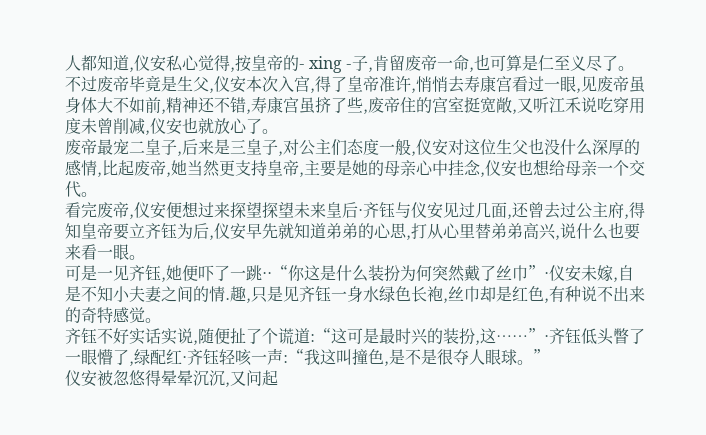人都知道,仪安私心觉得,按皇帝的- xing -子,肯留废帝一命,也可算是仁至义尽了。
不过废帝毕竟是生父,仪安本次入宫,得了皇帝准许,悄悄去寿康宫看过一眼,见废帝虽身体大不如前,精神还不错,寿康宫虽挤了些,废帝住的宫室挺宽敞,又听江禾说吃穿用度未曾削减,仪安也就放心了。
废帝最宠二皇子,后来是三皇子,对公主们态度一般,仪安对这位生父也没什么深厚的感情,比起废帝,她当然更支持皇帝,主要是她的母亲心中挂念,仪安也想给母亲一个交代。
看完废帝,仪安便想过来探望探望未来皇后·齐钰与仪安见过几面,还曾去过公主府,得知皇帝要立齐钰为后,仪安早先就知道弟弟的心思,打从心里替弟弟高兴,说什么也要来看一眼。
可是一见齐钰,她便吓了一跳··“你这是什么装扮为何突然戴了丝巾”·仪安未嫁,自是不知小夫妻之间的情.趣,只是见齐钰一身水绿色长袍,丝巾却是红色,有种说不出来的奇特感觉。
齐钰不好实话实说,随便扯了个谎道:“这可是最时兴的装扮,这……”·齐钰低头瞥了一眼懵了,绿配红·齐钰轻咳一声:“我这叫撞色,是不是很夺人眼球。”
仪安被忽悠得晕晕沉沉,又问起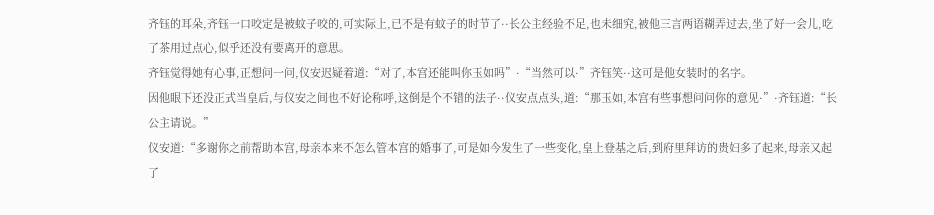齐钰的耳朵,齐钰一口咬定是被蚊子咬的,可实际上,已不是有蚊子的时节了··长公主经验不足,也未细究,被他三言两语糊弄过去,坐了好一会儿,吃了茶用过点心,似乎还没有要离开的意思。
齐钰觉得她有心事,正想问一问,仪安迟疑着道:“对了,本宫还能叫你玉如吗”·“当然可以·”齐钰笑··这可是他女装时的名字。
因他眼下还没正式当皇后,与仪安之间也不好论称呼,这倒是个不错的法子··仪安点点头,道:“那玉如,本宫有些事想问问你的意见·”·齐钰道:“长公主请说。”
仪安道:“多谢你之前帮助本宫,母亲本来不怎么管本宫的婚事了,可是如今发生了一些变化,皇上登基之后,到府里拜访的贵妇多了起来,母亲又起了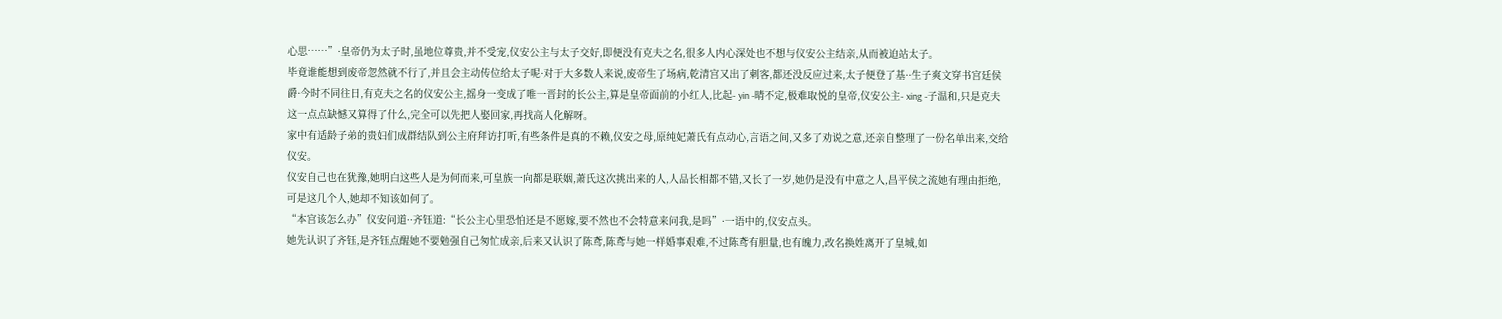心思……”·皇帝仍为太子时,虽地位尊贵,并不受宠,仪安公主与太子交好,即便没有克夫之名,很多人内心深处也不想与仪安公主结亲,从而被迫站太子。
毕竟谁能想到废帝忽然就不行了,并且会主动传位给太子呢·对于大多数人来说,废帝生了场病,乾清宫又出了刺客,都还没反应过来,太子便登了基··生子爽文穿书宫廷侯爵·今时不同往日,有克夫之名的仪安公主,摇身一变成了唯一晋封的长公主,算是皇帝面前的小红人,比起- yin -晴不定,极难取悦的皇帝,仪安公主- xing -子温和,只是克夫这一点点缺憾又算得了什么,完全可以先把人娶回家,再找高人化解呀。
家中有适龄子弟的贵妇们成群结队到公主府拜访打听,有些条件是真的不赖,仪安之母,原纯妃萧氏有点动心,言语之间,又多了劝说之意,还亲自整理了一份名单出来,交给仪安。
仪安自己也在犹豫,她明白这些人是为何而来,可皇族一向都是联姻,萧氏这次挑出来的人,人品长相都不错,又长了一岁,她仍是没有中意之人,昌平侯之流她有理由拒绝,可是这几个人,她却不知该如何了。
“本宫该怎么办”仪安问道··齐钰道:“长公主心里恐怕还是不愿嫁,要不然也不会特意来问我,是吗”·一语中的,仪安点头。
她先认识了齐钰,是齐钰点醒她不要勉强自己匆忙成亲,后来又认识了陈鸢,陈鸢与她一样婚事艰难,不过陈鸢有胆量,也有魄力,改名换姓离开了皇城,如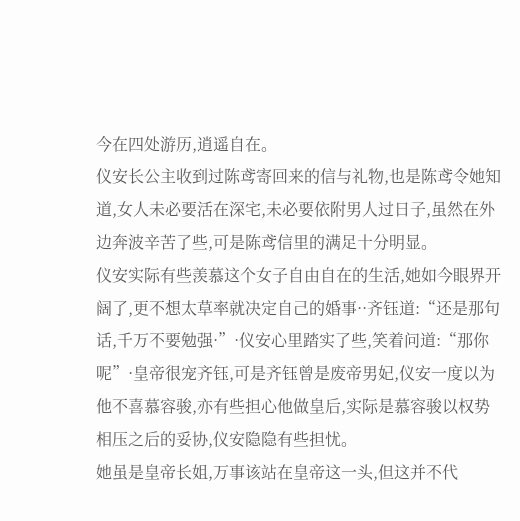今在四处游历,逍遥自在。
仪安长公主收到过陈鸢寄回来的信与礼物,也是陈鸢令她知道,女人未必要活在深宅,未必要依附男人过日子,虽然在外边奔波辛苦了些,可是陈鸢信里的满足十分明显。
仪安实际有些羡慕这个女子自由自在的生活,她如今眼界开阔了,更不想太草率就决定自己的婚事··齐钰道:“还是那句话,千万不要勉强·”·仪安心里踏实了些,笑着问道:“那你呢”·皇帝很宠齐钰,可是齐钰曾是废帝男妃,仪安一度以为他不喜慕容骏,亦有些担心他做皇后,实际是慕容骏以权势相压之后的妥协,仪安隐隐有些担忧。
她虽是皇帝长姐,万事该站在皇帝这一头,但这并不代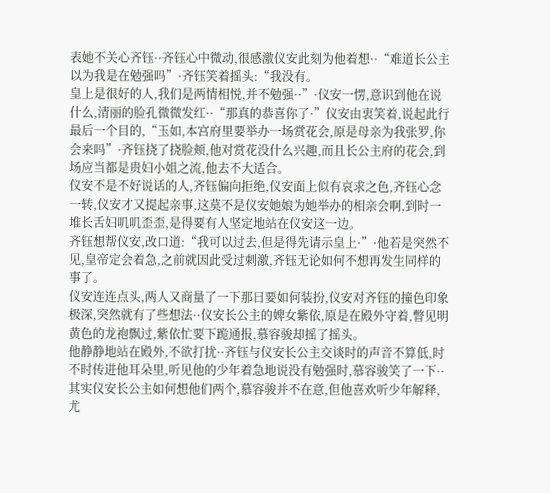表她不关心齐钰··齐钰心中微动,很感激仪安此刻为他着想··“难道长公主以为我是在勉强吗”·齐钰笑着摇头:“我没有。
皇上是很好的人,我们是两情相悦,并不勉强··”·仪安一愣,意识到他在说什么,清丽的脸孔微微发红··“那真的恭喜你了·”仪安由衷笑着,说起此行最后一个目的,“玉如,本宫府里要举办一场赏花会,原是母亲为我张罗,你会来吗”·齐钰挠了挠脸颊,他对赏花没什么兴趣,而且长公主府的花会,到场应当都是贵妇小姐之流,他去不大适合。
仪安不是不好说话的人,齐钰偏向拒绝,仪安面上似有哀求之色,齐钰心念一转,仪安才又提起亲事,这莫不是仪安她娘为她举办的相亲会啊,到时一堆长舌妇叽叽歪歪,是得要有人坚定地站在仪安这一边。
齐钰想帮仪安,改口道:“我可以过去,但是得先请示皇上·”·他若是突然不见,皇帝定会着急,之前就因此受过刺激,齐钰无论如何不想再发生同样的事了。
仪安连连点头,两人又商量了一下那日要如何装扮,仪安对齐钰的撞色印象极深,突然就有了些想法··仪安长公主的婢女紫依,原是在殿外守着,瞥见明黄色的龙袍飘过,紫依忙要下跪通报,慕容骏却摇了摇头。
他静静地站在殿外,不欲打扰··齐钰与仪安长公主交谈时的声音不算低,时不时传进他耳朵里,听见他的少年着急地说没有勉强时,慕容骏笑了一下··其实仪安长公主如何想他们两个,慕容骏并不在意,但他喜欢听少年解释,尤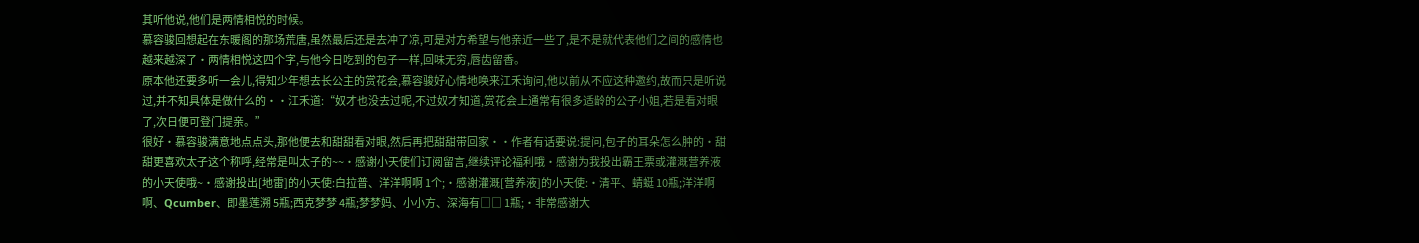其听他说,他们是两情相悦的时候。
慕容骏回想起在东暖阁的那场荒唐,虽然最后还是去冲了凉,可是对方希望与他亲近一些了,是不是就代表他们之间的感情也越来越深了·两情相悦这四个字,与他今日吃到的包子一样,回味无穷,唇齿留香。
原本他还要多听一会儿,得知少年想去长公主的赏花会,慕容骏好心情地唤来江禾询问,他以前从不应这种邀约,故而只是听说过,并不知具体是做什么的··江禾道:“奴才也没去过呢,不过奴才知道,赏花会上通常有很多适龄的公子小姐,若是看对眼了,次日便可登门提亲。”
很好·慕容骏满意地点点头,那他便去和甜甜看对眼,然后再把甜甜带回家··作者有话要说:提问,包子的耳朵怎么肿的·甜甜更喜欢太子这个称呼,经常是叫太子的~~·感谢小天使们订阅留言,继续评论福利哦·感谢为我投出霸王票或灌溉营养液的小天使哦~·感谢投出[地雷]的小天使:白拉普、洋洋啊啊 1个;·感谢灌溉[营养液]的小天使:·清平、蜻蜓 10瓶;洋洋啊啊、Qcumber、即墨莲溯 5瓶;西克梦梦 4瓶;梦梦妈、小小方、深海有□□ 1瓶;·非常感谢大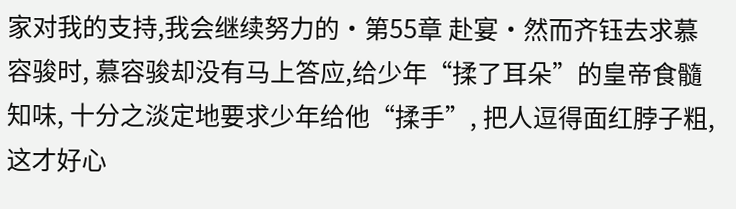家对我的支持,我会继续努力的·第55章 赴宴·然而齐钰去求慕容骏时, 慕容骏却没有马上答应,给少年“揉了耳朵”的皇帝食髓知味, 十分之淡定地要求少年给他“揉手”, 把人逗得面红脖子粗, 这才好心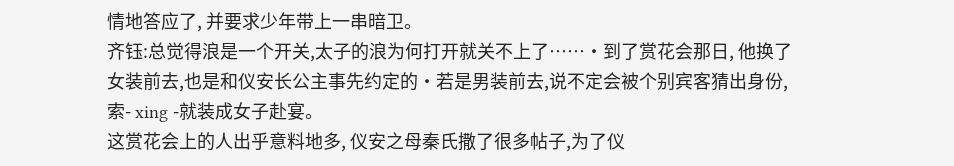情地答应了, 并要求少年带上一串暗卫。
齐钰:总觉得浪是一个开关,太子的浪为何打开就关不上了……·到了赏花会那日, 他换了女装前去,也是和仪安长公主事先约定的·若是男装前去,说不定会被个别宾客猜出身份, 索- xing -就装成女子赴宴。
这赏花会上的人出乎意料地多, 仪安之母秦氏撒了很多帖子,为了仪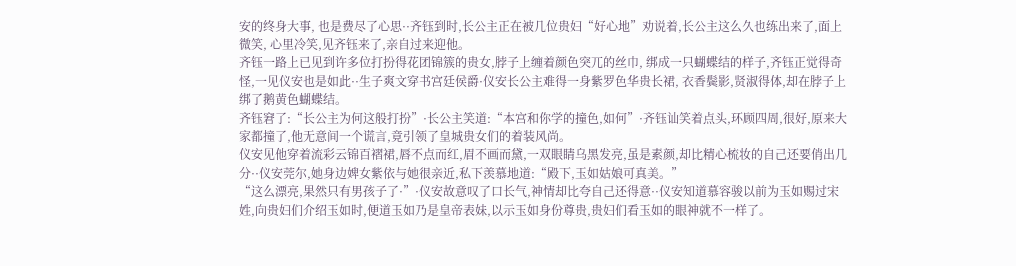安的终身大事, 也是费尽了心思··齐钰到时,长公主正在被几位贵妇“好心地”劝说着,长公主这么久也练出来了,面上微笑, 心里冷笑,见齐钰来了,亲自过来迎他。
齐钰一路上已见到许多位打扮得花团锦簇的贵女,脖子上缠着颜色突兀的丝巾, 绑成一只蝴蝶结的样子,齐钰正觉得奇怪,一见仪安也是如此··生子爽文穿书宫廷侯爵·仪安长公主难得一身紫罗色华贵长裙, 衣香鬓影,贤淑得体,却在脖子上绑了鹅黄色蝴蝶结。
齐钰窘了:“长公主为何这般打扮”·长公主笑道:“本宫和你学的撞色,如何”·齐钰讪笑着点头,环顾四周,很好,原来大家都撞了,他无意间一个谎言,竟引领了皇城贵女们的着装风尚。
仪安见他穿着流彩云锦百褶裙,唇不点而红,眉不画而黛,一双眼睛乌黑发亮,虽是素颜,却比精心梳妆的自己还要俏出几分··仪安莞尔,她身边婢女紫依与她很亲近,私下羡慕地道:“殿下,玉如姑娘可真美。”
“这么漂亮,果然只有男孩子了·”·仪安故意叹了口长气,神情却比夸自己还得意··仪安知道慕容骏以前为玉如赐过宋姓,向贵妇们介绍玉如时,便道玉如乃是皇帝表妹,以示玉如身份尊贵,贵妇们看玉如的眼神就不一样了。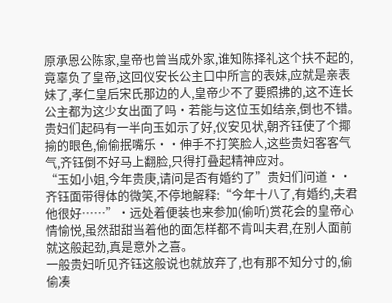原承恩公陈家,皇帝也曾当成外家,谁知陈择礼这个扶不起的,竟辜负了皇帝,这回仪安长公主口中所言的表妹,应就是亲表妹了,孝仁皇后宋氏那边的人,皇帝少不了要照拂的,这不连长公主都为这少女出面了吗·若能与这位玉如结亲,倒也不错。
贵妇们起码有一半向玉如示了好,仪安见状,朝齐钰使了个揶揄的眼色,偷偷抿嘴乐··伸手不打笑脸人,这些贵妇客客气气,齐钰倒不好马上翻脸,只得打叠起精神应对。
“玉如小姐,今年贵庚,请问是否有婚约了”贵妇们问道··齐钰面带得体的微笑,不停地解释:“今年十八了,有婚约,夫君他很好……”·远处着便装也来参加(偷听)赏花会的皇帝心情愉悦,虽然甜甜当着他的面怎样都不肯叫夫君,在别人面前就这般起劲,真是意外之喜。
一般贵妇听见齐钰这般说也就放弃了,也有那不知分寸的,偷偷凑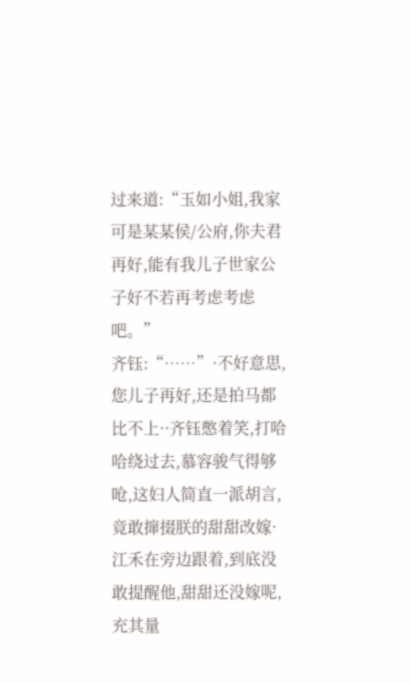过来道:“玉如小姐,我家可是某某侯/公府,你夫君再好,能有我儿子世家公子好不若再考虑考虑吧。”
齐钰:“……”·不好意思,您儿子再好,还是拍马都比不上··齐钰憋着笑,打哈哈绕过去,慕容骏气得够呛,这妇人简直一派胡言,竟敢撺掇朕的甜甜改嫁·江禾在旁边跟着,到底没敢提醒他,甜甜还没嫁呢,充其量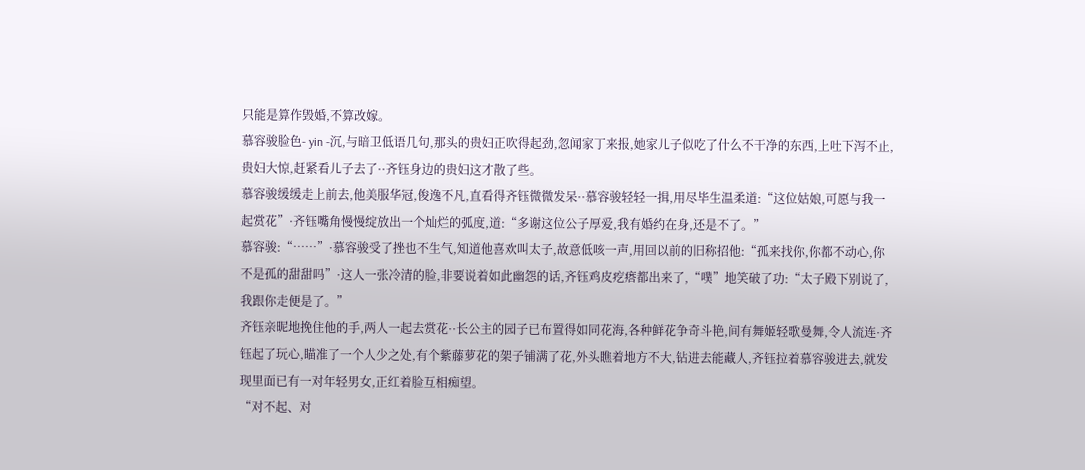只能是算作毁婚,不算改嫁。
慕容骏脸色- yin -沉,与暗卫低语几句,那头的贵妇正吹得起劲,忽闻家丁来报,她家儿子似吃了什么不干净的东西,上吐下泻不止,贵妇大惊,赶紧看儿子去了··齐钰身边的贵妇这才散了些。
慕容骏缓缓走上前去,他美服华冠,俊逸不凡,直看得齐钰微微发呆··慕容骏轻轻一揖,用尽毕生温柔道:“这位姑娘,可愿与我一起赏花”·齐钰嘴角慢慢绽放出一个灿烂的弧度,道:“多谢这位公子厚爱,我有婚约在身,还是不了。”
慕容骏:“……”·慕容骏受了挫也不生气,知道他喜欢叫太子,故意低咳一声,用回以前的旧称招他:“孤来找你,你都不动心,你不是孤的甜甜吗”·这人一张冷清的脸,非要说着如此幽怨的话,齐钰鸡皮疙瘩都出来了,“噗”地笑破了功:“太子殿下别说了,我跟你走便是了。”
齐钰亲昵地挽住他的手,两人一起去赏花··长公主的园子已布置得如同花海,各种鲜花争奇斗艳,间有舞姬轻歌曼舞,令人流连·齐钰起了玩心,瞄准了一个人少之处,有个紫藤萝花的架子铺满了花,外头瞧着地方不大,钻进去能藏人,齐钰拉着慕容骏进去,就发现里面已有一对年轻男女,正红着脸互相痴望。
“对不起、对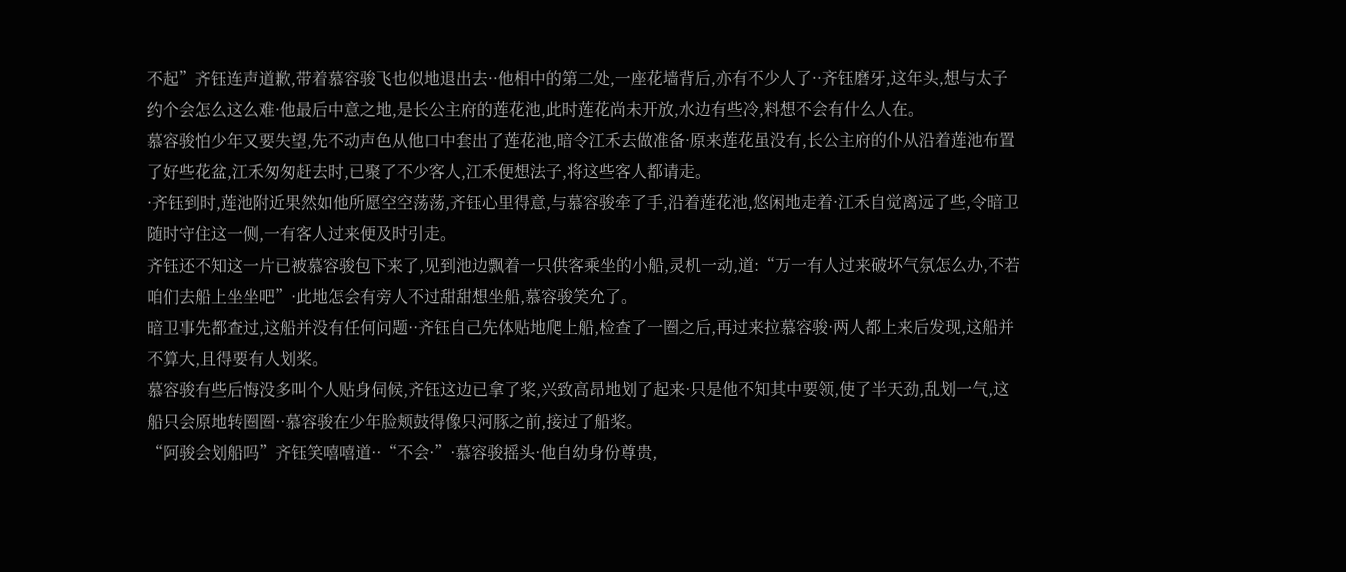不起”齐钰连声道歉,带着慕容骏飞也似地退出去··他相中的第二处,一座花墙背后,亦有不少人了··齐钰磨牙,这年头,想与太子约个会怎么这么难·他最后中意之地,是长公主府的莲花池,此时莲花尚未开放,水边有些冷,料想不会有什么人在。
慕容骏怕少年又要失望,先不动声色从他口中套出了莲花池,暗令江禾去做准备·原来莲花虽没有,长公主府的仆从沿着莲池布置了好些花盆,江禾匆匆赶去时,已聚了不少客人,江禾便想法子,将这些客人都请走。
·齐钰到时,莲池附近果然如他所愿空空荡荡,齐钰心里得意,与慕容骏牵了手,沿着莲花池,悠闲地走着·江禾自觉离远了些,令暗卫随时守住这一侧,一有客人过来便及时引走。
齐钰还不知这一片已被慕容骏包下来了,见到池边飘着一只供客乘坐的小船,灵机一动,道:“万一有人过来破坏气氛怎么办,不若咱们去船上坐坐吧”·此地怎会有旁人不过甜甜想坐船,慕容骏笑允了。
暗卫事先都查过,这船并没有任何问题··齐钰自己先体贴地爬上船,检查了一圈之后,再过来拉慕容骏·两人都上来后发现,这船并不算大,且得要有人划桨。
慕容骏有些后悔没多叫个人贴身伺候,齐钰这边已拿了桨,兴致高昂地划了起来·只是他不知其中要领,使了半天劲,乱划一气,这船只会原地转圈圈··慕容骏在少年脸颊鼓得像只河豚之前,接过了船桨。
“阿骏会划船吗”齐钰笑嘻嘻道··“不会·”·慕容骏摇头·他自幼身份尊贵,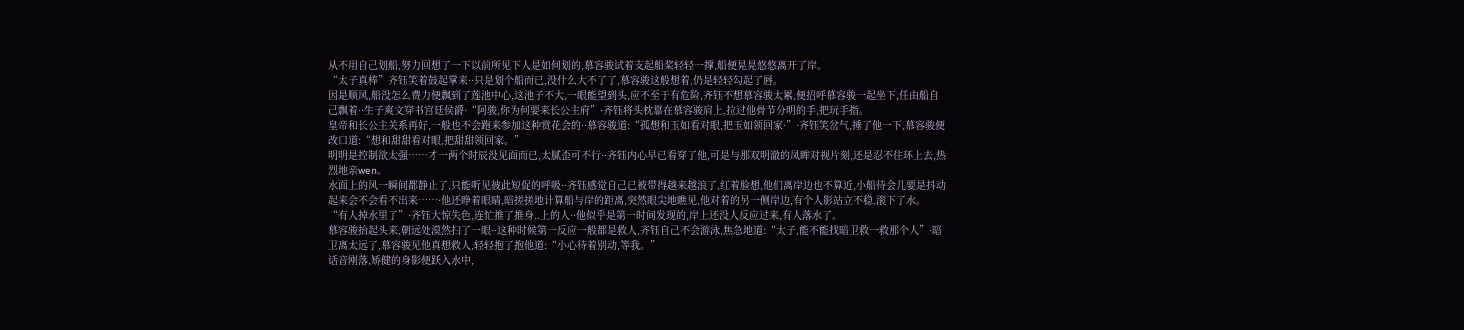从不用自己划船,努力回想了一下以前所见下人是如何划的,慕容骏试着支起船桨轻轻一撑,船便晃晃悠悠离开了岸。
“太子真棒”齐钰笑着鼓起掌来··只是划个船而已,没什么大不了了,慕容骏这般想着,仍是轻轻勾起了唇。
因是顺风,船没怎么费力便飘到了莲池中心,这池子不大,一眼能望到头,应不至于有危险,齐钰不想慕容骏太累,便招呼慕容骏一起坐下,任由船自己飘着··生子爽文穿书宫廷侯爵·“阿骏,你为何要来长公主府”·齐钰将头枕靠在慕容骏肩上,拉过他骨节分明的手,把玩手指。
皇帝和长公主关系再好,一般也不会跑来参加这种赏花会的··慕容骏道:“孤想和玉如看对眼,把玉如领回家·”·齐钰笑岔气,捶了他一下,慕容骏便改口道:“想和甜甜看对眼,把甜甜领回家。”
明明是控制欲太强……才一两个时辰没见面而已,太腻歪可不行··齐钰内心早已看穿了他,可是与那双明澈的凤眸对视片刻,还是忍不住环上去,热烈地亲wen。
水面上的风一瞬间都静止了,只能听见彼此短促的呼吸··齐钰感觉自己已被带得越来越浪了,红着脸想,他们离岸边也不算近,小船待会儿要是抖动起来会不会看不出来……·他还睁着眼睛,暗搓搓地计算船与岸的距离,突然眼尖地瞧见,他对着的另一侧岸边,有个人影站立不稳,滚下了水。
“有人掉水里了”·齐钰大惊失色,连忙推了推身..上的人··他似乎是第一时间发现的,岸上还没人反应过来,有人落水了。
慕容骏抬起头来,朝远处漠然扫了一眼··这种时候第一反应一般都是救人,齐钰自己不会游泳,焦急地道:“太子,能不能找暗卫救一救那个人”·暗卫离太远了,慕容骏见他真想救人,轻轻抱了抱他道:“小心待着别动,等我。”
话音刚落,矫健的身影便跃入水中,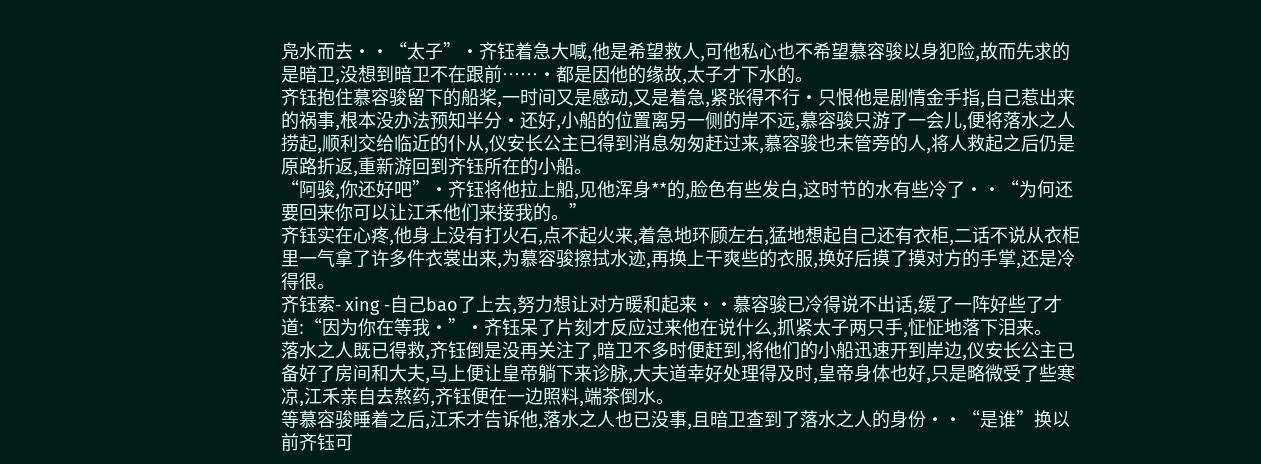凫水而去··“太子”·齐钰着急大喊,他是希望救人,可他私心也不希望慕容骏以身犯险,故而先求的是暗卫,没想到暗卫不在跟前……·都是因他的缘故,太子才下水的。
齐钰抱住慕容骏留下的船桨,一时间又是感动,又是着急,紧张得不行·只恨他是剧情金手指,自己惹出来的祸事,根本没办法预知半分·还好,小船的位置离另一侧的岸不远,慕容骏只游了一会儿,便将落水之人捞起,顺利交给临近的仆从,仪安长公主已得到消息匆匆赶过来,慕容骏也未管旁的人,将人救起之后仍是原路折返,重新游回到齐钰所在的小船。
“阿骏,你还好吧”·齐钰将他拉上船,见他浑身**的,脸色有些发白,这时节的水有些冷了··“为何还要回来你可以让江禾他们来接我的。”
齐钰实在心疼,他身上没有打火石,点不起火来,着急地环顾左右,猛地想起自己还有衣柜,二话不说从衣柜里一气拿了许多件衣裳出来,为慕容骏擦拭水迹,再换上干爽些的衣服,换好后摸了摸对方的手掌,还是冷得很。
齐钰索- xing -自己bao了上去,努力想让对方暖和起来··慕容骏已冷得说不出话,缓了一阵好些了才道:“因为你在等我·”·齐钰呆了片刻才反应过来他在说什么,抓紧太子两只手,怔怔地落下泪来。
落水之人既已得救,齐钰倒是没再关注了,暗卫不多时便赶到,将他们的小船迅速开到岸边,仪安长公主已备好了房间和大夫,马上便让皇帝躺下来诊脉,大夫道幸好处理得及时,皇帝身体也好,只是略微受了些寒凉,江禾亲自去熬药,齐钰便在一边照料,端茶倒水。
等慕容骏睡着之后,江禾才告诉他,落水之人也已没事,且暗卫查到了落水之人的身份··“是谁”换以前齐钰可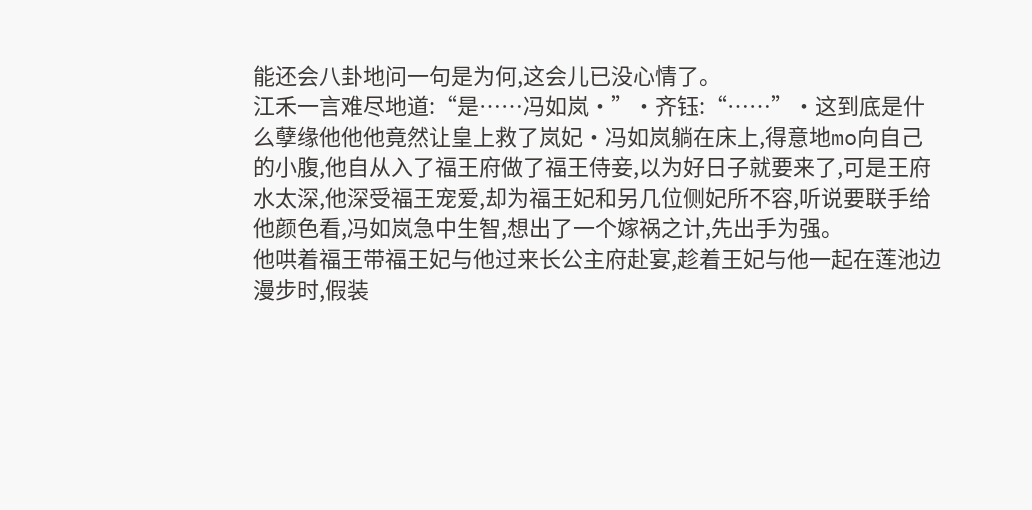能还会八卦地问一句是为何,这会儿已没心情了。
江禾一言难尽地道:“是……冯如岚·”·齐钰:“……”·这到底是什么孽缘他他他竟然让皇上救了岚妃·冯如岚躺在床上,得意地mo向自己的小腹,他自从入了福王府做了福王侍妾,以为好日子就要来了,可是王府水太深,他深受福王宠爱,却为福王妃和另几位侧妃所不容,听说要联手给他颜色看,冯如岚急中生智,想出了一个嫁祸之计,先出手为强。
他哄着福王带福王妃与他过来长公主府赴宴,趁着王妃与他一起在莲池边漫步时,假装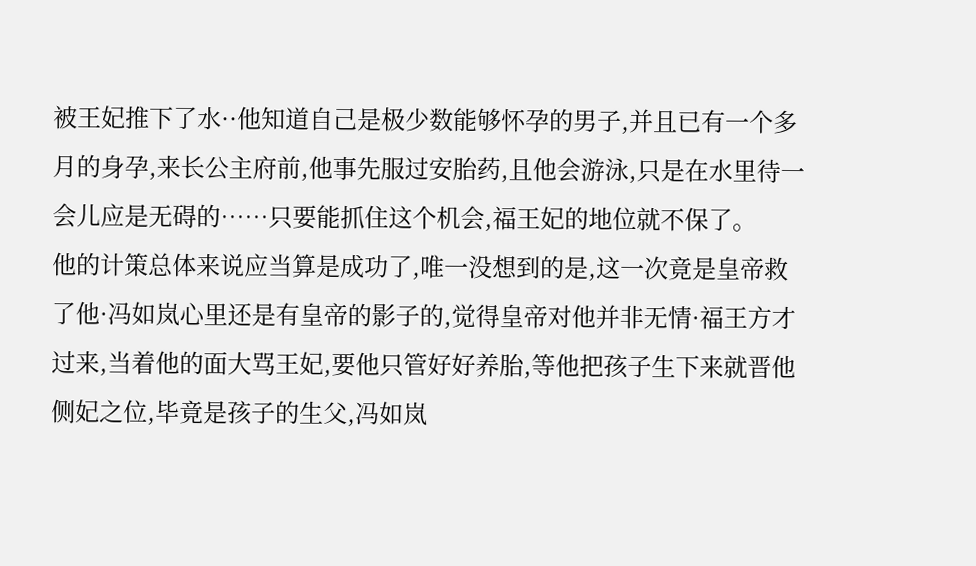被王妃推下了水··他知道自己是极少数能够怀孕的男子,并且已有一个多月的身孕,来长公主府前,他事先服过安胎药,且他会游泳,只是在水里待一会儿应是无碍的……只要能抓住这个机会,福王妃的地位就不保了。
他的计策总体来说应当算是成功了,唯一没想到的是,这一次竟是皇帝救了他·冯如岚心里还是有皇帝的影子的,觉得皇帝对他并非无情·福王方才过来,当着他的面大骂王妃,要他只管好好养胎,等他把孩子生下来就晋他侧妃之位,毕竟是孩子的生父,冯如岚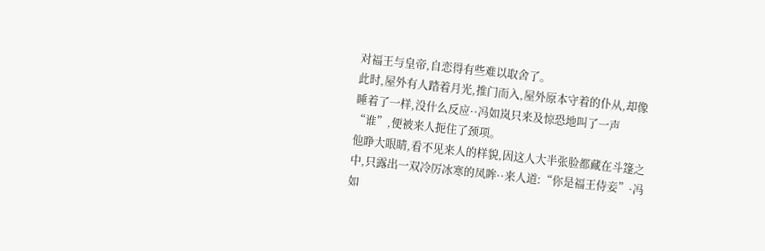对福王与皇帝,自恋得有些难以取舍了。
此时,屋外有人踏着月光,推门而入,屋外原本守着的仆从,却像睡着了一样,没什么反应··冯如岚只来及惊恐地叫了一声“谁”,便被来人扼住了颈项。
他睁大眼睛,看不见来人的样貌,因这人大半张脸都藏在斗篷之中,只露出一双冷厉冰寒的凤眸··来人道:“你是福王侍妾”·冯如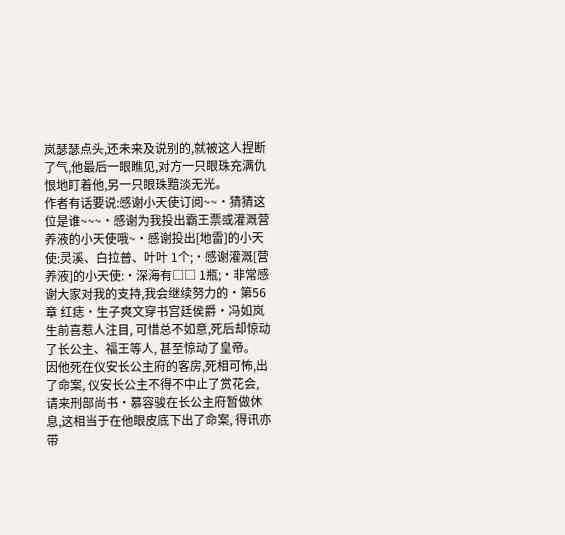岚瑟瑟点头,还未来及说别的,就被这人捏断了气,他最后一眼瞧见,对方一只眼珠充满仇恨地盯着他,另一只眼珠黯淡无光。
作者有话要说:感谢小天使订阅~~·猜猜这位是谁~~~·感谢为我投出霸王票或灌溉营养液的小天使哦~·感谢投出[地雷]的小天使:灵溪、白拉普、叶叶 1个;·感谢灌溉[营养液]的小天使:·深海有□□ 1瓶;·非常感谢大家对我的支持,我会继续努力的·第56章 红痣·生子爽文穿书宫廷侯爵·冯如岚生前喜惹人注目, 可惜总不如意,死后却惊动了长公主、福王等人, 甚至惊动了皇帝。
因他死在仪安长公主府的客房,死相可怖,出了命案, 仪安长公主不得不中止了赏花会, 请来刑部尚书·慕容骏在长公主府暂做休息,这相当于在他眼皮底下出了命案, 得讯亦带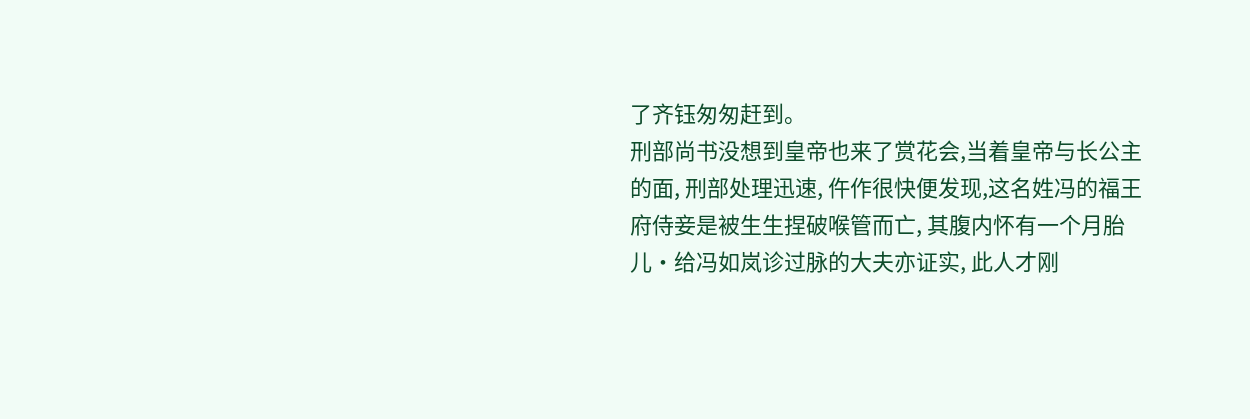了齐钰匆匆赶到。
刑部尚书没想到皇帝也来了赏花会,当着皇帝与长公主的面, 刑部处理迅速, 仵作很快便发现,这名姓冯的福王府侍妾是被生生捏破喉管而亡, 其腹内怀有一个月胎儿·给冯如岚诊过脉的大夫亦证实, 此人才刚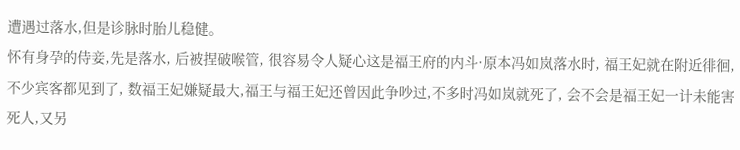遭遇过落水,但是诊脉时胎儿稳健。
怀有身孕的侍妾,先是落水, 后被捏破喉管, 很容易令人疑心这是福王府的内斗·原本冯如岚落水时, 福王妃就在附近徘徊,不少宾客都见到了, 数福王妃嫌疑最大,福王与福王妃还曾因此争吵过,不多时冯如岚就死了, 会不会是福王妃一计未能害死人,又另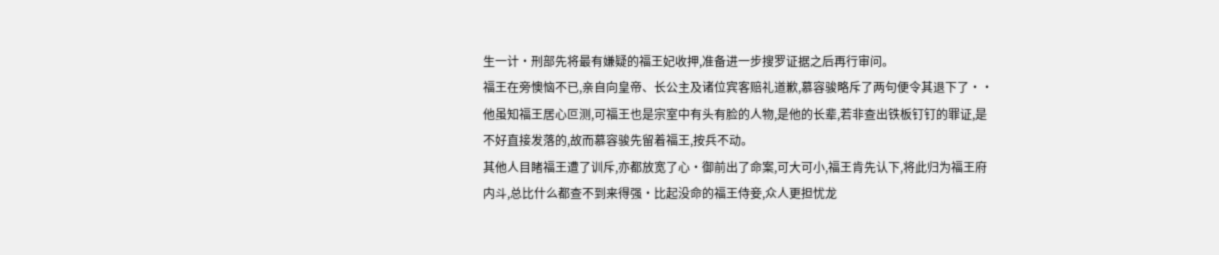生一计·刑部先将最有嫌疑的福王妃收押,准备进一步搜罗证据之后再行审问。
福王在旁懊恼不已,亲自向皇帝、长公主及诸位宾客赔礼道歉,慕容骏略斥了两句便令其退下了··他虽知福王居心叵测,可福王也是宗室中有头有脸的人物,是他的长辈,若非查出铁板钉钉的罪证,是不好直接发落的,故而慕容骏先留着福王,按兵不动。
其他人目睹福王遭了训斥,亦都放宽了心·御前出了命案,可大可小,福王肯先认下,将此归为福王府内斗,总比什么都查不到来得强·比起没命的福王侍妾,众人更担忧龙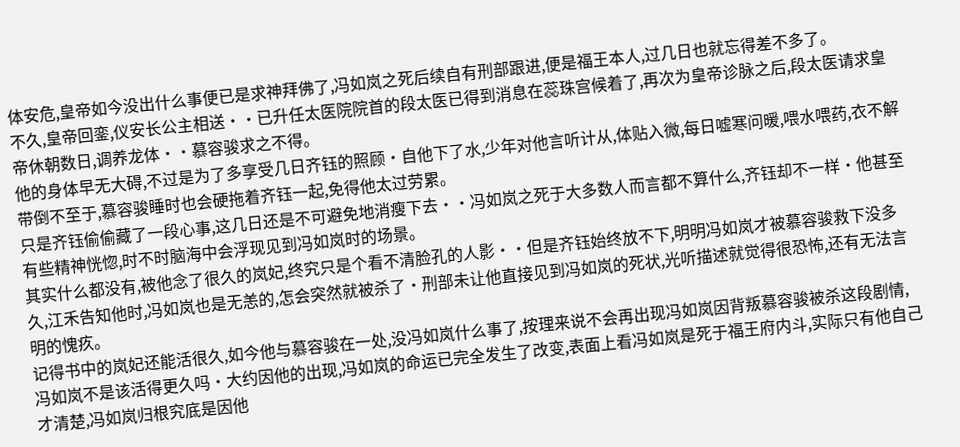体安危,皇帝如今没出什么事便已是求神拜佛了,冯如岚之死后续自有刑部跟进,便是福王本人,过几日也就忘得差不多了。
不久,皇帝回銮,仪安长公主相送··已升任太医院院首的段太医已得到消息在蕊珠宫候着了,再次为皇帝诊脉之后,段太医请求皇帝休朝数日,调养龙体··慕容骏求之不得。
他的身体早无大碍,不过是为了多享受几日齐钰的照顾·自他下了水,少年对他言听计从,体贴入微,每日嘘寒问暖,喂水喂药,衣不解带倒不至于,慕容骏睡时也会硬拖着齐钰一起,免得他太过劳累。
只是齐钰偷偷藏了一段心事,这几日还是不可避免地消瘦下去··冯如岚之死于大多数人而言都不算什么,齐钰却不一样·他甚至有些精神恍惚,时不时脑海中会浮现见到冯如岚时的场景。
其实什么都没有,被他念了很久的岚妃,终究只是个看不清脸孔的人影··但是齐钰始终放不下,明明冯如岚才被慕容骏救下没多久,江禾告知他时,冯如岚也是无恙的,怎会突然就被杀了·刑部未让他直接见到冯如岚的死状,光听描述就觉得很恐怖,还有无法言明的愧疚。
记得书中的岚妃还能活很久,如今他与慕容骏在一处,没冯如岚什么事了,按理来说不会再出现冯如岚因背叛慕容骏被杀这段剧情,冯如岚不是该活得更久吗·大约因他的出现,冯如岚的命运已完全发生了改变,表面上看冯如岚是死于福王府内斗,实际只有他自己才清楚,冯如岚归根究底是因他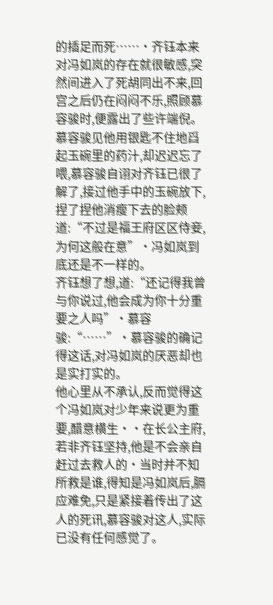的插足而死……·齐钰本来对冯如岚的存在就很敏感,突然间进入了死胡同出不来,回宫之后仍在闷闷不乐,照顾慕容骏时,便露出了些许端倪。
慕容骏见他用银匙不住地舀起玉碗里的药汁,却迟迟忘了喂,慕容骏自诩对齐钰已很了解了,接过他手中的玉碗放下,捏了捏他消瘦下去的脸颊道:“不过是福王府区区侍妾,为何这般在意”·冯如岚到底还是不一样的。
齐钰想了想,道:“还记得我曾与你说过,他会成为你十分重要之人吗”·慕容骏:“……”·慕容骏的确记得这话,对冯如岚的厌恶却也是实打实的。
他心里从不承认,反而觉得这个冯如岚对少年来说更为重要,醋意横生··在长公主府,若非齐钰坚持,他是不会亲自赶过去救人的·当时并不知所救是谁,得知是冯如岚后,膈应难免,只是紧接着传出了这人的死讯,慕容骏对这人,实际已没有任何感觉了。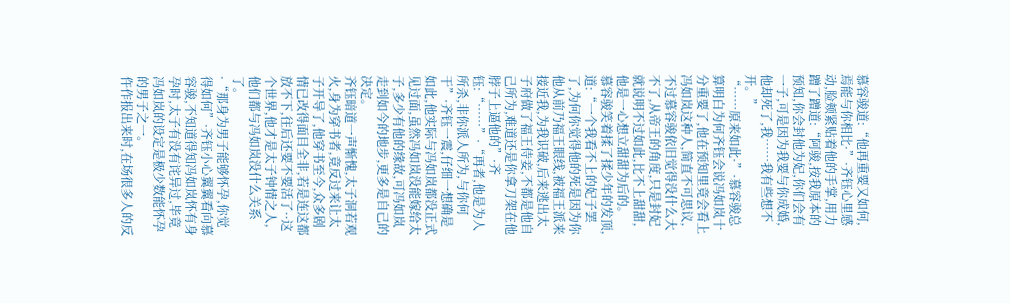慕容骏道:“他再重要又如何,焉能与你相比·”·齐钰心里感动,脸颊紧贴着他的手掌,用力蹭了蹭道:“阿骏,按我原本的预知,你会封他为妃,你们会有一子,可是因为我要与你成婚,他却死了,我……我有些想不开。”
“……原来如此·”·慕容骏总算明白为何齐钰会说冯如岚十分重要了,他在预知里竟会看上冯如岚这种人,简直不可思议,不过慕容骏依旧觉得没什么大不了,从帝王的角度,只是封妃就说明不过如此,比不上甜甜,他是一心想立甜甜为后的。
慕容骏笑着揉了揉少年的发顶,道:“一个我看不上的妃子罢了,为何你觉得他的死是因为你他从前乃福王眼线,被福王派来接近我,为我识破,后来逃出太子府做了福王侍妾,不都是他自己所为,难道还是你拿刀架在他脖子上逼他的”·齐钰:“……”·“再者,他是为人所杀,非你派人所为,与你何干”·齐钰一震,仔细一想确是如此,他实际与冯如岚都没正式见过面,虽然冯如岚没能嫁给太子,多少有他的缘故,可冯如岚走到如今的地步,更多是自己的决定。
齐钰暗道一声惭愧,太子洞若观火,身为穿书者,竟反过来让太子开导了,他穿书至今,众多剧情已改得面目全非,若是连这都放不下,往后还要不要活了··这个世界,他才是太子钟情之人,他们都与冯如岚没什么关系了。
·“那身为男子能够怀孕,你觉得如何”·齐钰小心翼翼看向慕容骏,不知道得知冯如岚怀有身孕时,太子有没有诧异过,毕竟冯如岚的设定是极少数能怀孕的男子之一。
仵作报出来时,在场很多人的反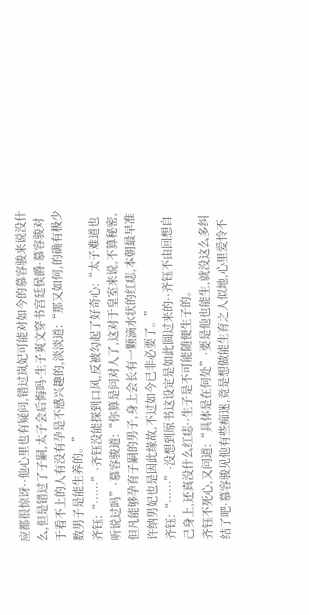应都很惊讶··他心里也有疑问,错过岚妃可能对如今的慕容骏来说没什么,但是错过了子嗣,太子会后悔吗·生子爽文穿书宫廷侯爵·慕容骏对于看不上的人有没有孕是不感兴趣的,淡淡道:“那又如何,的确有极少数男子是能生养的。”
齐钰:“……”·齐钰没能探到口风,反被勾起了好奇心:“太子难道也听说过吗”·慕容骏道:“你算是问对人了,这对于皇室来说,不算秘密,但凡能够孕育子嗣的男子,身上会长有一颗滴水状的红痣,本朝最早准许纳男妃也是因此缘故,不过如今已非必要了。”
齐钰:“……”·没想到原书这设定是如此圆过来的··齐钰不由回想自己身上,还真没什么红痣··生子是不可能随便生子的。
齐钰不死心,又问道:“具体是在何处”·要是他也能生,就没这么多纠结了吧·慕容骏见他有些痴迷,竟是想做能生育之人似地,心里爱怜不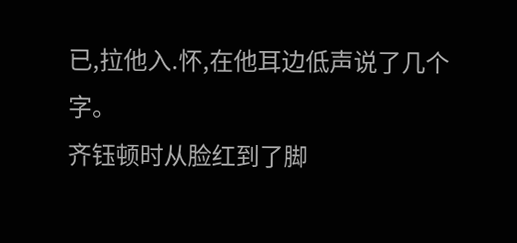已,拉他入.怀,在他耳边低声说了几个字。
齐钰顿时从脸红到了脚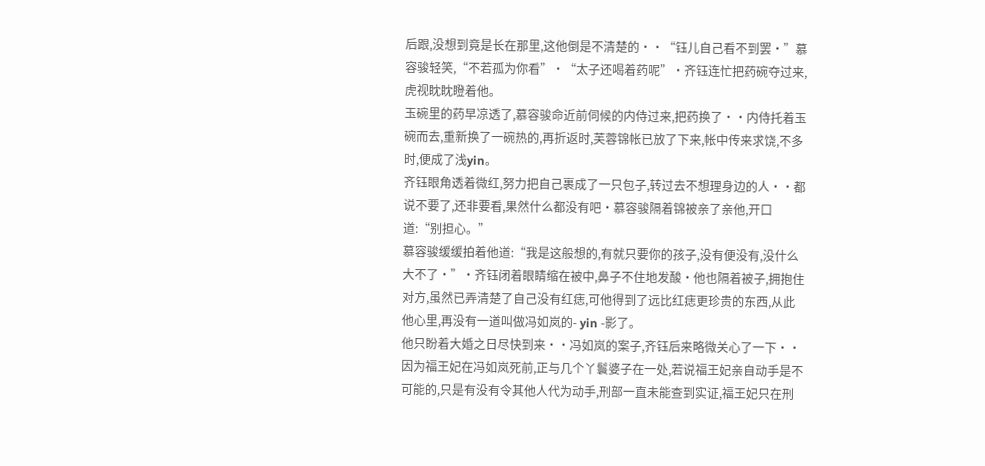后跟,没想到竟是长在那里,这他倒是不清楚的··“钰儿自己看不到罢·”慕容骏轻笑,“不若孤为你看”·“太子还喝着药呢”·齐钰连忙把药碗夺过来,虎视眈眈瞪着他。
玉碗里的药早凉透了,慕容骏命近前伺候的内侍过来,把药换了··内侍托着玉碗而去,重新换了一碗热的,再折返时,芙蓉锦帐已放了下来,帐中传来求饶,不多时,便成了浅yin。
齐钰眼角透着微红,努力把自己裹成了一只包子,转过去不想理身边的人··都说不要了,还非要看,果然什么都没有吧·慕容骏隔着锦被亲了亲他,开口道:“别担心。”
慕容骏缓缓拍着他道:“我是这般想的,有就只要你的孩子,没有便没有,没什么大不了·”·齐钰闭着眼睛缩在被中,鼻子不住地发酸·他也隔着被子,拥抱住对方,虽然已弄清楚了自己没有红痣,可他得到了远比红痣更珍贵的东西,从此他心里,再没有一道叫做冯如岚的- yin -影了。
他只盼着大婚之日尽快到来··冯如岚的案子,齐钰后来略微关心了一下··因为福王妃在冯如岚死前,正与几个丫鬟婆子在一处,若说福王妃亲自动手是不可能的,只是有没有令其他人代为动手,刑部一直未能查到实证,福王妃只在刑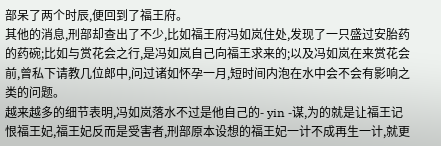部呆了两个时辰,便回到了福王府。
其他的消息,刑部却查出了不少,比如福王府冯如岚住处,发现了一只盛过安胎药的药碗;比如与赏花会之行,是冯如岚自己向福王求来的;以及冯如岚在来赏花会前,曾私下请教几位郎中,问过诸如怀孕一月,短时间内泡在水中会不会有影响之类的问题。
越来越多的细节表明,冯如岚落水不过是他自己的- yin -谋,为的就是让福王记恨福王妃,福王妃反而是受害者,刑部原本设想的福王妃一计不成再生一计,就更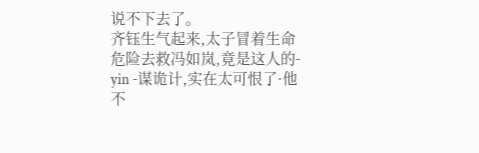说不下去了。
齐钰生气起来,太子冒着生命危险去救冯如岚,竟是这人的- yin -谋诡计,实在太可恨了·他不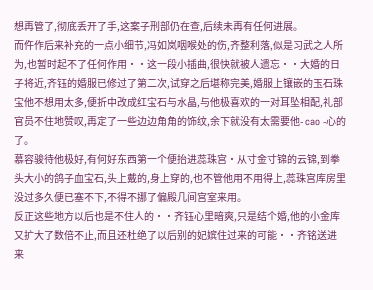想再管了,彻底丢开了手,这案子刑部仍在查,后续未再有任何进展。
而仵作后来补充的一点小细节,冯如岚咽喉处的伤,齐整利落,似是习武之人所为,也暂时起不了任何作用··这一段小插曲,很快就被人遗忘··大婚的日子将近,齐钰的婚服已修过了第二次,试穿之后堪称完美,婚服上镶嵌的玉石珠宝他不想用太多,便折中改成红宝石与水晶,与他极喜欢的一对耳坠相配,礼部官员不住地赞叹,再定了一些边边角角的饰纹,余下就没有太需要他- cao -心的了。
慕容骏待他极好,有何好东西第一个便抬进蕊珠宫·从寸金寸锦的云锦,到拳头大小的鸽子血宝石,头上戴的,身上穿的,也不管他用不用得上,蕊珠宫库房里没过多久便已塞不下,不得不挪了偏殿几间宫室来用。
反正这些地方以后也是不住人的··齐钰心里暗爽,只是结个婚,他的小金库又扩大了数倍不止,而且还杜绝了以后别的妃嫔住过来的可能··齐铭送进来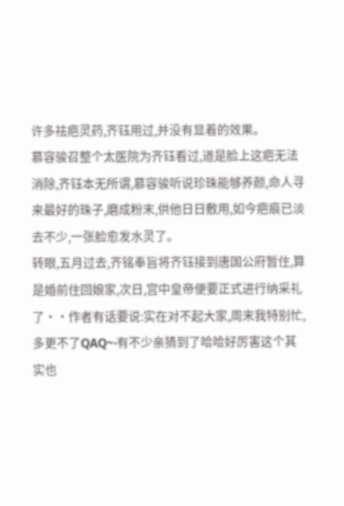许多祛疤灵药,齐钰用过,并没有显着的效果。
慕容骏召整个太医院为齐钰看过,道是脸上这疤无法消除,齐钰本无所谓,慕容骏听说珍珠能够养颜,命人寻来最好的珠子,磨成粉末,供他日日敷用,如今疤痕已淡去不少,一张脸愈发水灵了。
转眼,五月过去,齐铭奉旨将齐钰接到唐国公府暂住,算是婚前住回娘家,次日,宫中皇帝便要正式进行纳采礼了··作者有话要说:实在对不起大家,周末我特别忙,多更不了QAQ~·有不少亲猜到了哈哈好厉害这个其实也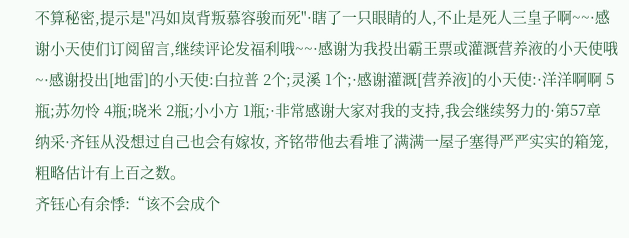不算秘密,提示是"冯如岚背叛慕容骏而死"·瞎了一只眼睛的人,不止是死人三皇子啊~~·感谢小天使们订阅留言,继续评论发福利哦~~·感谢为我投出霸王票或灌溉营养液的小天使哦~·感谢投出[地雷]的小天使:白拉普 2个;灵溪 1个;·感谢灌溉[营养液]的小天使:·洋洋啊啊 5瓶;苏勿怜 4瓶;晓米 2瓶;小小方 1瓶;·非常感谢大家对我的支持,我会继续努力的·第57章 纳采·齐钰从没想过自己也会有嫁妆, 齐铭带他去看堆了满满一屋子塞得严严实实的箱笼,粗略估计有上百之数。
齐钰心有余悸:“该不会成个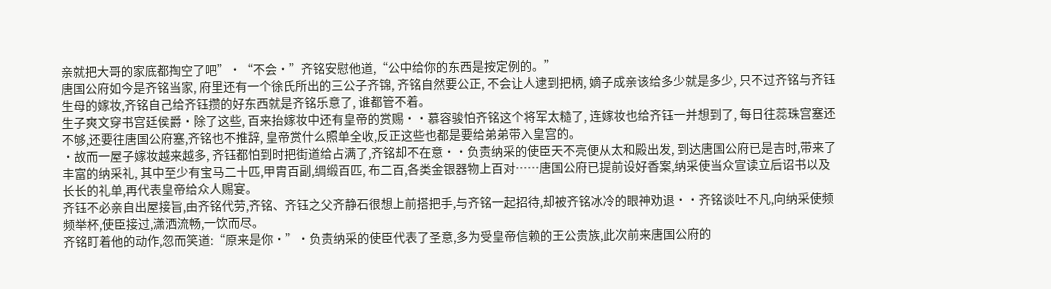亲就把大哥的家底都掏空了吧”·“不会·”齐铭安慰他道,“公中给你的东西是按定例的。”
唐国公府如今是齐铭当家, 府里还有一个徐氏所出的三公子齐锦, 齐铭自然要公正, 不会让人逮到把柄, 嫡子成亲该给多少就是多少, 只不过齐铭与齐钰生母的嫁妆,齐铭自己给齐钰攒的好东西就是齐铭乐意了, 谁都管不着。
生子爽文穿书宫廷侯爵·除了这些, 百来抬嫁妆中还有皇帝的赏赐··慕容骏怕齐铭这个将军太糙了, 连嫁妆也给齐钰一并想到了, 每日往蕊珠宫塞还不够,还要往唐国公府塞,齐铭也不推辞, 皇帝赏什么照单全收,反正这些也都是要给弟弟带入皇宫的。
·故而一屋子嫁妆越来越多, 齐钰都怕到时把街道给占满了,齐铭却不在意··负责纳采的使臣天不亮便从太和殿出发, 到达唐国公府已是吉时,带来了丰富的纳采礼, 其中至少有宝马二十匹,甲胄百副,绸缎百匹, 布二百,各类金银器物上百对……唐国公府已提前设好香案,纳采使当众宣读立后诏书以及长长的礼单,再代表皇帝给众人赐宴。
齐钰不必亲自出屋接旨,由齐铭代劳,齐铭、齐钰之父齐静石很想上前搭把手,与齐铭一起招待,却被齐铭冰冷的眼神劝退··齐铭谈吐不凡,向纳采使频频举杯,使臣接过,潇洒流畅,一饮而尽。
齐铭盯着他的动作,忽而笑道:“原来是你·”·负责纳采的使臣代表了圣意,多为受皇帝信赖的王公贵族,此次前来唐国公府的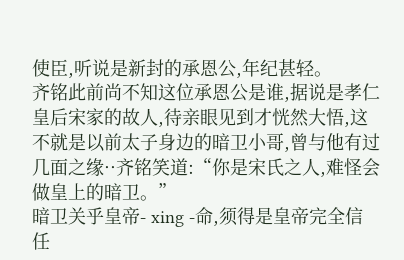使臣,听说是新封的承恩公,年纪甚轻。
齐铭此前尚不知这位承恩公是谁,据说是孝仁皇后宋家的故人,待亲眼见到才恍然大悟,这不就是以前太子身边的暗卫小哥,曾与他有过几面之缘··齐铭笑道:“你是宋氏之人,难怪会做皇上的暗卫。”
暗卫关乎皇帝- xing -命,须得是皇帝完全信任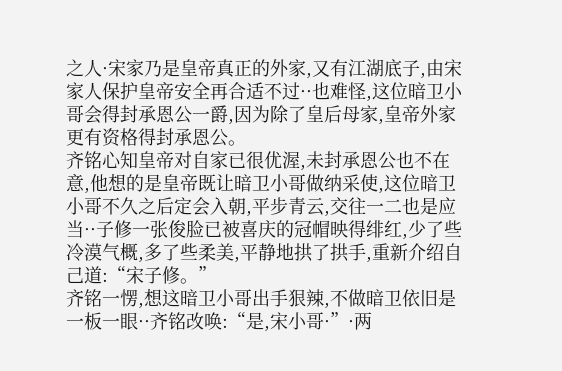之人·宋家乃是皇帝真正的外家,又有江湖底子,由宋家人保护皇帝安全再合适不过··也难怪,这位暗卫小哥会得封承恩公一爵,因为除了皇后母家,皇帝外家更有资格得封承恩公。
齐铭心知皇帝对自家已很优渥,未封承恩公也不在意,他想的是皇帝既让暗卫小哥做纳采使,这位暗卫小哥不久之后定会入朝,平步青云,交往一二也是应当··子修一张俊脸已被喜庆的冠帽映得绯红,少了些冷漠气概,多了些柔美,平静地拱了拱手,重新介绍自己道:“宋子修。”
齐铭一愣,想这暗卫小哥出手狠辣,不做暗卫依旧是一板一眼··齐铭改唤:“是,宋小哥·”·两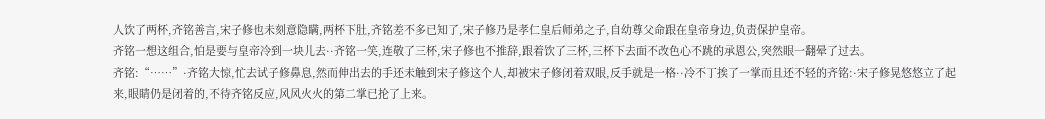人饮了两杯,齐铭善言,宋子修也未刻意隐瞒,两杯下肚,齐铭差不多已知了,宋子修乃是孝仁皇后师弟之子,自幼尊父命跟在皇帝身边,负责保护皇帝。
齐铭一想这组合,怕是要与皇帝冷到一块儿去··齐铭一笑,连敬了三杯,宋子修也不推辞,跟着饮了三杯,三杯下去面不改色心不跳的承恩公,突然眼一翻晕了过去。
齐铭:“……”·齐铭大惊,忙去试子修鼻息,然而伸出去的手还未触到宋子修这个人,却被宋子修闭着双眼,反手就是一格··冷不丁挨了一掌而且还不轻的齐铭:·宋子修晃悠悠立了起来,眼睛仍是闭着的,不待齐铭反应,风风火火的第二掌已抡了上来。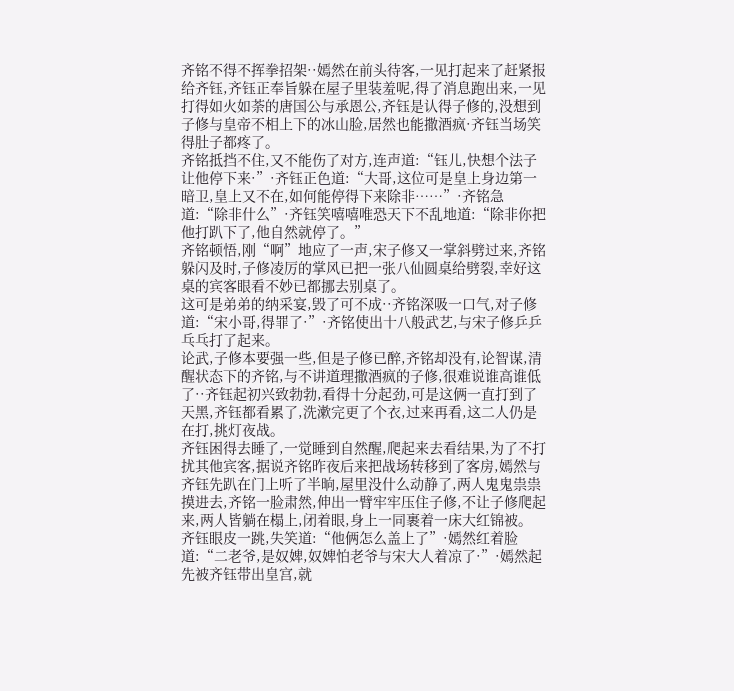齐铭不得不挥拳招架··嫣然在前头待客,一见打起来了赶紧报给齐钰,齐钰正奉旨躲在屋子里装羞呢,得了消息跑出来,一见打得如火如荼的唐国公与承恩公,齐钰是认得子修的,没想到子修与皇帝不相上下的冰山脸,居然也能撒酒疯·齐钰当场笑得肚子都疼了。
齐铭抵挡不住,又不能伤了对方,连声道:“钰儿,快想个法子让他停下来·”·齐钰正色道:“大哥,这位可是皇上身边第一暗卫,皇上又不在,如何能停得下来除非……”·齐铭急道:“除非什么”·齐钰笑嘻嘻唯恐天下不乱地道:“除非你把他打趴下了,他自然就停了。”
齐铭顿悟,刚“啊”地应了一声,宋子修又一掌斜劈过来,齐铭躲闪及时,子修凌厉的掌风已把一张八仙圆桌给劈裂,幸好这桌的宾客眼看不妙已都挪去别桌了。
这可是弟弟的纳采宴,毁了可不成··齐铭深吸一口气,对子修道:“宋小哥,得罪了·”·齐铭使出十八般武艺,与宋子修乒乒乓乓打了起来。
论武,子修本要强一些,但是子修已醉,齐铭却没有,论智谋,清醒状态下的齐铭,与不讲道理撒酒疯的子修,很难说谁高谁低了··齐钰起初兴致勃勃,看得十分起劲,可是这俩一直打到了天黑,齐钰都看累了,洗漱完更了个衣,过来再看,这二人仍是在打,挑灯夜战。
齐钰困得去睡了,一觉睡到自然醒,爬起来去看结果,为了不打扰其他宾客,据说齐铭昨夜后来把战场转移到了客房,嫣然与齐钰先趴在门上听了半晌,屋里没什么动静了,两人鬼鬼祟祟摸进去,齐铭一脸肃然,伸出一臂牢牢压住子修,不让子修爬起来,两人皆躺在榻上,闭着眼,身上一同裹着一床大红锦被。
齐钰眼皮一跳,失笑道:“他俩怎么盖上了”·嫣然红着脸道:“二老爷,是奴婢,奴婢怕老爷与宋大人着凉了·”·嫣然起先被齐钰带出皇宫,就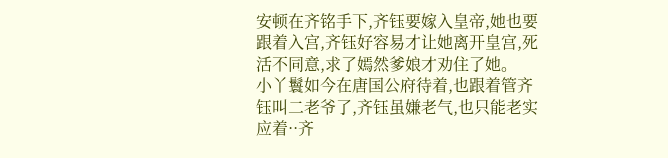安顿在齐铭手下,齐钰要嫁入皇帝,她也要跟着入宫,齐钰好容易才让她离开皇宫,死活不同意,求了嫣然爹娘才劝住了她。
小丫鬟如今在唐国公府待着,也跟着管齐钰叫二老爷了,齐钰虽嫌老气,也只能老实应着··齐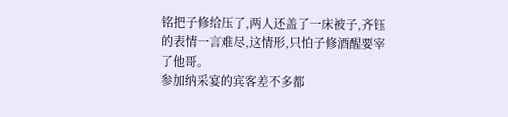铭把子修给压了,两人还盖了一床被子,齐钰的表情一言难尽,这情形,只怕子修酒醒要宰了他哥。
参加纳采宴的宾客差不多都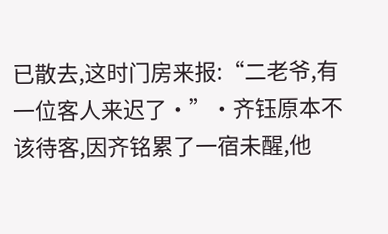已散去,这时门房来报:“二老爷,有一位客人来迟了·”·齐钰原本不该待客,因齐铭累了一宿未醒,他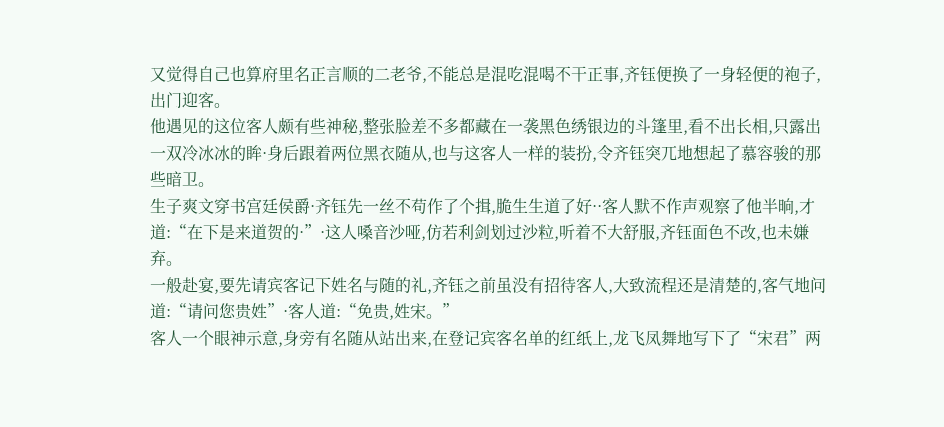又觉得自己也算府里名正言顺的二老爷,不能总是混吃混喝不干正事,齐钰便换了一身轻便的袍子,出门迎客。
他遇见的这位客人颇有些神秘,整张脸差不多都藏在一袭黑色绣银边的斗篷里,看不出长相,只露出一双冷冰冰的眸·身后跟着两位黑衣随从,也与这客人一样的装扮,令齐钰突兀地想起了慕容骏的那些暗卫。
生子爽文穿书宫廷侯爵·齐钰先一丝不苟作了个揖,脆生生道了好··客人默不作声观察了他半晌,才道:“在下是来道贺的·”·这人嗓音沙哑,仿若利剑划过沙粒,听着不大舒服,齐钰面色不改,也未嫌弃。
一般赴宴,要先请宾客记下姓名与随的礼,齐钰之前虽没有招待客人,大致流程还是清楚的,客气地问道:“请问您贵姓”·客人道:“免贵,姓宋。”
客人一个眼神示意,身旁有名随从站出来,在登记宾客名单的红纸上,龙飞凤舞地写下了“宋君”两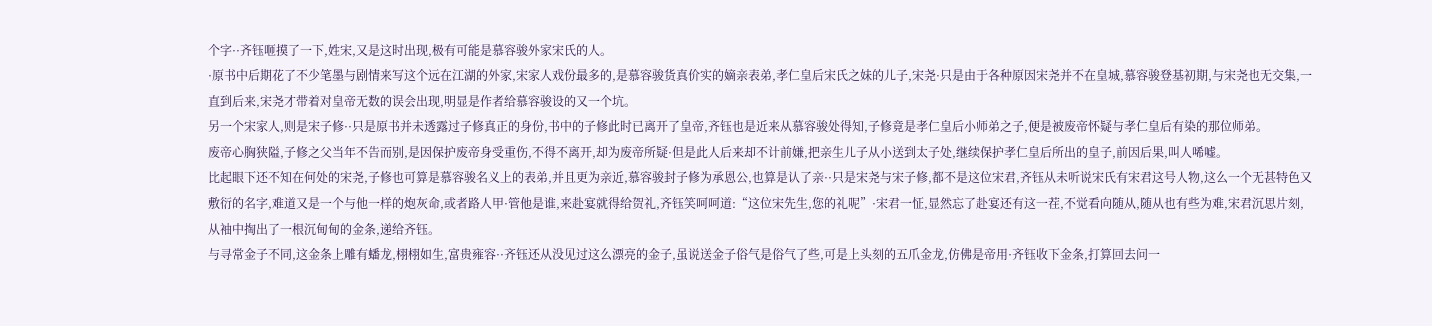个字··齐钰咂摸了一下,姓宋,又是这时出现,极有可能是慕容骏外家宋氏的人。
·原书中后期花了不少笔墨与剧情来写这个远在江湖的外家,宋家人戏份最多的,是慕容骏货真价实的嫡亲表弟,孝仁皇后宋氏之妹的儿子,宋尧·只是由于各种原因宋尧并不在皇城,慕容骏登基初期,与宋尧也无交集,一直到后来,宋尧才带着对皇帝无数的误会出现,明显是作者给慕容骏设的又一个坑。
另一个宋家人,则是宋子修··只是原书并未透露过子修真正的身份,书中的子修此时已离开了皇帝,齐钰也是近来从慕容骏处得知,子修竟是孝仁皇后小师弟之子,便是被废帝怀疑与孝仁皇后有染的那位师弟。
废帝心胸狭隘,子修之父当年不告而别,是因保护废帝身受重伤,不得不离开,却为废帝所疑·但是此人后来却不计前嫌,把亲生儿子从小送到太子处,继续保护孝仁皇后所出的皇子,前因后果,叫人唏嘘。
比起眼下还不知在何处的宋尧,子修也可算是慕容骏名义上的表弟,并且更为亲近,慕容骏封子修为承恩公,也算是认了亲··只是宋尧与宋子修,都不是这位宋君,齐钰从未听说宋氏有宋君这号人物,这么一个无甚特色又敷衍的名字,难道又是一个与他一样的炮灰命,或者路人甲·管他是谁,来赴宴就得给贺礼,齐钰笑呵呵道:“这位宋先生,您的礼呢”·宋君一怔,显然忘了赴宴还有这一茬,不觉看向随从,随从也有些为难,宋君沉思片刻,从袖中掏出了一根沉甸甸的金条,递给齐钰。
与寻常金子不同,这金条上雕有蟠龙,栩栩如生,富贵雍容··齐钰还从没见过这么漂亮的金子,虽说送金子俗气是俗气了些,可是上头刻的五爪金龙,仿佛是帝用·齐钰收下金条,打算回去问一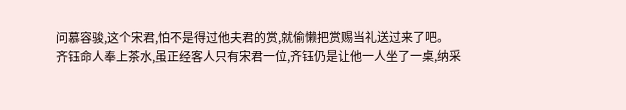问慕容骏,这个宋君,怕不是得过他夫君的赏,就偷懒把赏赐当礼送过来了吧。
齐钰命人奉上茶水,虽正经客人只有宋君一位,齐钰仍是让他一人坐了一桌,纳采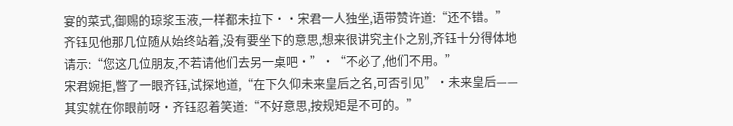宴的菜式,御赐的琼浆玉液,一样都未拉下··宋君一人独坐,语带赞许道:“还不错。”
齐钰见他那几位随从始终站着,没有要坐下的意思,想来很讲究主仆之别,齐钰十分得体地请示:“您这几位朋友,不若请他们去另一桌吧·”·“不必了,他们不用。”
宋君婉拒,瞥了一眼齐钰,试探地道,“在下久仰未来皇后之名,可否引见”·未来皇后——其实就在你眼前呀·齐钰忍着笑道:“不好意思,按规矩是不可的。”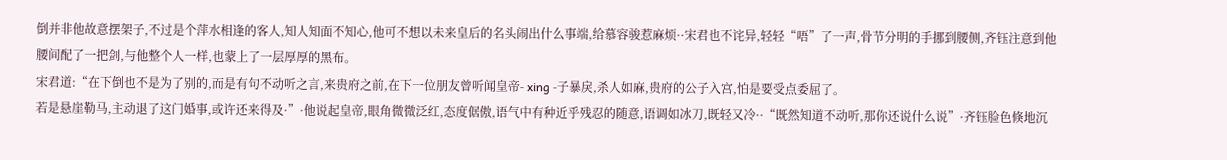倒并非他故意摆架子,不过是个萍水相逢的客人,知人知面不知心,他可不想以未来皇后的名头闹出什么事端,给慕容骏惹麻烦··宋君也不诧异,轻轻“唔”了一声,骨节分明的手挪到腰侧,齐钰注意到他腰间配了一把剑,与他整个人一样,也蒙上了一层厚厚的黑布。
宋君道:“在下倒也不是为了别的,而是有句不动听之言,来贵府之前,在下一位朋友曾听闻皇帝- xing -子暴戾,杀人如麻,贵府的公子入宫,怕是要受点委屈了。
若是悬崖勒马,主动退了这门婚事,或许还来得及·”·他说起皇帝,眼角微微泛红,态度倨傲,语气中有种近乎残忍的随意,语调如冰刀,既轻又冷··“既然知道不动听,那你还说什么说”·齐钰脸色倏地沉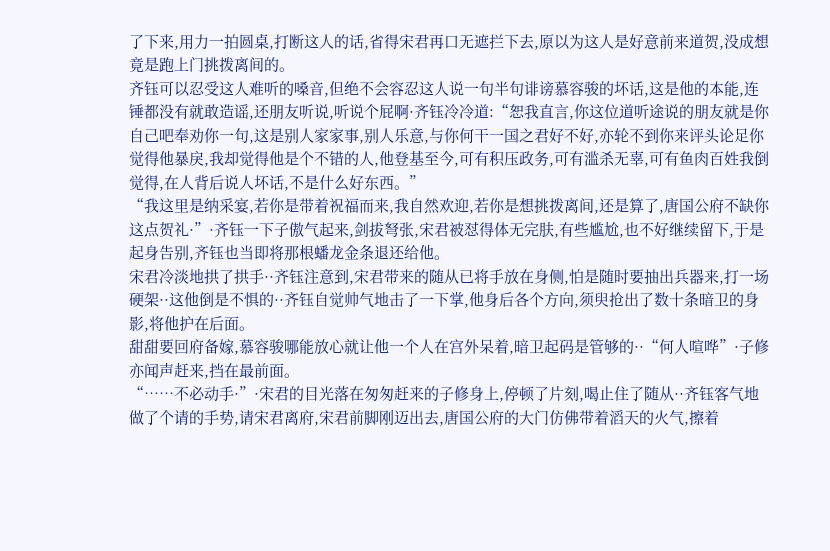了下来,用力一拍圆桌,打断这人的话,省得宋君再口无遮拦下去,原以为这人是好意前来道贺,没成想竟是跑上门挑拨离间的。
齐钰可以忍受这人难听的嗓音,但绝不会容忍这人说一句半句诽谤慕容骏的坏话,这是他的本能,连锤都没有就敢造谣,还朋友听说,听说个屁啊·齐钰冷冷道:“恕我直言,你这位道听途说的朋友就是你自己吧奉劝你一句,这是别人家家事,别人乐意,与你何干一国之君好不好,亦轮不到你来评头论足你觉得他暴戾,我却觉得他是个不错的人,他登基至今,可有积压政务,可有滥杀无辜,可有鱼肉百姓我倒觉得,在人背后说人坏话,不是什么好东西。”
“我这里是纳采宴,若你是带着祝福而来,我自然欢迎,若你是想挑拨离间,还是算了,唐国公府不缺你这点贺礼·”·齐钰一下子傲气起来,剑拔弩张,宋君被怼得体无完肤,有些尴尬,也不好继续留下,于是起身告别,齐钰也当即将那根蟠龙金条退还给他。
宋君冷淡地拱了拱手··齐钰注意到,宋君带来的随从已将手放在身侧,怕是随时要抽出兵器来,打一场硬架··这他倒是不惧的··齐钰自觉帅气地击了一下掌,他身后各个方向,须臾抢出了数十条暗卫的身影,将他护在后面。
甜甜要回府备嫁,慕容骏哪能放心就让他一个人在宫外呆着,暗卫起码是管够的··“何人喧哗”·子修亦闻声赶来,挡在最前面。
“……不必动手·”·宋君的目光落在匆匆赶来的子修身上,停顿了片刻,喝止住了随从··齐钰客气地做了个请的手势,请宋君离府,宋君前脚刚迈出去,唐国公府的大门仿佛带着滔天的火气,擦着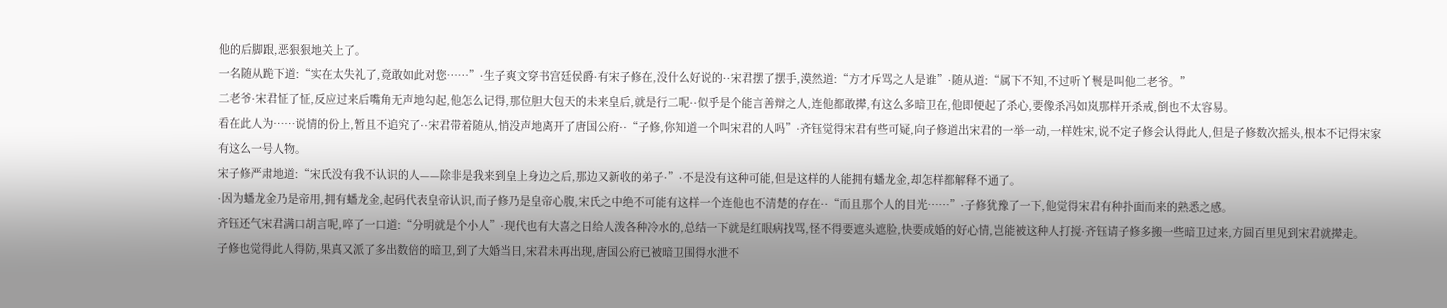他的后脚跟,恶狠狠地关上了。
一名随从跪下道:“实在太失礼了,竟敢如此对您……”·生子爽文穿书宫廷侯爵·有宋子修在,没什么好说的··宋君摆了摆手,漠然道:“方才斥骂之人是谁”·随从道:“属下不知,不过听丫鬟是叫他二老爷。”
二老爷·宋君怔了怔,反应过来后嘴角无声地勾起,他怎么记得,那位胆大包天的未来皇后,就是行二呢··似乎是个能言善辩之人,连他都敢撵,有这么多暗卫在,他即便起了杀心,要像杀冯如岚那样开杀戒,倒也不太容易。
看在此人为……说情的份上,暂且不追究了··宋君带着随从,悄没声地离开了唐国公府··“子修,你知道一个叫宋君的人吗”·齐钰觉得宋君有些可疑,向子修道出宋君的一举一动,一样姓宋,说不定子修会认得此人,但是子修数次摇头,根本不记得宋家有这么一号人物。
宋子修严肃地道:“宋氏没有我不认识的人——除非是我来到皇上身边之后,那边又新收的弟子·”·不是没有这种可能,但是这样的人能拥有蟠龙金,却怎样都解释不通了。
·因为蟠龙金乃是帝用,拥有蟠龙金,起码代表皇帝认识,而子修乃是皇帝心腹,宋氏之中绝不可能有这样一个连他也不清楚的存在··“而且那个人的目光……”·子修犹豫了一下,他觉得宋君有种扑面而来的熟悉之感。
齐钰还气宋君满口胡言呢,啐了一口道:“分明就是个小人”·现代也有大喜之日给人泼各种冷水的,总结一下就是红眼病找骂,怪不得要遮头遮脸,快要成婚的好心情,岂能被这种人打搅·齐钰请子修多搬一些暗卫过来,方圆百里见到宋君就撵走。
子修也觉得此人得防,果真又派了多出数倍的暗卫,到了大婚当日,宋君未再出现,唐国公府已被暗卫围得水泄不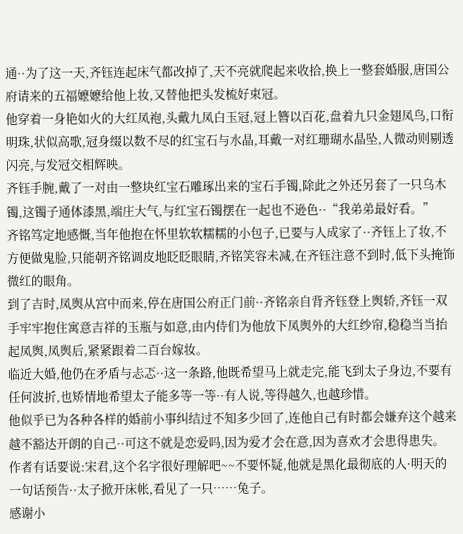通··为了这一天,齐钰连起床气都改掉了,天不亮就爬起来收拾,换上一整套婚服,唐国公府请来的五福嬷嬷给他上妆,又替他把头发梳好束冠。
他穿着一身艳如火的大红凤袍,头戴九凤白玉冠,冠上簪以百花,盘着九只金翅凤鸟,口衔明珠,状似高歌,冠身缀以数不尽的红宝石与水晶,耳戴一对红珊瑚水晶坠,人微动则剔透闪亮,与发冠交相辉映。
齐钰手腕,戴了一对由一整块红宝石雕琢出来的宝石手镯,除此之外还另套了一只乌木镯,这镯子通体漆黑,端庄大气,与红宝石镯摆在一起也不逊色··“我弟弟最好看。”
齐铭笃定地感慨,当年他抱在怀里软软糯糯的小包子,已要与人成家了··齐钰上了妆,不方便做鬼脸,只能朝齐铭调皮地眨眨眼睛,齐铭笑容未减,在齐钰注意不到时,低下头掩饰微红的眼角。
到了吉时,凤舆从宫中而来,停在唐国公府正门前··齐铭亲自背齐钰登上舆轿,齐钰一双手牢牢抱住寓意吉祥的玉瓶与如意,由内侍们为他放下凤舆外的大红纱帘,稳稳当当抬起凤舆,凤舆后,紧紧跟着二百台嫁妆。
临近大婚,他仍在矛盾与忐忑··这一条路,他既希望马上就走完,能飞到太子身边,不要有任何波折,也矫情地希望太子能多等一等··有人说,等得越久,也越珍惜。
他似乎已为各种各样的婚前小事纠结过不知多少回了,连他自己有时都会嫌弃这个越来越不豁达开朗的自己··可这不就是恋爱吗,因为爱才会在意,因为喜欢才会患得患失。
作者有话要说:宋君,这个名字很好理解吧~~不要怀疑,他就是黑化最彻底的人·明天的一句话预告··太子掀开床帐,看见了一只……兔子。
感谢小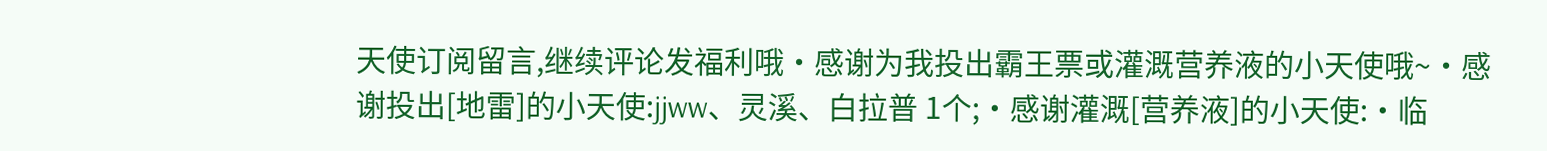天使订阅留言,继续评论发福利哦·感谢为我投出霸王票或灌溉营养液的小天使哦~·感谢投出[地雷]的小天使:jjww、灵溪、白拉普 1个;·感谢灌溉[营养液]的小天使:·临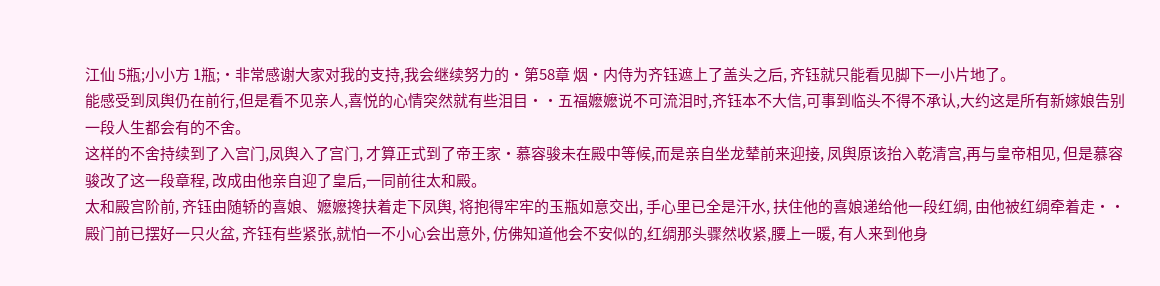江仙 5瓶;小小方 1瓶;·非常感谢大家对我的支持,我会继续努力的·第58章 烟·内侍为齐钰遮上了盖头之后, 齐钰就只能看见脚下一小片地了。
能感受到凤舆仍在前行,但是看不见亲人,喜悦的心情突然就有些泪目··五福嬷嬷说不可流泪时,齐钰本不大信,可事到临头不得不承认,大约这是所有新嫁娘告别一段人生都会有的不舍。
这样的不舍持续到了入宫门,凤舆入了宫门, 才算正式到了帝王家·慕容骏未在殿中等候,而是亲自坐龙辇前来迎接, 凤舆原该抬入乾清宫,再与皇帝相见, 但是慕容骏改了这一段章程, 改成由他亲自迎了皇后,一同前往太和殿。
太和殿宫阶前, 齐钰由随轿的喜娘、嬷嬷搀扶着走下凤舆, 将抱得牢牢的玉瓶如意交出, 手心里已全是汗水, 扶住他的喜娘递给他一段红绸, 由他被红绸牵着走··殿门前已摆好一只火盆, 齐钰有些紧张,就怕一不小心会出意外, 仿佛知道他会不安似的,红绸那头骤然收紧,腰上一暖, 有人来到他身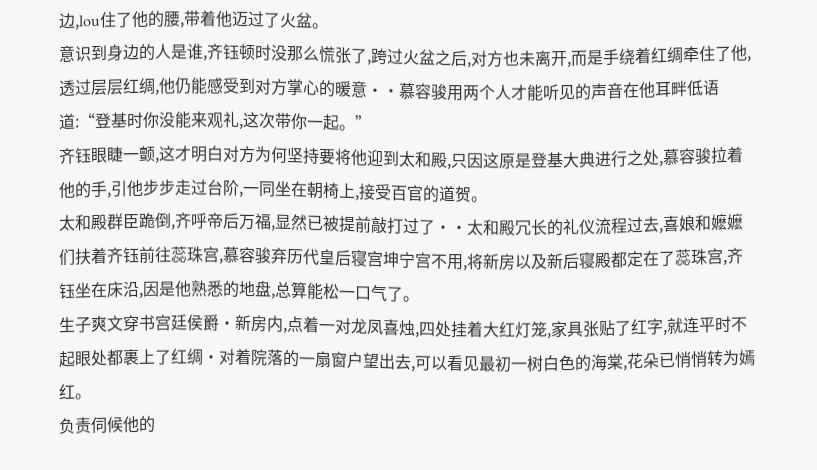边,lou住了他的腰,带着他迈过了火盆。
意识到身边的人是谁,齐钰顿时没那么慌张了,跨过火盆之后,对方也未离开,而是手绕着红绸牵住了他,透过层层红绸,他仍能感受到对方掌心的暖意··慕容骏用两个人才能听见的声音在他耳畔低语道:“登基时你没能来观礼,这次带你一起。”
齐钰眼睫一颤,这才明白对方为何坚持要将他迎到太和殿,只因这原是登基大典进行之处,慕容骏拉着他的手,引他步步走过台阶,一同坐在朝椅上,接受百官的道贺。
太和殿群臣跪倒,齐呼帝后万福,显然已被提前敲打过了··太和殿冗长的礼仪流程过去,喜娘和嬷嬷们扶着齐钰前往蕊珠宫,慕容骏弃历代皇后寝宫坤宁宫不用,将新房以及新后寝殿都定在了蕊珠宫,齐钰坐在床沿,因是他熟悉的地盘,总算能松一口气了。
生子爽文穿书宫廷侯爵·新房内,点着一对龙凤喜烛,四处挂着大红灯笼,家具张贴了红字,就连平时不起眼处都裹上了红绸·对着院落的一扇窗户望出去,可以看见最初一树白色的海棠,花朵已悄悄转为嫣红。
负责伺候他的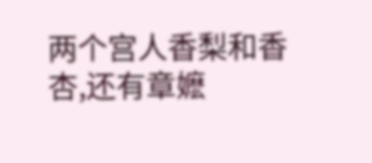两个宫人香梨和香杏,还有章嬷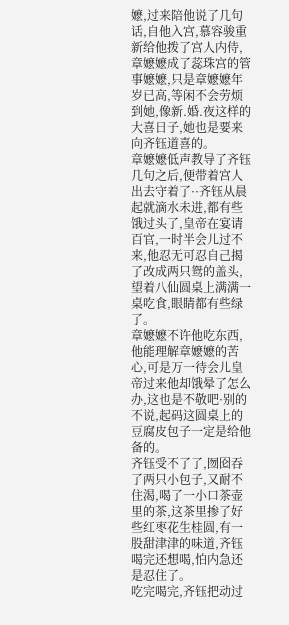嬷,过来陪他说了几句话,自他入宫,慕容骏重新给他拨了宫人内侍,章嬷嬷成了蕊珠宫的管事嬷嬷,只是章嬷嬷年岁已高,等闲不会劳烦到她,像新.婚.夜这样的大喜日子,她也是要来向齐钰道喜的。
章嬷嬷低声教导了齐钰几句之后,便带着宫人出去守着了··齐钰从晨起就滴水未进,都有些饿过头了,皇帝在宴请百官,一时半会儿过不来,他忍无可忍自己揭了改成两只鸳的盖头,望着八仙圆桌上满满一桌吃食,眼睛都有些绿了。
章嬷嬷不许他吃东西,他能理解章嬷嬷的苦心,可是万一待会儿皇帝过来他却饿晕了怎么办,这也是不敬吧·别的不说,起码这圆桌上的豆腐皮包子一定是给他备的。
齐钰受不了了,囫囵吞了两只小包子,又耐不住渴,喝了一小口茶壶里的茶,这茶里掺了好些红枣花生桂圆,有一股甜津津的味道,齐钰喝完还想喝,怕内急还是忍住了。
吃完喝完,齐钰把动过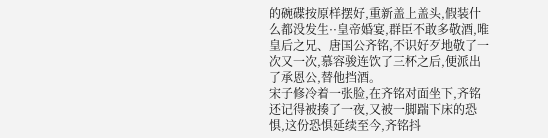的碗碟按原样摆好,重新盖上盖头,假装什么都没发生··皇帝婚宴,群臣不敢多敬酒,唯皇后之兄、唐国公齐铭,不识好歹地敬了一次又一次,慕容骏连饮了三杯之后,便派出了承恩公,替他挡酒。
宋子修冷着一张脸,在齐铭对面坐下,齐铭还记得被揍了一夜,又被一脚踹下床的恐惧,这份恐惧延续至今,齐铭抖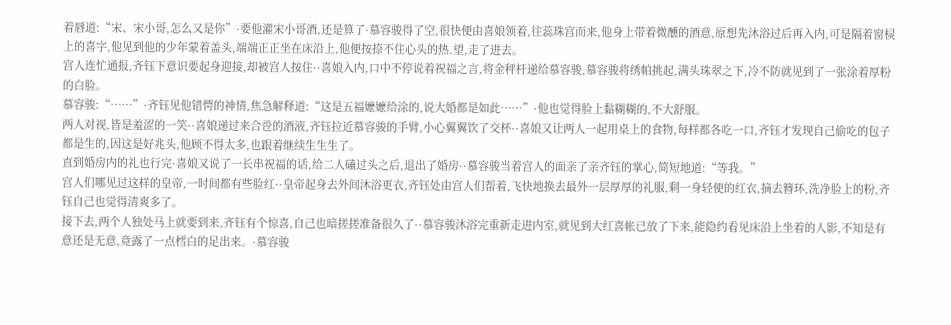着唇道:“宋、宋小哥,怎么又是你”·要他灌宋小哥酒,还是算了·慕容骏得了空,很快便由喜娘领着,往蕊珠宫而来,他身上带着微醺的酒意,原想先沐浴过后再入内,可是隔着窗棂上的喜字,他见到他的少年蒙着盖头,端端正正坐在床沿上,他便按捺不住心头的热.望,走了进去。
宫人连忙通报,齐钰下意识要起身迎接,却被宫人按住··喜娘入内,口中不停说着祝福之言,将金秤杆递给慕容骏,慕容骏将绣帕挑起,满头珠翠之下,冷不防就见到了一张涂着厚粉的白脸。
慕容骏:“……”·齐钰见他错愕的神情,焦急解释道:“这是五福嬷嬷给涂的,说大婚都是如此……”·他也觉得脸上黏糊糊的,不大舒服。
两人对视,皆是羞涩的一笑··喜娘递过来合卺的酒液,齐钰拉近慕容骏的手臂,小心翼翼饮了交杯··喜娘又让两人一起用桌上的食物,每样都各吃一口,齐钰才发现自己偷吃的包子都是生的,因这是好兆头,他顾不得太多,也跟着继续生生生了。
直到婚房内的礼也行完·喜娘又说了一长串祝福的话,给二人磕过头之后,退出了婚房··慕容骏当着宫人的面亲了亲齐钰的掌心,简短地道:“等我。”
宫人们哪见过这样的皇帝,一时间都有些脸红··皇帝起身去外间沐浴更衣,齐钰处由宫人们帮着,飞快地换去最外一层厚厚的礼服,剩一身轻便的红衣,摘去簪环,洗净脸上的粉,齐钰自己也觉得清爽多了。
接下去,两个人独处马上就要到来,齐钰有个惊喜,自己也暗搓搓准备很久了··慕容骏沐浴完重新走进内室,就见到大红喜帐已放了下来,能隐约看见床沿上坐着的人影,不知是有意还是无意,竟露了一点樰白的足出来。·慕容骏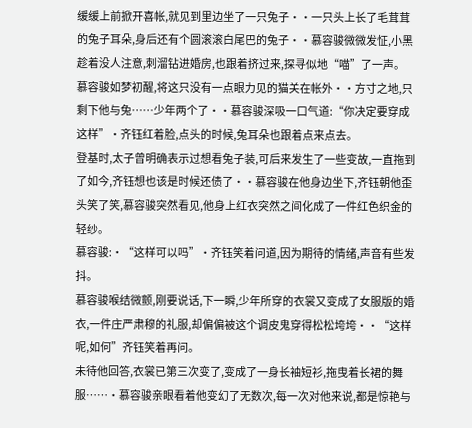缓缓上前掀开喜帐,就见到里边坐了一只兔子··一只头上长了毛茸茸的兔子耳朵,身后还有个圆滚滚白尾巴的兔子··慕容骏微微发怔,小黑趁着没人注意,刺溜钻进婚房,也跟着挤过来,探寻似地“喵”了一声。
慕容骏如梦初醒,将这只没有一点眼力见的猫关在帐外··方寸之地,只剩下他与兔……少年两个了··慕容骏深吸一口气道:“你决定要穿成这样”·齐钰红着脸,点头的时候,兔耳朵也跟着点来点去。
登基时,太子曾明确表示过想看兔子装,可后来发生了一些变故,一直拖到了如今,齐钰想也该是时候还债了··慕容骏在他身边坐下,齐钰朝他歪头笑了笑,慕容骏突然看见,他身上红衣突然之间化成了一件红色织金的轻纱。
慕容骏:·“这样可以吗”·齐钰笑着问道,因为期待的情绪,声音有些发抖。
慕容骏喉结微颤,刚要说话,下一瞬,少年所穿的衣裳又变成了女服版的婚衣,一件庄严肃穆的礼服,却偏偏被这个调皮鬼穿得松松垮垮··“这样呢,如何”齐钰笑着再问。
未待他回答,衣裳已第三次变了,变成了一身长袖短衫,拖曳着长裙的舞服……·慕容骏亲眼看着他变幻了无数次,每一次对他来说,都是惊艳与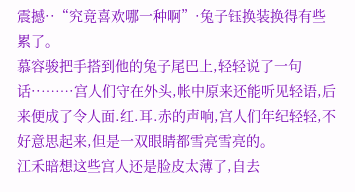震撼··“究竟喜欢哪一种啊”·兔子钰换装换得有些累了。
慕容骏把手搭到他的兔子尾巴上,轻轻说了一句话··……·宫人们守在外头,帐中原来还能听见轻语,后来便成了令人面.红.耳.赤的声响,宫人们年纪轻轻,不好意思起来,但是一双眼睛都雪亮雪亮的。
江禾暗想这些宫人还是脸皮太薄了,自去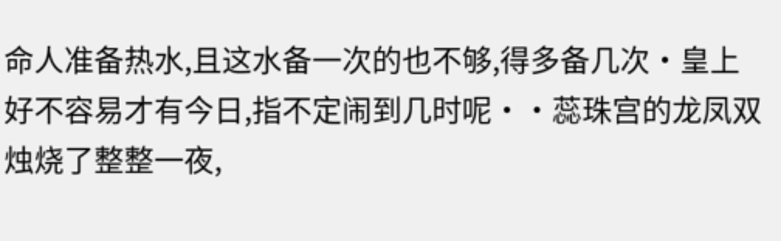命人准备热水,且这水备一次的也不够,得多备几次·皇上好不容易才有今日,指不定闹到几时呢··蕊珠宫的龙凤双烛烧了整整一夜,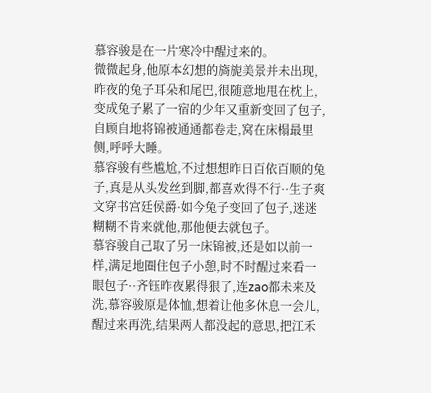慕容骏是在一片寒冷中醒过来的。
微微起身,他原本幻想的旖旎美景并未出现,昨夜的兔子耳朵和尾巴,很随意地甩在枕上,变成兔子累了一宿的少年又重新变回了包子,自顾自地将锦被通通都卷走,窝在床榻最里侧,呼呼大睡。
慕容骏有些尴尬,不过想想昨日百依百顺的兔子,真是从头发丝到脚,都喜欢得不行··生子爽文穿书宫廷侯爵·如今兔子变回了包子,迷迷糊糊不肯来就他,那他便去就包子。
慕容骏自己取了另一床锦被,还是如以前一样,满足地圈住包子小憩,时不时醒过来看一眼包子··齐钰昨夜累得狠了,连zao都未来及洗,慕容骏原是体恤,想着让他多休息一会儿,醒过来再洗,结果两人都没起的意思,把江禾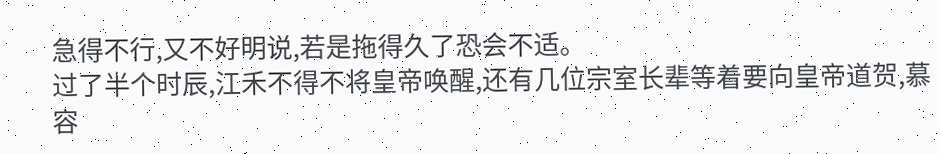急得不行,又不好明说,若是拖得久了恐会不适。
过了半个时辰,江禾不得不将皇帝唤醒,还有几位宗室长辈等着要向皇帝道贺,慕容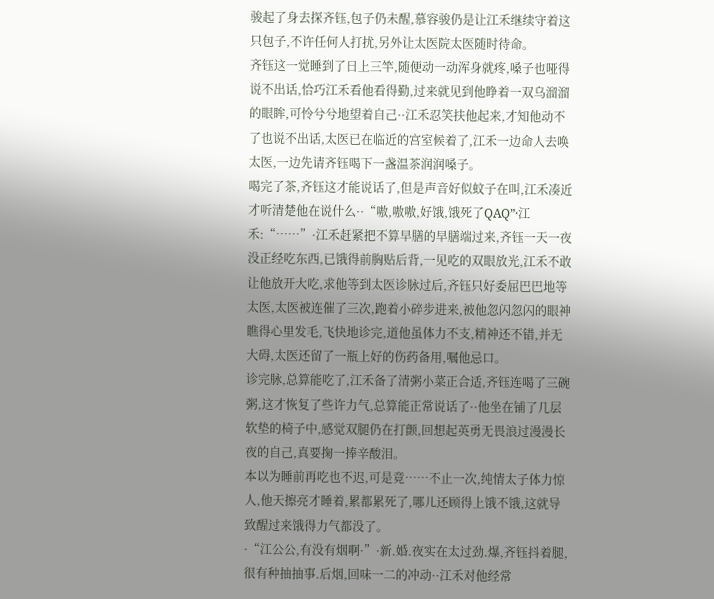骏起了身去探齐钰,包子仍未醒,慕容骏仍是让江禾继续守着这只包子,不许任何人打扰,另外让太医院太医随时待命。
齐钰这一觉睡到了日上三竿,随便动一动浑身就疼,嗓子也哑得说不出话,恰巧江禾看他看得勤,过来就见到他睁着一双乌溜溜的眼眸,可怜兮兮地望着自己··江禾忍笑扶他起来,才知他动不了也说不出话,太医已在临近的宫室候着了,江禾一边命人去唤太医,一边先请齐钰喝下一盏温茶润润嗓子。
喝完了茶,齐钰这才能说话了,但是声音好似蚊子在叫,江禾凑近才听清楚他在说什么··“嗷,嗷嗷,好饿,饿死了QAQ”·江禾:“……”·江禾赶紧把不算早膳的早膳端过来,齐钰一天一夜没正经吃东西,已饿得前胸贴后背,一见吃的双眼放光,江禾不敢让他放开大吃,求他等到太医诊脉过后,齐钰只好委屈巴巴地等太医,太医被连催了三次,跑着小碎步进来,被他忽闪忽闪的眼神瞧得心里发毛,飞快地诊完,道他虽体力不支,精神还不错,并无大碍,太医还留了一瓶上好的伤药备用,嘱他忌口。
诊完脉,总算能吃了,江禾备了清粥小菜正合适,齐钰连喝了三碗粥,这才恢复了些许力气,总算能正常说话了··他坐在铺了几层软垫的椅子中,感觉双腿仍在打颤,回想起英勇无畏浪过漫漫长夜的自己,真要掬一捧辛酸泪。
本以为睡前再吃也不迟,可是竟……不止一次,纯情太子体力惊人,他天擦亮才睡着,累都累死了,哪儿还顾得上饿不饿,这就导致醒过来饿得力气都没了。
·“江公公,有没有烟啊·”·新.婚.夜实在太过劲.爆,齐钰抖着腿,很有种抽抽事.后烟,回味一二的冲动··江禾对他经常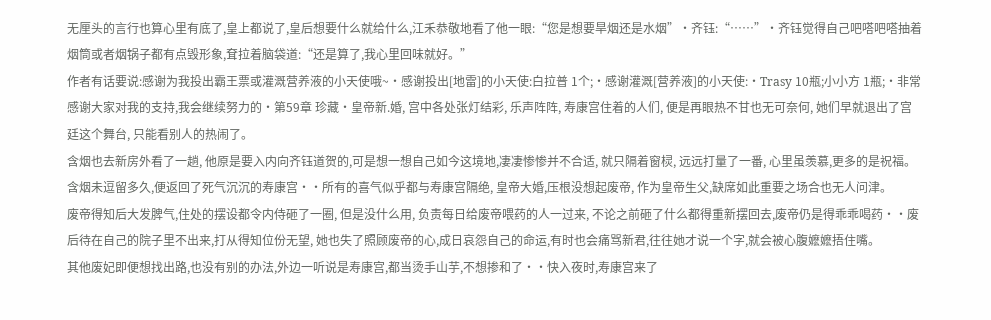无厘头的言行也算心里有底了,皇上都说了,皇后想要什么就给什么,江禾恭敬地看了他一眼:“您是想要旱烟还是水烟”·齐钰:“……”·齐钰觉得自己吧嗒吧嗒抽着烟筒或者烟锅子都有点毁形象,耷拉着脑袋道:“还是算了,我心里回味就好。”
作者有话要说:感谢为我投出霸王票或灌溉营养液的小天使哦~·感谢投出[地雷]的小天使:白拉普 1个;·感谢灌溉[营养液]的小天使:·Trasy 10瓶;小小方 1瓶;·非常感谢大家对我的支持,我会继续努力的·第59章 珍藏·皇帝新.婚, 宫中各处张灯结彩, 乐声阵阵, 寿康宫住着的人们, 便是再眼热不甘也无可奈何, 她们早就退出了宫廷这个舞台, 只能看别人的热闹了。
含烟也去新房外看了一趟, 他原是要入内向齐钰道贺的,可是想一想自己如今这境地,凄凄惨惨并不合适, 就只隔着窗棂, 远远打量了一番, 心里虽羡慕,更多的是祝福。
含烟未逗留多久,便返回了死气沉沉的寿康宫··所有的喜气似乎都与寿康宫隔绝, 皇帝大婚,压根没想起废帝, 作为皇帝生父,缺席如此重要之场合也无人问津。
废帝得知后大发脾气,住处的摆设都令内侍砸了一圈, 但是没什么用, 负责每日给废帝喂药的人一过来, 不论之前砸了什么都得重新摆回去,废帝仍是得乖乖喝药··废后待在自己的院子里不出来,打从得知位份无望, 她也失了照顾废帝的心,成日哀怨自己的命运,有时也会痛骂新君,往往她才说一个字,就会被心腹嬷嬷捂住嘴。
其他废妃即便想找出路,也没有别的办法,外边一听说是寿康宫,都当烫手山芋,不想掺和了··快入夜时,寿康宫来了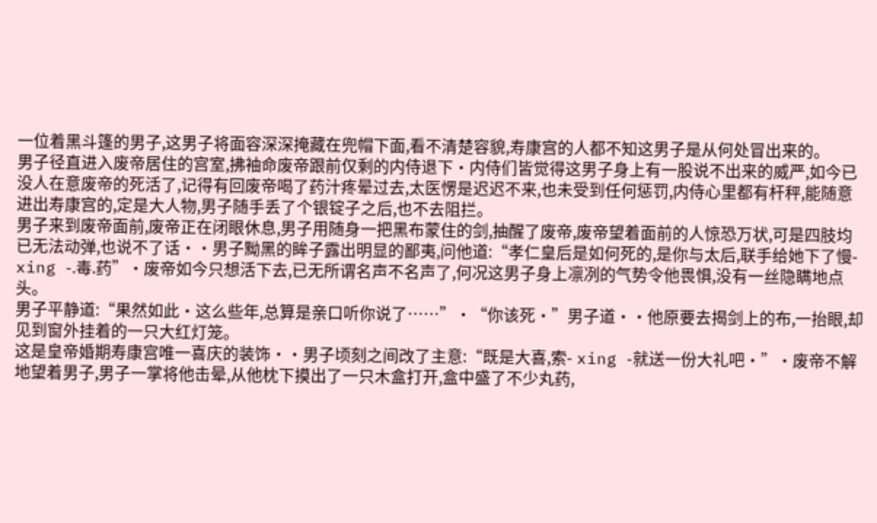一位着黑斗篷的男子,这男子将面容深深掩藏在兜帽下面,看不清楚容貌,寿康宫的人都不知这男子是从何处冒出来的。
男子径直进入废帝居住的宫室,拂袖命废帝跟前仅剩的内侍退下·内侍们皆觉得这男子身上有一股说不出来的威严,如今已没人在意废帝的死活了,记得有回废帝喝了药汁疼晕过去,太医愣是迟迟不来,也未受到任何惩罚,内侍心里都有杆秤,能随意进出寿康宫的,定是大人物,男子随手丢了个银锭子之后,也不去阻拦。
男子来到废帝面前,废帝正在闭眼休息,男子用随身一把黑布蒙住的剑,抽醒了废帝,废帝望着面前的人惊恐万状,可是四肢均已无法动弹,也说不了话··男子黝黑的眸子露出明显的鄙夷,问他道:“孝仁皇后是如何死的,是你与太后,联手给她下了慢- xing -.毒.药”·废帝如今只想活下去,已无所谓名声不名声了,何况这男子身上凛冽的气势令他畏惧,没有一丝隐瞒地点头。
男子平静道:“果然如此·这么些年,总算是亲口听你说了……”·“你该死·”男子道··他原要去揭剑上的布,一抬眼,却见到窗外挂着的一只大红灯笼。
这是皇帝婚期寿康宫唯一喜庆的装饰··男子顷刻之间改了主意:“既是大喜,索- xing -就送一份大礼吧·”·废帝不解地望着男子,男子一掌将他击晕,从他枕下摸出了一只木盒打开,盒中盛了不少丸药,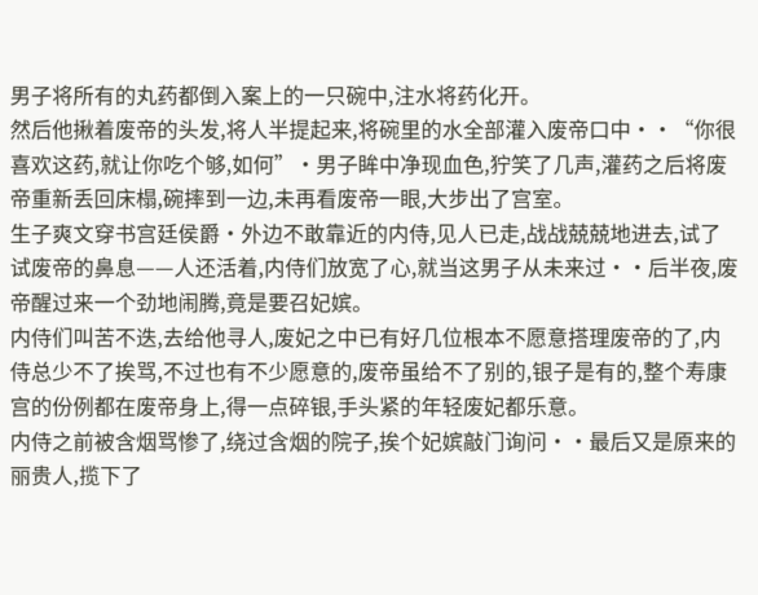男子将所有的丸药都倒入案上的一只碗中,注水将药化开。
然后他揪着废帝的头发,将人半提起来,将碗里的水全部灌入废帝口中··“你很喜欢这药,就让你吃个够,如何”·男子眸中净现血色,狞笑了几声,灌药之后将废帝重新丢回床榻,碗摔到一边,未再看废帝一眼,大步出了宫室。
生子爽文穿书宫廷侯爵·外边不敢靠近的内侍,见人已走,战战兢兢地进去,试了试废帝的鼻息——人还活着,内侍们放宽了心,就当这男子从未来过··后半夜,废帝醒过来一个劲地闹腾,竟是要召妃嫔。
内侍们叫苦不迭,去给他寻人,废妃之中已有好几位根本不愿意搭理废帝的了,内侍总少不了挨骂,不过也有不少愿意的,废帝虽给不了别的,银子是有的,整个寿康宫的份例都在废帝身上,得一点碎银,手头紧的年轻废妃都乐意。
内侍之前被含烟骂惨了,绕过含烟的院子,挨个妃嫔敲门询问··最后又是原来的丽贵人,揽下了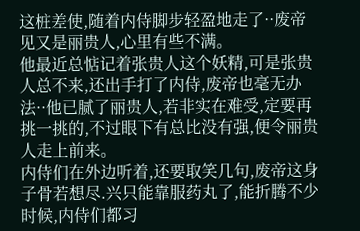这桩差使,随着内侍脚步轻盈地走了··废帝见又是丽贵人,心里有些不满。
他最近总惦记着张贵人这个妖精,可是张贵人总不来,还出手打了内侍,废帝也毫无办法··他已腻了丽贵人,若非实在难受,定要再挑一挑的,不过眼下有总比没有强,便令丽贵人走上前来。
内侍们在外边听着,还要取笑几句,废帝这身子骨若想尽.兴只能靠服药丸了,能折腾不少时候,内侍们都习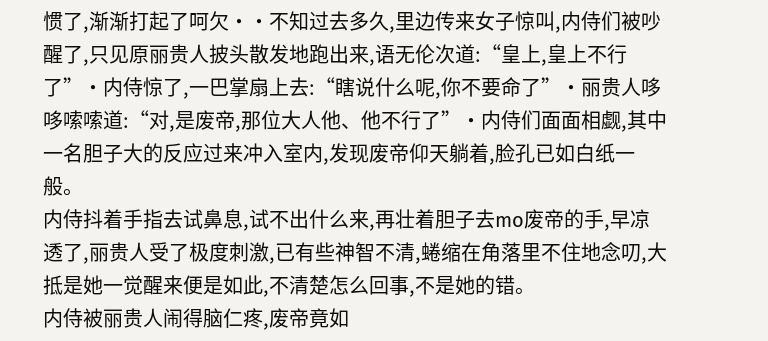惯了,渐渐打起了呵欠··不知过去多久,里边传来女子惊叫,内侍们被吵醒了,只见原丽贵人披头散发地跑出来,语无伦次道:“皇上,皇上不行了”·内侍惊了,一巴掌扇上去:“瞎说什么呢,你不要命了”·丽贵人哆哆嗦嗦道:“对,是废帝,那位大人他、他不行了”·内侍们面面相觑,其中一名胆子大的反应过来冲入室内,发现废帝仰天躺着,脸孔已如白纸一般。
内侍抖着手指去试鼻息,试不出什么来,再壮着胆子去mo废帝的手,早凉透了,丽贵人受了极度刺激,已有些神智不清,蜷缩在角落里不住地念叨,大抵是她一觉醒来便是如此,不清楚怎么回事,不是她的错。
内侍被丽贵人闹得脑仁疼,废帝竟如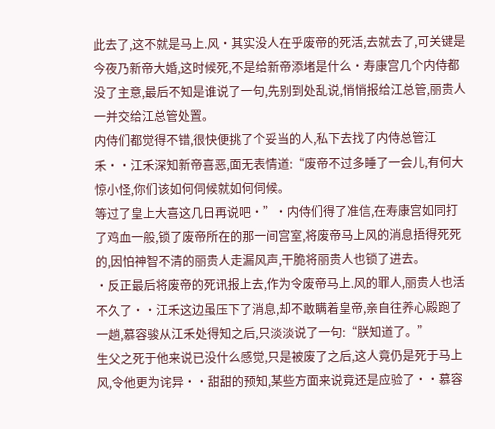此去了,这不就是马上.风·其实没人在乎废帝的死活,去就去了,可关键是今夜乃新帝大婚,这时候死,不是给新帝添堵是什么·寿康宫几个内侍都没了主意,最后不知是谁说了一句,先别到处乱说,悄悄报给江总管,丽贵人一并交给江总管处置。
内侍们都觉得不错,很快便挑了个妥当的人,私下去找了内侍总管江禾··江禾深知新帝喜恶,面无表情道:“废帝不过多睡了一会儿,有何大惊小怪,你们该如何伺候就如何伺候。
等过了皇上大喜这几日再说吧·”·内侍们得了准信,在寿康宫如同打了鸡血一般,锁了废帝所在的那一间宫室,将废帝马上风的消息捂得死死的,因怕神智不清的丽贵人走漏风声,干脆将丽贵人也锁了进去。
·反正最后将废帝的死讯报上去,作为令废帝马上.风的罪人,丽贵人也活不久了··江禾这边虽压下了消息,却不敢瞒着皇帝,亲自往养心殿跑了一趟,慕容骏从江禾处得知之后,只淡淡说了一句:“朕知道了。”
生父之死于他来说已没什么感觉,只是被废了之后,这人竟仍是死于马上风,令他更为诧异··甜甜的预知,某些方面来说竟还是应验了··慕容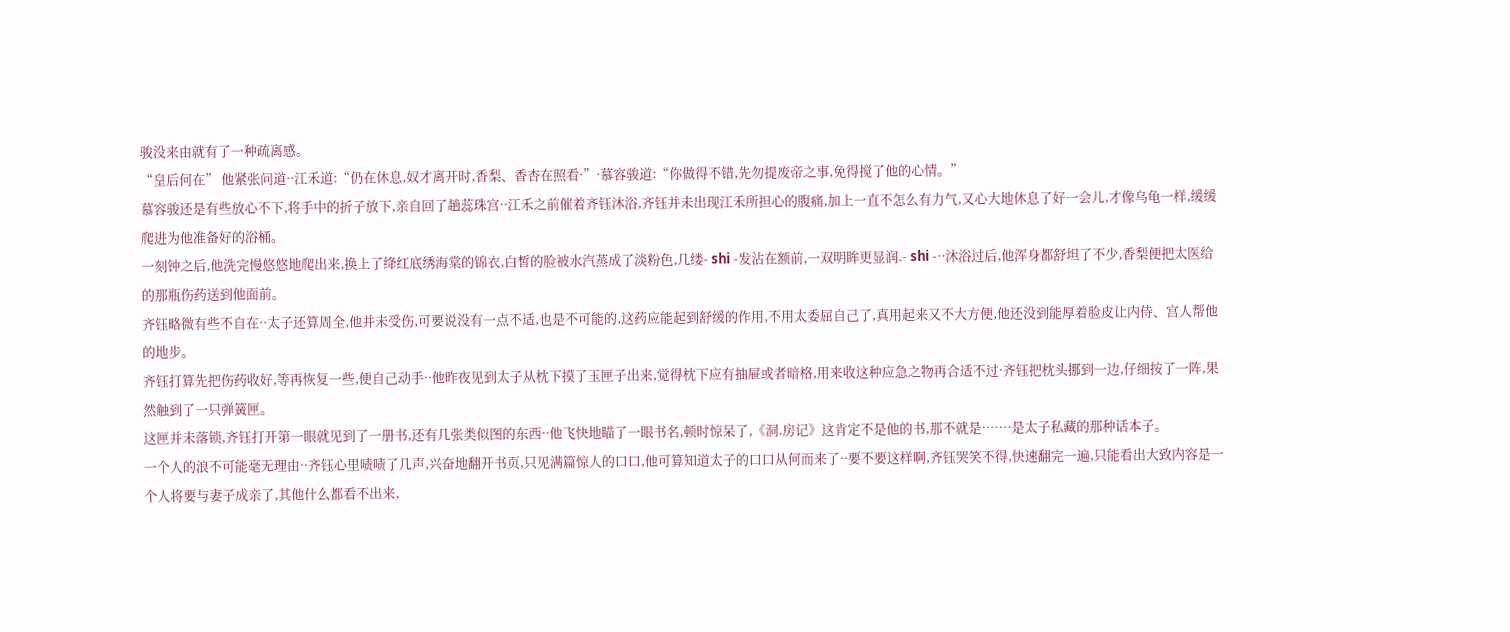骏没来由就有了一种疏离感。
“皇后何在” 他紧张问道··江禾道:“仍在休息,奴才离开时,香梨、香杏在照看·”·慕容骏道:“你做得不错,先勿提废帝之事,免得搅了他的心情。”
慕容骏还是有些放心不下,将手中的折子放下,亲自回了趟蕊珠宫··江禾之前催着齐钰沐浴,齐钰并未出现江禾所担心的腹痛,加上一直不怎么有力气,又心大地休息了好一会儿,才像乌龟一样,缓缓爬进为他准备好的浴桶。
一刻钟之后,他洗完慢悠悠地爬出来,换上了绛红底绣海棠的锦衣,白皙的脸被水汽蒸成了淡粉色,几缕- shi -发沾在额前,一双明眸更显润.- shi -··沐浴过后,他浑身都舒坦了不少,香梨便把太医给的那瓶伤药送到他面前。
齐钰略微有些不自在··太子还算周全,他并未受伤,可要说没有一点不适,也是不可能的,这药应能起到舒缓的作用,不用太委屈自己了,真用起来又不大方便,他还没到能厚着脸皮让内侍、宫人帮他的地步。
齐钰打算先把伤药收好,等再恢复一些,便自己动手··他昨夜见到太子从枕下摸了玉匣子出来,觉得枕下应有抽屉或者暗格,用来收这种应急之物再合适不过·齐钰把枕头挪到一边,仔细按了一阵,果然触到了一只弹簧匣。
这匣并未落锁,齐钰打开第一眼就见到了一册书,还有几张类似图的东西··他飞快地瞄了一眼书名,顿时惊呆了,《洞.房记》这肯定不是他的书,那不就是……·是太子私藏的那种话本子。
一个人的浪不可能毫无理由··齐钰心里啧啧了几声,兴奋地翻开书页,只见满篇惊人的口口,他可算知道太子的口口从何而来了··要不要这样啊,齐钰哭笑不得,快速翻完一遍,只能看出大致内容是一个人将要与妻子成亲了,其他什么都看不出来,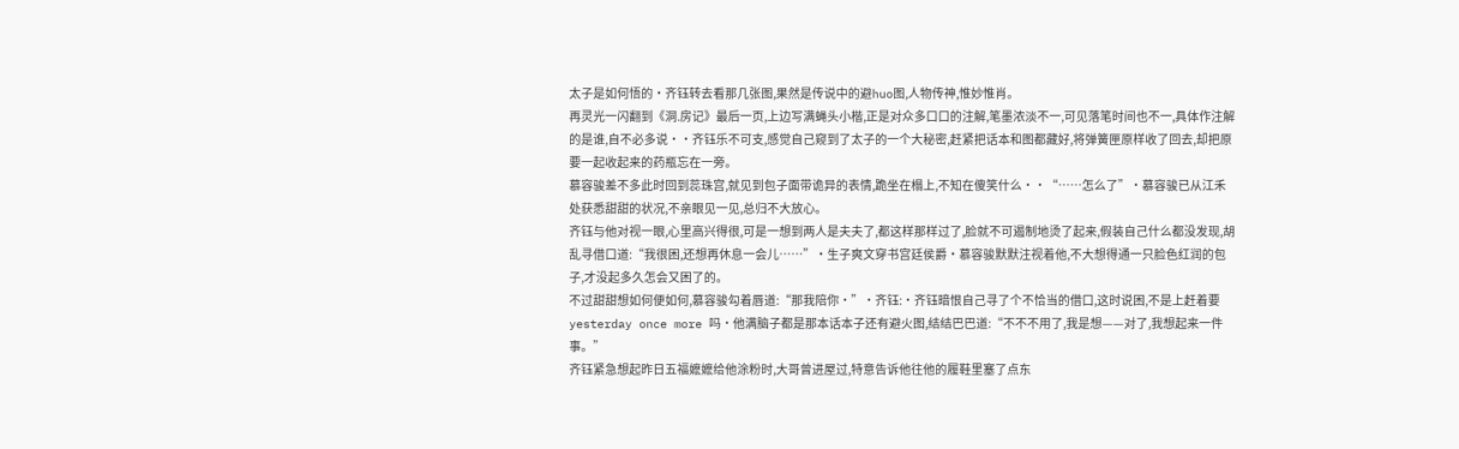太子是如何悟的·齐钰转去看那几张图,果然是传说中的避huo图,人物传神,惟妙惟肖。
再灵光一闪翻到《洞.房记》最后一页,上边写满蝇头小楷,正是对众多口口的注解,笔墨浓淡不一,可见落笔时间也不一,具体作注解的是谁,自不必多说··齐钰乐不可支,感觉自己窥到了太子的一个大秘密,赶紧把话本和图都藏好,将弹簧匣原样收了回去,却把原要一起收起来的药瓶忘在一旁。
慕容骏差不多此时回到蕊珠宫,就见到包子面带诡异的表情,跪坐在榻上,不知在傻笑什么··“……怎么了”·慕容骏已从江禾处获悉甜甜的状况,不亲眼见一见,总归不大放心。
齐钰与他对视一眼,心里高兴得很,可是一想到两人是夫夫了,都这样那样过了,脸就不可遏制地烫了起来,假装自己什么都没发现,胡乱寻借口道:“我很困,还想再休息一会儿……”·生子爽文穿书宫廷侯爵·慕容骏默默注视着他,不大想得通一只脸色红润的包子,才没起多久怎会又困了的。
不过甜甜想如何便如何,慕容骏勾着唇道:“那我陪你·”·齐钰:·齐钰暗恨自己寻了个不恰当的借口,这时说困,不是上赶着要yesterday once more 吗·他满脑子都是那本话本子还有避火图,结结巴巴道:“不不不用了,我是想——对了,我想起来一件事。”
齐钰紧急想起昨日五福嬷嬷给他涂粉时,大哥曾进屋过,特意告诉他往他的履鞋里塞了点东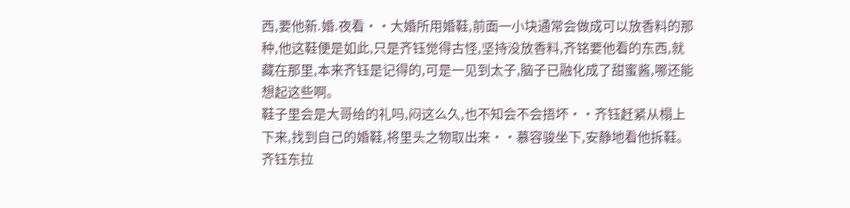西,要他新.婚.夜看··大婚所用婚鞋,前面一小块通常会做成可以放香料的那种,他这鞋便是如此,只是齐钰觉得古怪,坚持没放香料,齐铭要他看的东西,就藏在那里,本来齐钰是记得的,可是一见到太子,脑子已融化成了甜蜜酱,哪还能想起这些啊。
鞋子里会是大哥给的礼吗,闷这么久,也不知会不会捂坏··齐钰赶紧从榻上下来,找到自己的婚鞋,将里头之物取出来··慕容骏坐下,安静地看他拆鞋。
齐钰东拉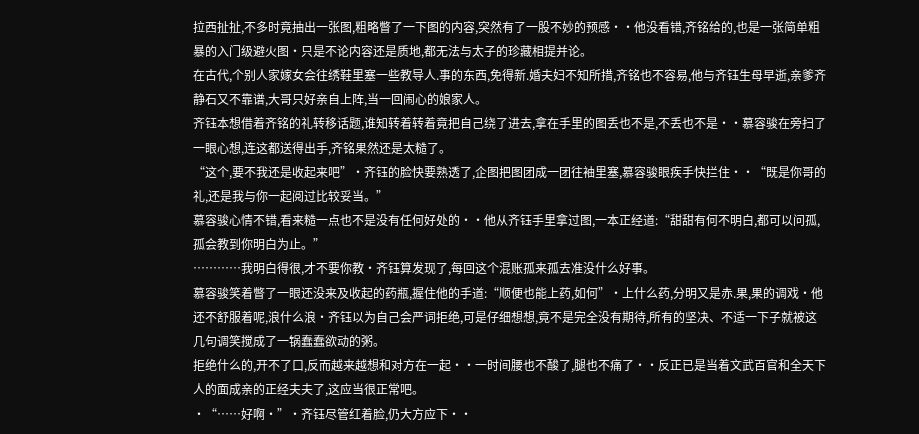拉西扯扯,不多时竟抽出一张图,粗略瞥了一下图的内容,突然有了一股不妙的预感··他没看错,齐铭给的,也是一张简单粗暴的入门级避火图·只是不论内容还是质地,都无法与太子的珍藏相提并论。
在古代,个别人家嫁女会往绣鞋里塞一些教导人.事的东西,免得新.婚夫妇不知所措,齐铭也不容易,他与齐钰生母早逝,亲爹齐静石又不靠谱,大哥只好亲自上阵,当一回闹心的娘家人。
齐钰本想借着齐铭的礼转移话题,谁知转着转着竟把自己绕了进去,拿在手里的图丢也不是,不丢也不是··慕容骏在旁扫了一眼心想,连这都送得出手,齐铭果然还是太糙了。
“这个,要不我还是收起来吧”·齐钰的脸快要熟透了,企图把图团成一团往袖里塞,慕容骏眼疾手快拦住··“既是你哥的礼,还是我与你一起阅过比较妥当。”
慕容骏心情不错,看来糙一点也不是没有任何好处的··他从齐钰手里拿过图,一本正经道:“甜甜有何不明白,都可以问孤,孤会教到你明白为止。”
…………我明白得很,才不要你教·齐钰算发现了,每回这个混账孤来孤去准没什么好事。
慕容骏笑着瞥了一眼还没来及收起的药瓶,握住他的手道:“顺便也能上药,如何”·上什么药,分明又是赤.果,果的调戏·他还不舒服着呢,浪什么浪·齐钰以为自己会严词拒绝,可是仔细想想,竟不是完全没有期待,所有的坚决、不适一下子就被这几句调笑搅成了一锅蠢蠢欲动的粥。
拒绝什么的,开不了口,反而越来越想和对方在一起··一时间腰也不酸了,腿也不痛了··反正已是当着文武百官和全天下人的面成亲的正经夫夫了,这应当很正常吧。
·“……好啊·”·齐钰尽管红着脸,仍大方应下··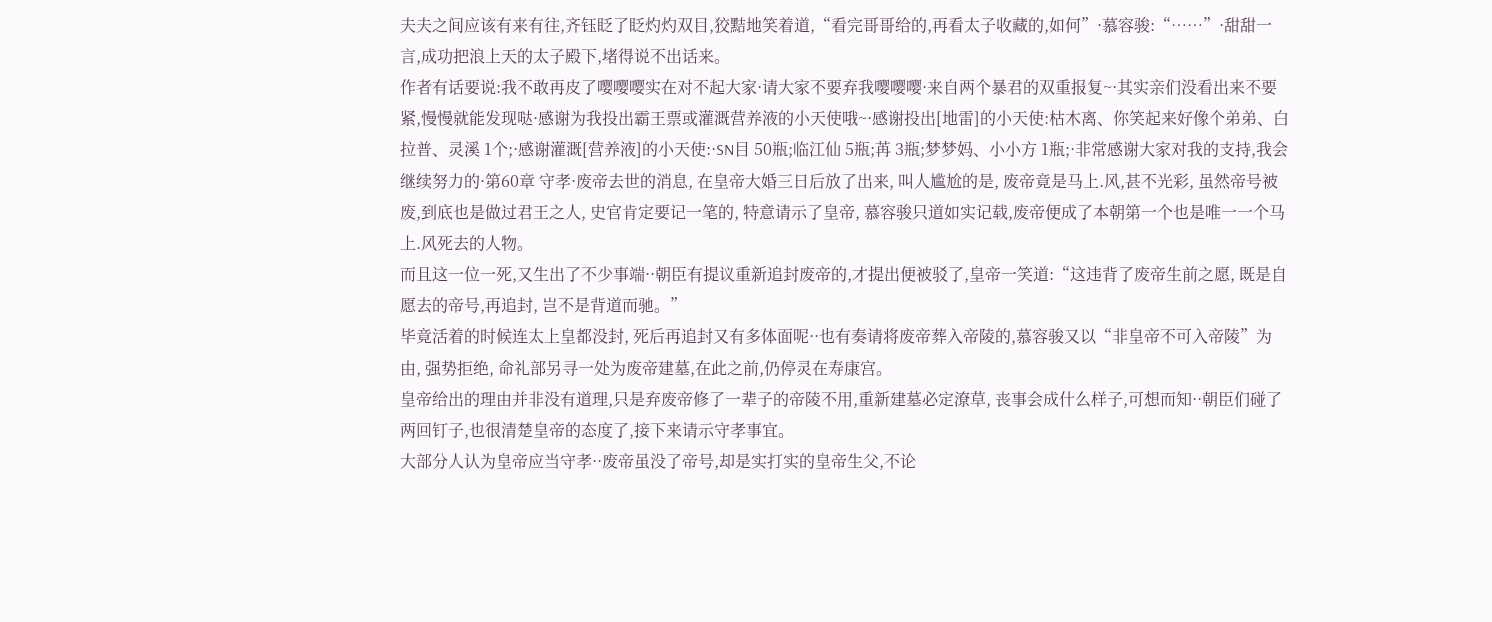夫夫之间应该有来有往,齐钰眨了眨灼灼双目,狡黠地笑着道,“看完哥哥给的,再看太子收藏的,如何”·慕容骏:“……”·甜甜一言,成功把浪上天的太子殿下,堵得说不出话来。
作者有话要说:我不敢再皮了嘤嘤嘤实在对不起大家·请大家不要弃我嘤嘤嘤·来自两个暴君的双重报复~·其实亲们没看出来不要紧,慢慢就能发现哒·感谢为我投出霸王票或灌溉营养液的小天使哦~·感谢投出[地雷]的小天使:枯木离、你笑起来好像个弟弟、白拉普、灵溪 1个;·感谢灌溉[营养液]的小天使:·SN目 50瓶;临江仙 5瓶;苒 3瓶;梦梦妈、小小方 1瓶;·非常感谢大家对我的支持,我会继续努力的·第60章 守孝·废帝去世的消息, 在皇帝大婚三日后放了出来, 叫人尴尬的是, 废帝竟是马上.风,甚不光彩, 虽然帝号被废,到底也是做过君王之人, 史官肯定要记一笔的, 特意请示了皇帝, 慕容骏只道如实记载,废帝便成了本朝第一个也是唯一一个马上.风死去的人物。
而且这一位一死,又生出了不少事端··朝臣有提议重新追封废帝的,才提出便被驳了,皇帝一笑道:“这违背了废帝生前之愿, 既是自愿去的帝号,再追封, 岂不是背道而驰。”
毕竟活着的时候连太上皇都没封, 死后再追封又有多体面呢··也有奏请将废帝葬入帝陵的,慕容骏又以“非皇帝不可入帝陵”为由, 强势拒绝, 命礼部另寻一处为废帝建墓,在此之前,仍停灵在寿康宫。
皇帝给出的理由并非没有道理,只是弃废帝修了一辈子的帝陵不用,重新建墓必定潦草, 丧事会成什么样子,可想而知··朝臣们碰了两回钉子,也很清楚皇帝的态度了,接下来请示守孝事宜。
大部分人认为皇帝应当守孝··废帝虽没了帝号,却是实打实的皇帝生父,不论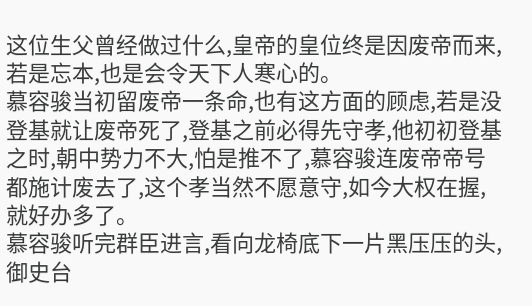这位生父曾经做过什么,皇帝的皇位终是因废帝而来,若是忘本,也是会令天下人寒心的。
慕容骏当初留废帝一条命,也有这方面的顾虑,若是没登基就让废帝死了,登基之前必得先守孝,他初初登基之时,朝中势力不大,怕是推不了,慕容骏连废帝帝号都施计废去了,这个孝当然不愿意守,如今大权在握,就好办多了。
慕容骏听完群臣进言,看向龙椅底下一片黑压压的头,御史台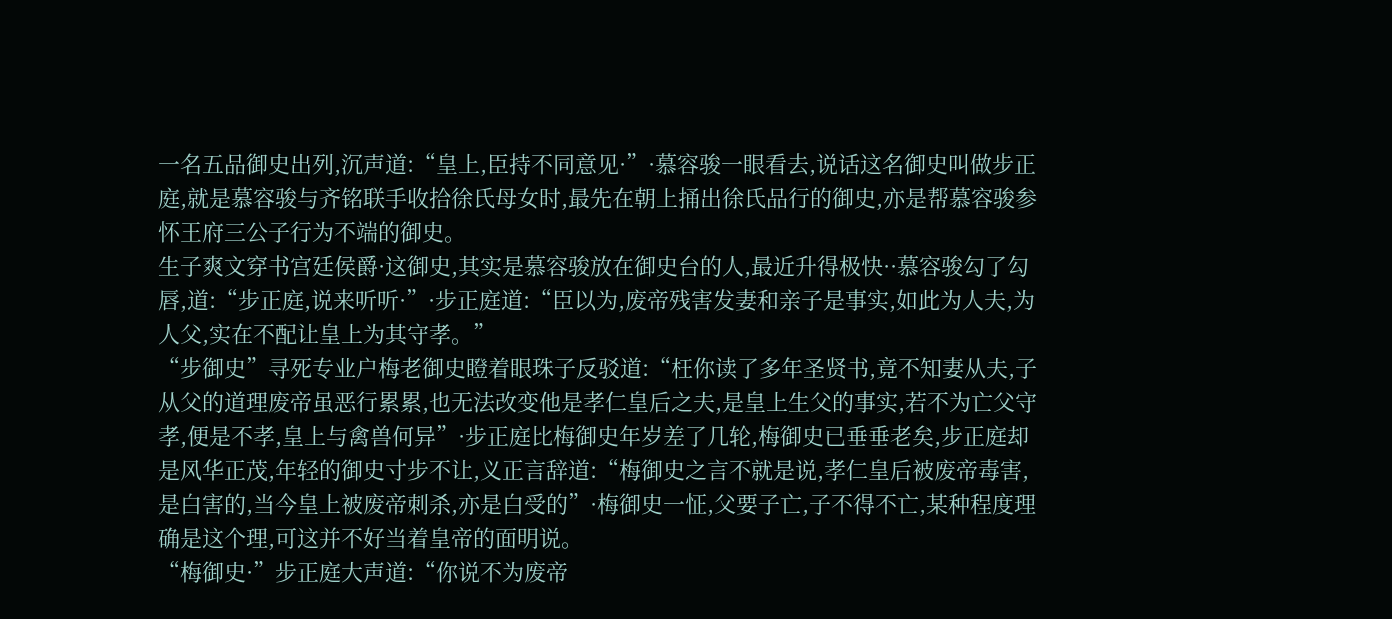一名五品御史出列,沉声道:“皇上,臣持不同意见·”·慕容骏一眼看去,说话这名御史叫做步正庭,就是慕容骏与齐铭联手收拾徐氏母女时,最先在朝上捅出徐氏品行的御史,亦是帮慕容骏参怀王府三公子行为不端的御史。
生子爽文穿书宫廷侯爵·这御史,其实是慕容骏放在御史台的人,最近升得极快··慕容骏勾了勾唇,道:“步正庭,说来听听·”·步正庭道:“臣以为,废帝残害发妻和亲子是事实,如此为人夫,为人父,实在不配让皇上为其守孝。”
“步御史”寻死专业户梅老御史瞪着眼珠子反驳道:“枉你读了多年圣贤书,竟不知妻从夫,子从父的道理废帝虽恶行累累,也无法改变他是孝仁皇后之夫,是皇上生父的事实,若不为亡父守孝,便是不孝,皇上与禽兽何异”·步正庭比梅御史年岁差了几轮,梅御史已垂垂老矣,步正庭却是风华正茂,年轻的御史寸步不让,义正言辞道:“梅御史之言不就是说,孝仁皇后被废帝毒害,是白害的,当今皇上被废帝刺杀,亦是白受的”·梅御史一怔,父要子亡,子不得不亡,某种程度理确是这个理,可这并不好当着皇帝的面明说。
“梅御史·”步正庭大声道:“你说不为废帝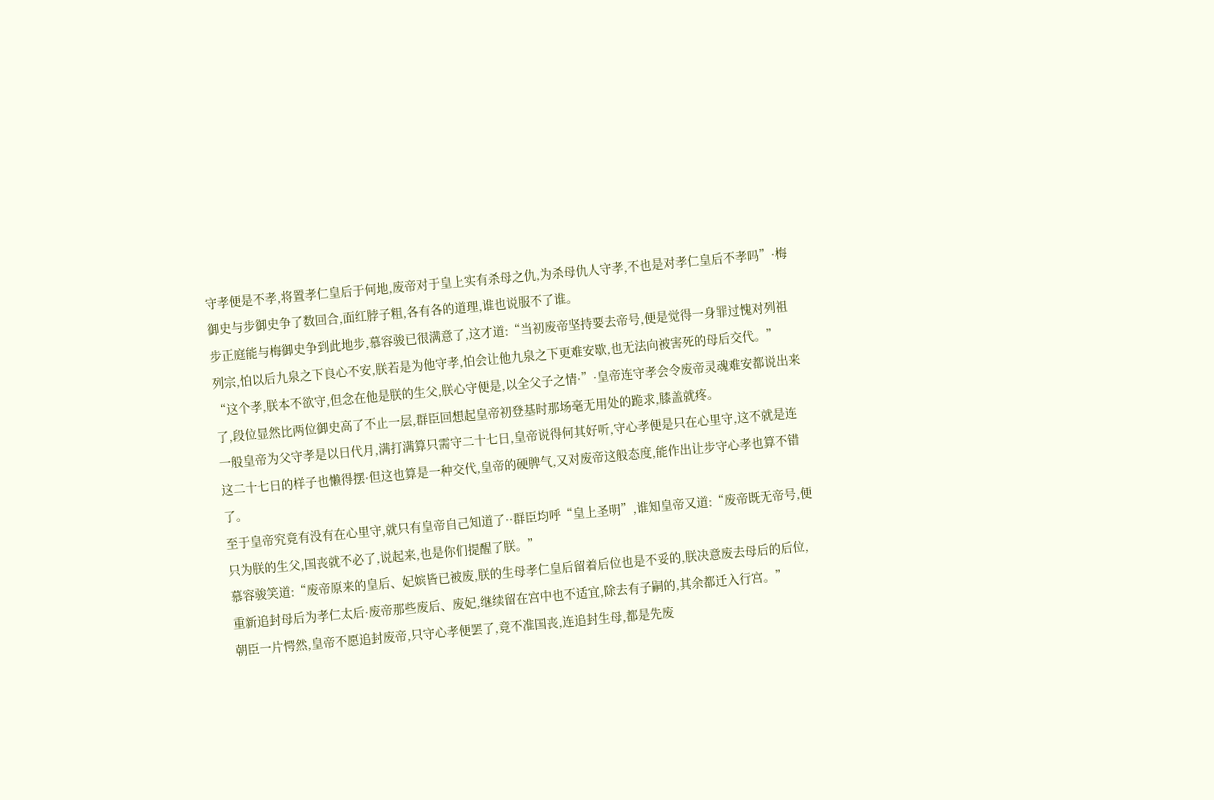守孝便是不孝,将置孝仁皇后于何地,废帝对于皇上实有杀母之仇,为杀母仇人守孝,不也是对孝仁皇后不孝吗”·梅御史与步御史争了数回合,面红脖子粗,各有各的道理,谁也说服不了谁。
步正庭能与梅御史争到此地步,慕容骏已很满意了,这才道:“当初废帝坚持要去帝号,便是觉得一身罪过愧对列祖列宗,怕以后九泉之下良心不安,朕若是为他守孝,怕会让他九泉之下更难安歇,也无法向被害死的母后交代。”
“这个孝,朕本不欲守,但念在他是朕的生父,朕心守便是,以全父子之情·”·皇帝连守孝会令废帝灵魂难安都说出来了,段位显然比两位御史高了不止一层,群臣回想起皇帝初登基时那场毫无用处的跪求,膝盖就疼。
一般皇帝为父守孝是以日代月,满打满算只需守二十七日,皇帝说得何其好听,守心孝便是只在心里守,这不就是连这二十七日的样子也懒得摆·但这也算是一种交代,皇帝的硬脾气,又对废帝这般态度,能作出让步守心孝也算不错了。
至于皇帝究竟有没有在心里守,就只有皇帝自己知道了··群臣均呼“皇上圣明”,谁知皇帝又道:“废帝既无帝号,便只为朕的生父,国丧就不必了,说起来,也是你们提醒了朕。”
慕容骏笑道:“废帝原来的皇后、妃嫔皆已被废,朕的生母孝仁皇后留着后位也是不妥的,朕决意废去母后的后位,重新追封母后为孝仁太后·废帝那些废后、废妃,继续留在宫中也不适宜,除去有子嗣的,其余都迁入行宫。”
朝臣一片愕然,皇帝不愿追封废帝,只守心孝便罢了,竟不准国丧,连追封生母,都是先废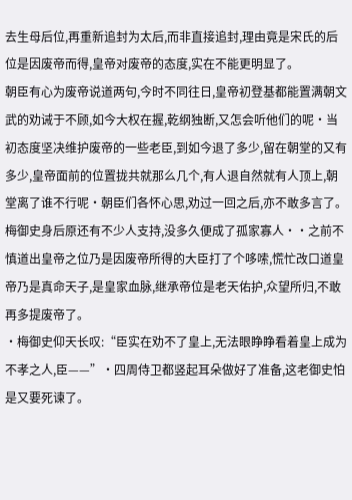去生母后位,再重新追封为太后,而非直接追封,理由竟是宋氏的后位是因废帝而得,皇帝对废帝的态度,实在不能更明显了。
朝臣有心为废帝说道两句,今时不同往日,皇帝初登基都能置满朝文武的劝诫于不顾,如今大权在握,乾纲独断,又怎会听他们的呢·当初态度坚决维护废帝的一些老臣,到如今退了多少,留在朝堂的又有多少,皇帝面前的位置拢共就那么几个,有人退自然就有人顶上,朝堂离了谁不行呢·朝臣们各怀心思,劝过一回之后,亦不敢多言了。
梅御史身后原还有不少人支持,没多久便成了孤家寡人··之前不慎道出皇帝之位乃是因废帝所得的大臣打了个哆嗦,慌忙改口道皇帝乃是真命天子,是皇家血脉,继承帝位是老天佑护,众望所归,不敢再多提废帝了。
·梅御史仰天长叹:“臣实在劝不了皇上,无法眼睁睁看着皇上成为不孝之人,臣——”·四周侍卫都竖起耳朵做好了准备,这老御史怕是又要死谏了。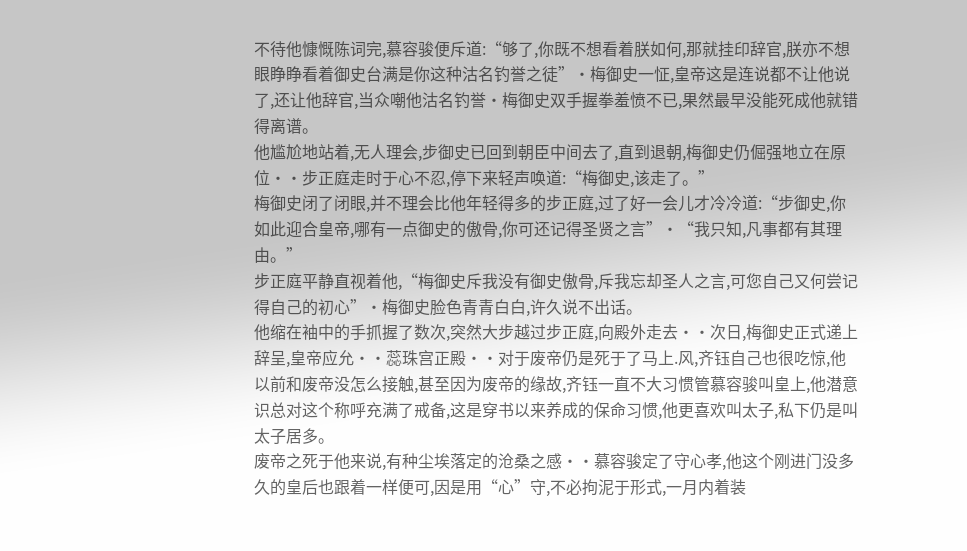不待他慷慨陈词完,慕容骏便斥道:“够了,你既不想看着朕如何,那就挂印辞官,朕亦不想眼睁睁看着御史台满是你这种沽名钓誉之徒”·梅御史一怔,皇帝这是连说都不让他说了,还让他辞官,当众嘲他沽名钓誉·梅御史双手握拳羞愤不已,果然最早没能死成他就错得离谱。
他尴尬地站着,无人理会,步御史已回到朝臣中间去了,直到退朝,梅御史仍倔强地立在原位··步正庭走时于心不忍,停下来轻声唤道:“梅御史,该走了。”
梅御史闭了闭眼,并不理会比他年轻得多的步正庭,过了好一会儿才冷冷道:“步御史,你如此迎合皇帝,哪有一点御史的傲骨,你可还记得圣贤之言”·“我只知,凡事都有其理由。”
步正庭平静直视着他,“梅御史斥我没有御史傲骨,斥我忘却圣人之言,可您自己又何尝记得自己的初心”·梅御史脸色青青白白,许久说不出话。
他缩在袖中的手抓握了数次,突然大步越过步正庭,向殿外走去··次日,梅御史正式递上辞呈,皇帝应允··蕊珠宫正殿··对于废帝仍是死于了马上.风,齐钰自己也很吃惊,他以前和废帝没怎么接触,甚至因为废帝的缘故,齐钰一直不大习惯管慕容骏叫皇上,他潜意识总对这个称呼充满了戒备,这是穿书以来养成的保命习惯,他更喜欢叫太子,私下仍是叫太子居多。
废帝之死于他来说,有种尘埃落定的沧桑之感··慕容骏定了守心孝,他这个刚进门没多久的皇后也跟着一样便可,因是用“心”守,不必拘泥于形式,一月内着装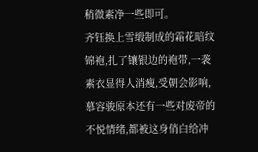稍微素净一些即可。
齐钰换上雪缎制成的霜花暗纹锦袍,扎了镶银边的袍带,一袭素衣显得人消瘦,受朝会影响,慕容骏原本还有一些对废帝的不悦情绪,都被这身俏白给冲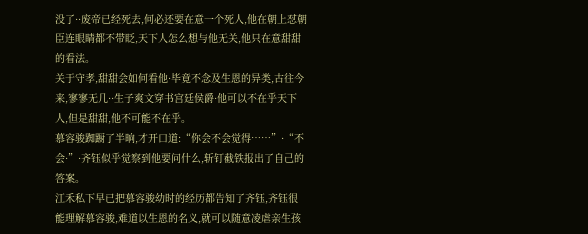没了··废帝已经死去,何必还要在意一个死人,他在朝上怼朝臣连眼睛都不带眨,天下人怎么想与他无关,他只在意甜甜的看法。
关于守孝,甜甜会如何看他·毕竟不念及生恩的异类,古往今来,寥寥无几··生子爽文穿书宫廷侯爵·他可以不在乎天下人,但是甜甜,他不可能不在乎。
慕容骏踟蹰了半晌,才开口道:“你会不会觉得……”·“不会·”·齐钰似乎觉察到他要问什么,斩钉截铁报出了自己的答案。
江禾私下早已把慕容骏幼时的经历都告知了齐钰,齐钰很能理解慕容骏,难道以生恩的名义,就可以随意凌虐亲生孩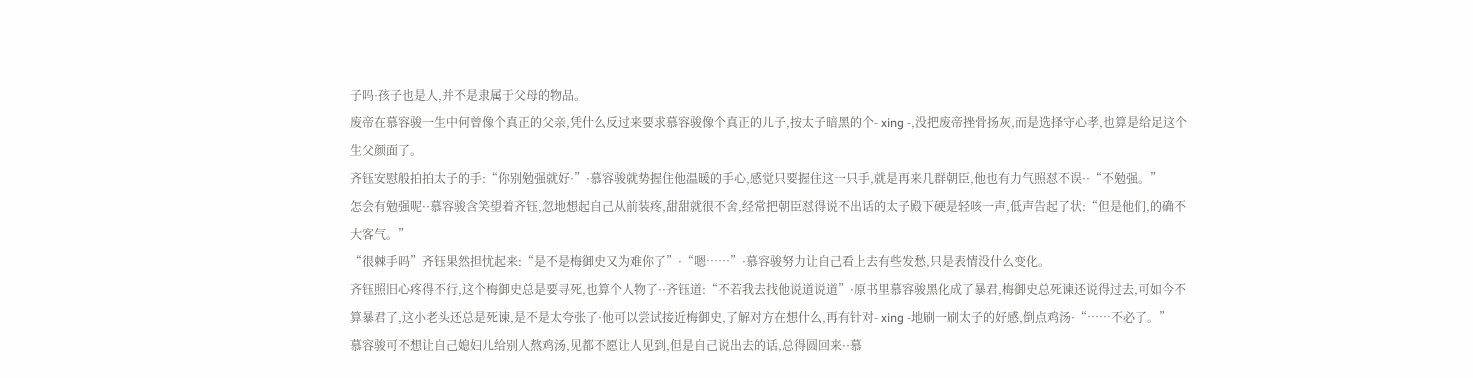子吗·孩子也是人,并不是隶属于父母的物品。
废帝在慕容骏一生中何曾像个真正的父亲,凭什么反过来要求慕容骏像个真正的儿子,按太子暗黑的个- xing -,没把废帝挫骨扬灰,而是选择守心孝,也算是给足这个生父颜面了。
齐钰安慰般拍拍太子的手:“你别勉强就好·”·慕容骏就势握住他温暖的手心,感觉只要握住这一只手,就是再来几群朝臣,他也有力气照怼不误··“不勉强。”
怎会有勉强呢··慕容骏含笑望着齐钰,忽地想起自己从前装疼,甜甜就很不舍,经常把朝臣怼得说不出话的太子殿下硬是轻咳一声,低声告起了状:“但是他们,的确不大客气。”
“很棘手吗”齐钰果然担忧起来:“是不是梅御史又为难你了”·“嗯……”·慕容骏努力让自己看上去有些发愁,只是表情没什么变化。
齐钰照旧心疼得不行,这个梅御史总是要寻死,也算个人物了··齐钰道:“不若我去找他说道说道”·原书里慕容骏黑化成了暴君,梅御史总死谏还说得过去,可如今不算暴君了,这小老头还总是死谏,是不是太夸张了·他可以尝试接近梅御史,了解对方在想什么,再有针对- xing -地刷一刷太子的好感,倒点鸡汤·“……不必了。”
慕容骏可不想让自己媳妇儿给别人熬鸡汤,见都不愿让人见到,但是自己说出去的话,总得圆回来··慕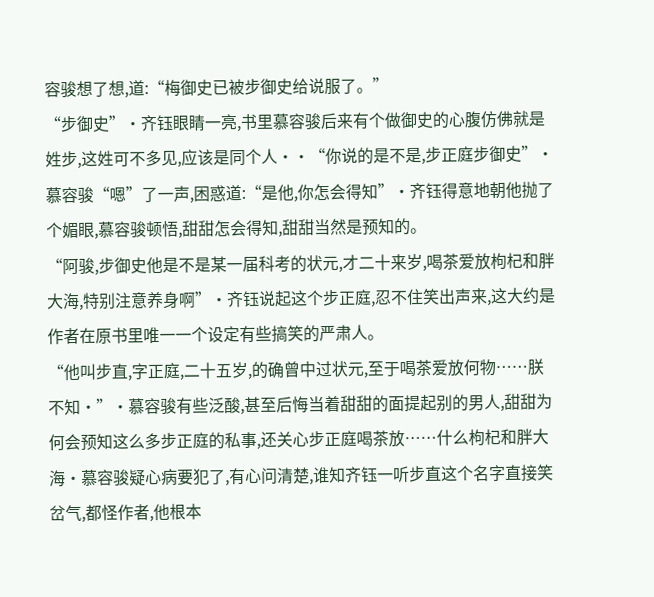容骏想了想,道:“梅御史已被步御史给说服了。”
“步御史”·齐钰眼睛一亮,书里慕容骏后来有个做御史的心腹仿佛就是姓步,这姓可不多见,应该是同个人··“你说的是不是,步正庭步御史”·慕容骏“嗯”了一声,困惑道:“是他,你怎会得知”·齐钰得意地朝他抛了个媚眼,慕容骏顿悟,甜甜怎会得知,甜甜当然是预知的。
“阿骏,步御史他是不是某一届科考的状元,才二十来岁,喝茶爱放枸杞和胖大海,特别注意养身啊”·齐钰说起这个步正庭,忍不住笑出声来,这大约是作者在原书里唯一一个设定有些搞笑的严肃人。
“他叫步直,字正庭,二十五岁,的确曾中过状元,至于喝茶爱放何物……朕不知·”·慕容骏有些泛酸,甚至后悔当着甜甜的面提起别的男人,甜甜为何会预知这么多步正庭的私事,还关心步正庭喝茶放……什么枸杞和胖大海·慕容骏疑心病要犯了,有心问清楚,谁知齐钰一听步直这个名字直接笑岔气,都怪作者,他根本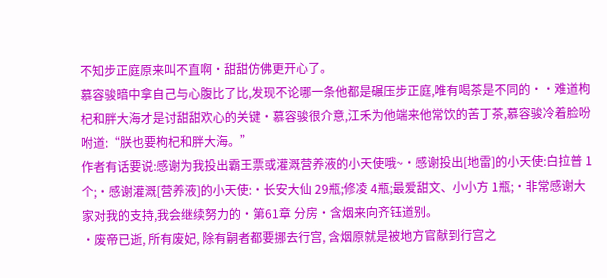不知步正庭原来叫不直啊·甜甜仿佛更开心了。
慕容骏暗中拿自己与心腹比了比,发现不论哪一条他都是碾压步正庭,唯有喝茶是不同的··难道枸杞和胖大海才是讨甜甜欢心的关键·慕容骏很介意,江禾为他端来他常饮的苦丁茶,慕容骏冷着脸吩咐道:“朕也要枸杞和胖大海。”
作者有话要说:感谢为我投出霸王票或灌溉营养液的小天使哦~·感谢投出[地雷]的小天使:白拉普 1个;·感谢灌溉[营养液]的小天使:·长安大仙 29瓶;修凌 4瓶;最爱甜文、小小方 1瓶;·非常感谢大家对我的支持,我会继续努力的·第61章 分房·含烟来向齐钰道别。
·废帝已逝, 所有废妃, 除有嗣者都要挪去行宫, 含烟原就是被地方官献到行宫之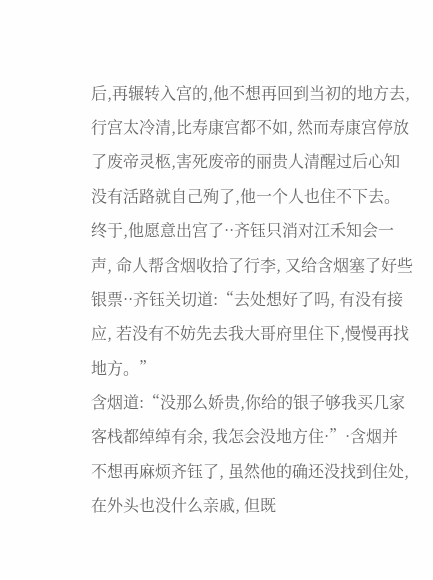后,再辗转入宫的,他不想再回到当初的地方去,行宫太冷清,比寿康宫都不如, 然而寿康宫停放了废帝灵柩,害死废帝的丽贵人清醒过后心知没有活路就自己殉了,他一个人也住不下去。
终于,他愿意出宫了··齐钰只消对江禾知会一声, 命人帮含烟收拾了行李, 又给含烟塞了好些银票··齐钰关切道:“去处想好了吗, 有没有接应, 若没有不妨先去我大哥府里住下,慢慢再找地方。”
含烟道:“没那么娇贵,你给的银子够我买几家客栈都绰绰有余, 我怎会没地方住·”·含烟并不想再麻烦齐钰了, 虽然他的确还没找到住处,在外头也没什么亲戚, 但既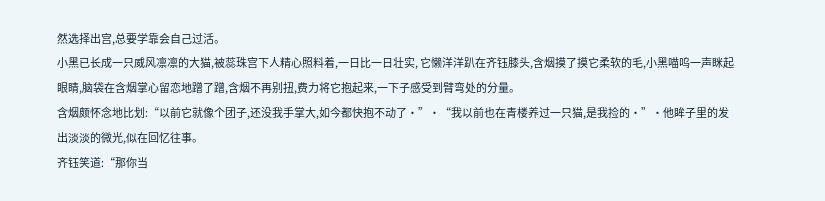然选择出宫,总要学靠会自己过活。
小黑已长成一只威风凛凛的大猫,被蕊珠宫下人精心照料着,一日比一日壮实, 它懒洋洋趴在齐钰膝头,含烟摸了摸它柔软的毛,小黑喵呜一声眯起眼睛,脑袋在含烟掌心留恋地蹭了蹭,含烟不再别扭,费力将它抱起来,一下子感受到臂弯处的分量。
含烟颇怀念地比划:“以前它就像个团子,还没我手掌大,如今都快抱不动了·”·“我以前也在青楼养过一只猫,是我捡的·”·他眸子里的发出淡淡的微光,似在回忆往事。
齐钰笑道:“那你当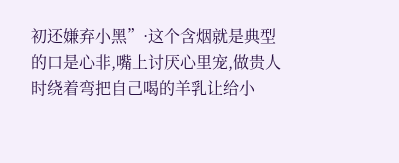初还嫌弃小黑”·这个含烟就是典型的口是心非,嘴上讨厌心里宠,做贵人时绕着弯把自己喝的羊乳让给小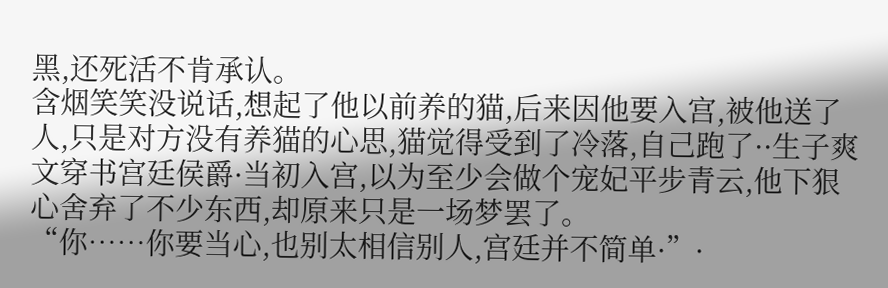黑,还死活不肯承认。
含烟笑笑没说话,想起了他以前养的猫,后来因他要入宫,被他送了人,只是对方没有养猫的心思,猫觉得受到了冷落,自己跑了··生子爽文穿书宫廷侯爵·当初入宫,以为至少会做个宠妃平步青云,他下狠心舍弃了不少东西,却原来只是一场梦罢了。
“你……你要当心,也别太相信别人,宫廷并不简单·”·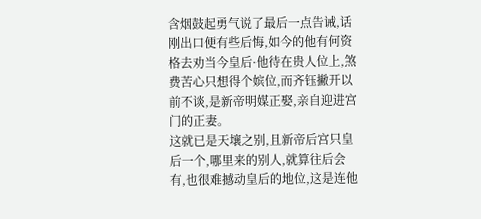含烟鼓起勇气说了最后一点告诫,话刚出口便有些后悔,如今的他有何资格去劝当今皇后·他待在贵人位上,煞费苦心只想得个嫔位,而齐钰撇开以前不谈,是新帝明媒正娶,亲自迎进宫门的正妻。
这就已是天壤之别,且新帝后宫只皇后一个,哪里来的别人,就算往后会有,也很难撼动皇后的地位,这是连他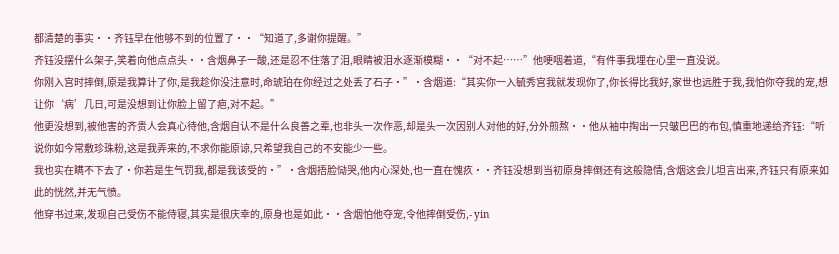都清楚的事实··齐钰早在他够不到的位置了··“知道了,多谢你提醒。”
齐钰没摆什么架子,笑着向他点点头··含烟鼻子一酸,还是忍不住落了泪,眼睛被泪水逐渐模糊··“对不起……”他哽咽着道,“有件事我埋在心里一直没说。
你刚入宫时摔倒,原是我算计了你,是我趁你没注意时,命琥珀在你经过之处丢了石子·”·含烟道:“其实你一入毓秀宫我就发现你了,你长得比我好,家世也远胜于我,我怕你夺我的宠,想让你‘病’几日,可是没想到让你脸上留了疤,对不起。”
他更没想到,被他害的齐贵人会真心待他,含烟自认不是什么良善之辈,也非头一次作恶,却是头一次因别人对他的好,分外煎熬··他从袖中掏出一只皱巴巴的布包,慎重地递给齐钰:“听说你如今常敷珍珠粉,这是我弄来的,不求你能原谅,只希望我自己的不安能少一些。
我也实在瞒不下去了·你若是生气罚我,都是我该受的·”·含烟捂脸恸哭,他内心深处,也一直在愧疚··齐钰没想到当初原身摔倒还有这般隐情,含烟这会儿坦言出来,齐钰只有原来如此的恍然,并无气愤。
他穿书过来,发现自己受伤不能侍寝,其实是很庆幸的,原身也是如此··含烟怕他夺宠,令他摔倒受伤,- yin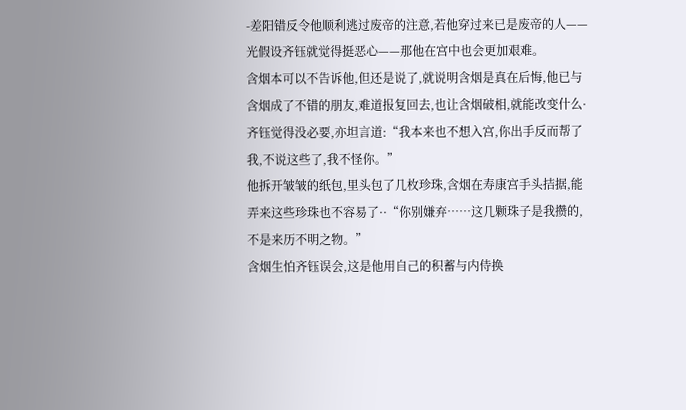-差阳错反令他顺利逃过废帝的注意,若他穿过来已是废帝的人——光假设齐钰就觉得挺恶心——那他在宫中也会更加艰难。
含烟本可以不告诉他,但还是说了,就说明含烟是真在后悔,他已与含烟成了不错的朋友,难道报复回去,也让含烟破相,就能改变什么·齐钰觉得没必要,亦坦言道:“我本来也不想入宫,你出手反而帮了我,不说这些了,我不怪你。”
他拆开皱皱的纸包,里头包了几枚珍珠,含烟在寿康宫手头拮据,能弄来这些珍珠也不容易了··“你别嫌弃……这几颗珠子是我攒的,不是来历不明之物。”
含烟生怕齐钰误会,这是他用自己的积蓄与内侍换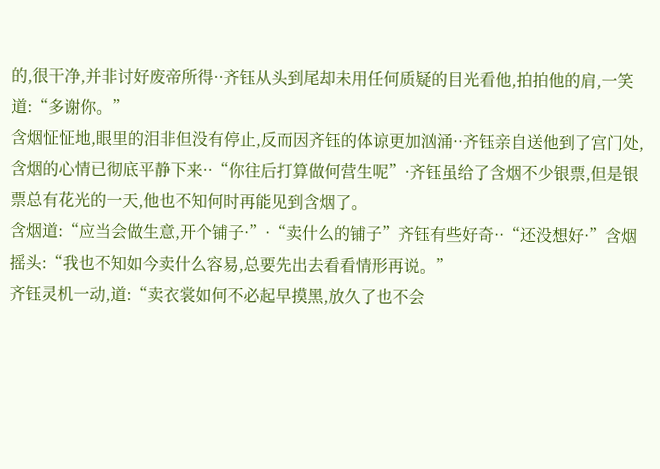的,很干净,并非讨好废帝所得··齐钰从头到尾却未用任何质疑的目光看他,拍拍他的肩,一笑道:“多谢你。”
含烟怔怔地,眼里的泪非但没有停止,反而因齐钰的体谅更加汹涌··齐钰亲自送他到了宫门处,含烟的心情已彻底平静下来··“你往后打算做何营生呢”·齐钰虽给了含烟不少银票,但是银票总有花光的一天,他也不知何时再能见到含烟了。
含烟道:“应当会做生意,开个铺子·”·“卖什么的铺子”齐钰有些好奇··“还没想好·”含烟摇头:“我也不知如今卖什么容易,总要先出去看看情形再说。”
齐钰灵机一动,道:“卖衣裳如何不必起早摸黑,放久了也不会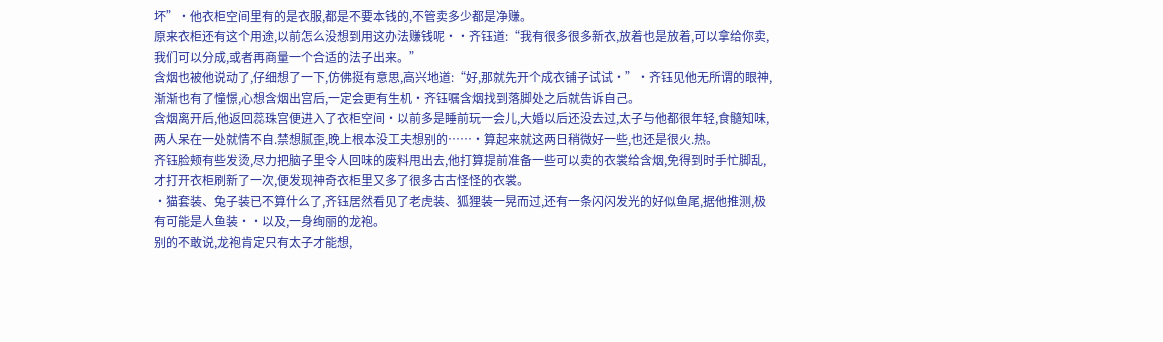坏”·他衣柜空间里有的是衣服,都是不要本钱的,不管卖多少都是净赚。
原来衣柜还有这个用途,以前怎么没想到用这办法赚钱呢··齐钰道:“我有很多很多新衣,放着也是放着,可以拿给你卖,我们可以分成,或者再商量一个合适的法子出来。”
含烟也被他说动了,仔细想了一下,仿佛挺有意思,高兴地道:“好,那就先开个成衣铺子试试·”·齐钰见他无所谓的眼神,渐渐也有了憧憬,心想含烟出宫后,一定会更有生机·齐钰嘱含烟找到落脚处之后就告诉自己。
含烟离开后,他返回蕊珠宫便进入了衣柜空间·以前多是睡前玩一会儿,大婚以后还没去过,太子与他都很年轻,食髓知味,两人呆在一处就情不自.禁想腻歪,晚上根本没工夫想别的……·算起来就这两日稍微好一些,也还是很火.热。
齐钰脸颊有些发烫,尽力把脑子里令人回味的废料甩出去,他打算提前准备一些可以卖的衣裳给含烟,免得到时手忙脚乱,才打开衣柜刷新了一次,便发现神奇衣柜里又多了很多古古怪怪的衣裳。
·猫套装、兔子装已不算什么了,齐钰居然看见了老虎装、狐狸装一晃而过,还有一条闪闪发光的好似鱼尾,据他推测,极有可能是人鱼装··以及,一身绚丽的龙袍。
别的不敢说,龙袍肯定只有太子才能想,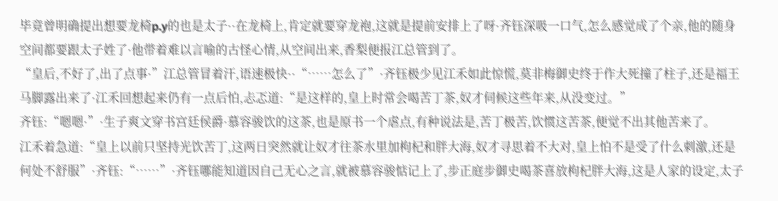毕竟曾明确提出想要龙椅p.y的也是太子··在龙椅上,肯定就要穿龙袍,这就是提前安排上了呀·齐钰深吸一口气,怎么感觉成了个亲,他的随身空间都要跟太子姓了·他带着难以言喻的古怪心情,从空间出来,香梨便报江总管到了。
“皇后,不好了,出了点事·”江总管冒着汗,语速极快··“……怎么了”·齐钰极少见江禾如此惊慌,莫非梅御史终于作大死撞了柱子,还是福王马脚露出来了·江禾回想起来仍有一点后怕,忐忑道:“是这样的,皇上时常会喝苦丁茶,奴才伺候这些年来,从没变过。”
齐钰:“嗯嗯·”·生子爽文穿书宫廷侯爵·慕容骏饮的这茶,也是原书一个虐点,有种说法是,苦丁极苦,饮惯这苦茶,便觉不出其他苦来了。
江禾着急道:“皇上以前只坚持光饮苦丁,这两日突然就让奴才往茶水里加枸杞和胖大海,奴才寻思着不大对,皇上怕不是受了什么刺激,还是何处不舒服”·齐钰:“……”·齐钰哪能知道因自己无心之言,就被慕容骏惦记上了,步正庭步御史喝茶喜放枸杞胖大海,这是人家的设定,太子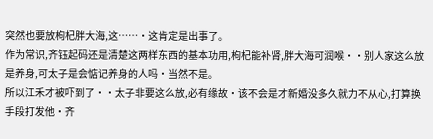突然也要放枸杞胖大海,这……·这肯定是出事了。
作为常识,齐钰起码还是清楚这两样东西的基本功用,枸杞能补肾,胖大海可润喉··别人家这么放是养身,可太子是会惦记养身的人吗·当然不是。
所以江禾才被吓到了··太子非要这么放,必有缘故·该不会是才新婚没多久就力不从心,打算换手段打发他·齐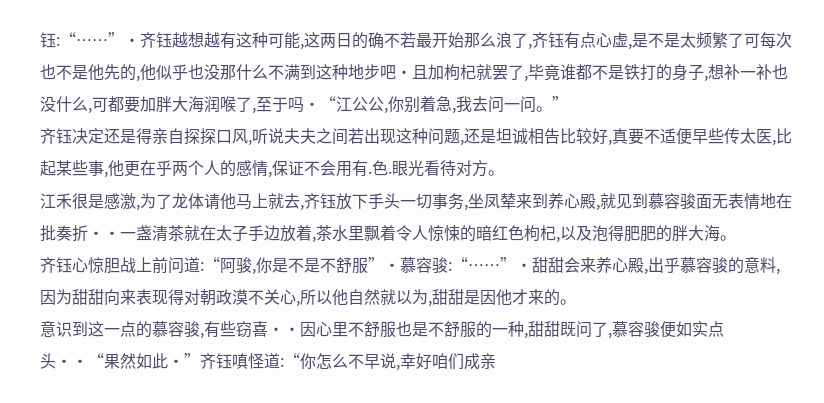钰:“……”·齐钰越想越有这种可能,这两日的确不若最开始那么浪了,齐钰有点心虚,是不是太频繁了可每次也不是他先的,他似乎也没那什么不满到这种地步吧·且加枸杞就罢了,毕竟谁都不是铁打的身子,想补一补也没什么,可都要加胖大海润喉了,至于吗·“江公公,你别着急,我去问一问。”
齐钰决定还是得亲自探探口风,听说夫夫之间若出现这种问题,还是坦诚相告比较好,真要不适便早些传太医,比起某些事,他更在乎两个人的感情,保证不会用有.色.眼光看待对方。
江禾很是感激,为了龙体请他马上就去,齐钰放下手头一切事务,坐凤辇来到养心殿,就见到慕容骏面无表情地在批奏折··一盏清茶就在太子手边放着,茶水里飘着令人惊悚的暗红色枸杞,以及泡得肥肥的胖大海。
齐钰心惊胆战上前问道:“阿骏,你是不是不舒服”·慕容骏:“……”·甜甜会来养心殿,出乎慕容骏的意料,因为甜甜向来表现得对朝政漠不关心,所以他自然就以为,甜甜是因他才来的。
意识到这一点的慕容骏,有些窃喜··因心里不舒服也是不舒服的一种,甜甜既问了,慕容骏便如实点头··“果然如此·”齐钰嗔怪道:“你怎么不早说,幸好咱们成亲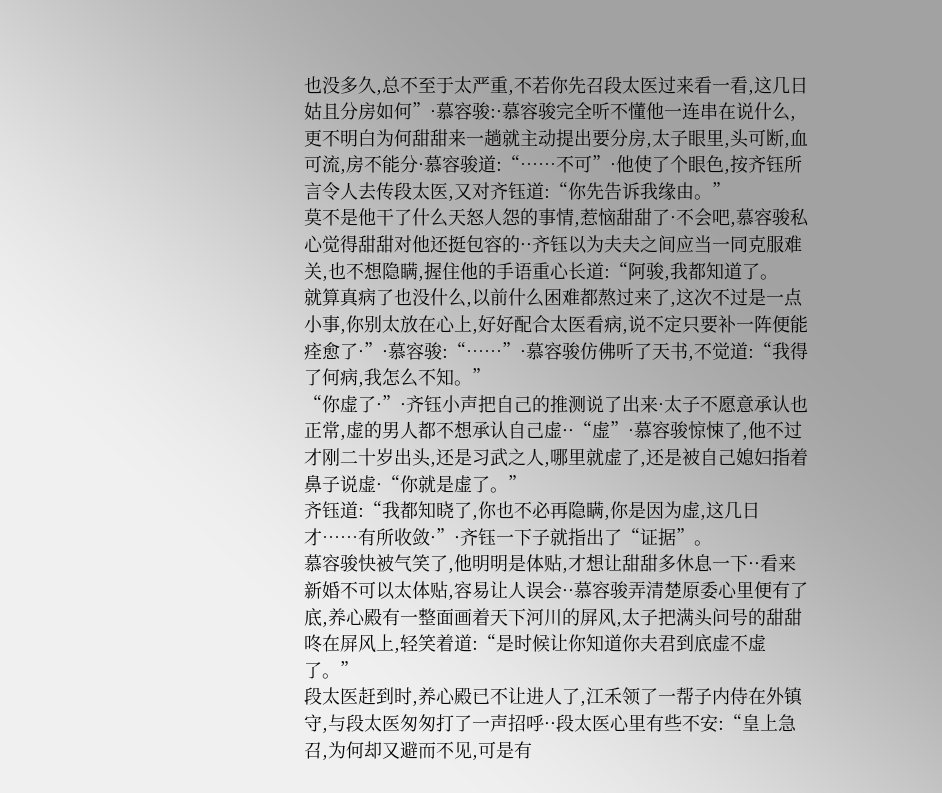也没多久,总不至于太严重,不若你先召段太医过来看一看,这几日姑且分房如何”·慕容骏:·慕容骏完全听不懂他一连串在说什么,更不明白为何甜甜来一趟就主动提出要分房,太子眼里,头可断,血可流,房不能分·慕容骏道:“……不可”·他使了个眼色,按齐钰所言令人去传段太医,又对齐钰道:“你先告诉我缘由。”
莫不是他干了什么天怒人怨的事情,惹恼甜甜了·不会吧,慕容骏私心觉得甜甜对他还挺包容的··齐钰以为夫夫之间应当一同克服难关,也不想隐瞒,握住他的手语重心长道:“阿骏,我都知道了。
就算真病了也没什么,以前什么困难都熬过来了,这次不过是一点小事,你别太放在心上,好好配合太医看病,说不定只要补一阵便能痊愈了·”·慕容骏:“……”·慕容骏仿佛听了天书,不觉道:“我得了何病,我怎么不知。”
“你虚了·”·齐钰小声把自己的推测说了出来·太子不愿意承认也正常,虚的男人都不想承认自己虚··“虚”·慕容骏惊悚了,他不过才刚二十岁出头,还是习武之人,哪里就虚了,还是被自己媳妇指着鼻子说虚·“你就是虚了。”
齐钰道:“我都知晓了,你也不必再隐瞒,你是因为虚,这几日才……有所收敛·”·齐钰一下子就指出了“证据”。
慕容骏快被气笑了,他明明是体贴,才想让甜甜多休息一下··看来新婚不可以太体贴,容易让人误会··慕容骏弄清楚原委心里便有了底,养心殿有一整面画着天下河川的屏风,太子把满头问号的甜甜咚在屏风上,轻笑着道:“是时候让你知道你夫君到底虚不虚了。”
段太医赶到时,养心殿已不让进人了,江禾领了一帮子内侍在外镇守,与段太医匆匆打了一声招呼··段太医心里有些不安:“皇上急召,为何却又避而不见,可是有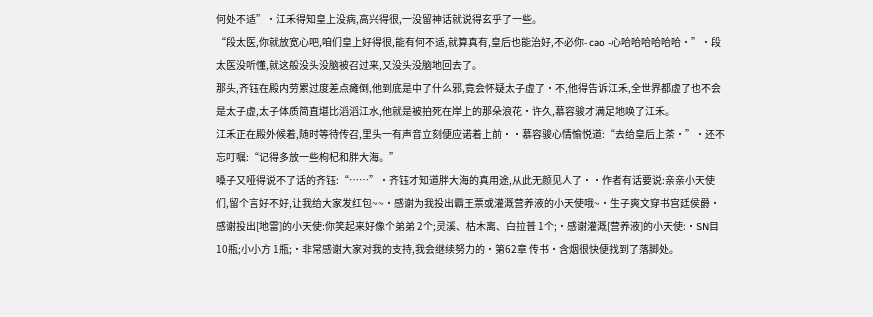何处不适”·江禾得知皇上没病,高兴得很,一没留神话就说得玄乎了一些。
“段太医,你就放宽心吧,咱们皇上好得很,能有何不适,就算真有,皇后也能治好,不必你- cao -心哈哈哈哈哈哈·”·段太医没听懂,就这般没头没脑被召过来,又没头没脑地回去了。
那头,齐钰在殿内劳累过度差点瘫倒,他到底是中了什么邪,竟会怀疑太子虚了·不,他得告诉江禾,全世界都虚了也不会是太子虚,太子体质简直堪比滔滔江水,他就是被拍死在岸上的那朵浪花·许久,慕容骏才满足地唤了江禾。
江禾正在殿外候着,随时等待传召,里头一有声音立刻便应诺着上前··慕容骏心情愉悦道:“去给皇后上茶·”·还不忘叮嘱:“记得多放一些枸杞和胖大海。”
嗓子又哑得说不了话的齐钰:“……”·齐钰才知道胖大海的真用途,从此无颜见人了··作者有话要说:亲亲小天使们,留个言好不好,让我给大家发红包~~·感谢为我投出霸王票或灌溉营养液的小天使哦~·生子爽文穿书宫廷侯爵·感谢投出[地雷]的小天使:你笑起来好像个弟弟 2个;灵溪、枯木离、白拉普 1个;·感谢灌溉[营养液]的小天使:·SN目 10瓶;小小方 1瓶;·非常感谢大家对我的支持,我会继续努力的·第62章 传书·含烟很快便找到了落脚处。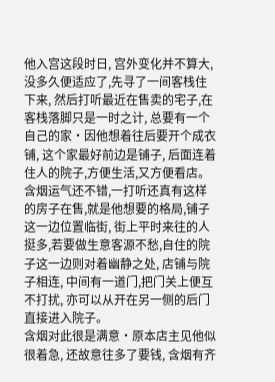他入宫这段时日, 宫外变化并不算大, 没多久便适应了,先寻了一间客栈住下来, 然后打听最近在售卖的宅子,在客栈落脚只是一时之计, 总要有一个自己的家·因他想着往后要开个成衣铺, 这个家最好前边是铺子, 后面连着住人的院子,方便生活,又方便看店。
含烟运气还不错,一打听还真有这样的房子在售,就是他想要的格局,铺子这一边位置临街, 街上平时来往的人挺多,若要做生意客源不愁,自住的院子这一边则对着幽静之处, 店铺与院子相连, 中间有一道门,把门关上便互不打扰, 亦可以从开在另一侧的后门直接进入院子。
含烟对此很是满意·原本店主见他似很着急, 还故意往多了要钱, 含烟有齐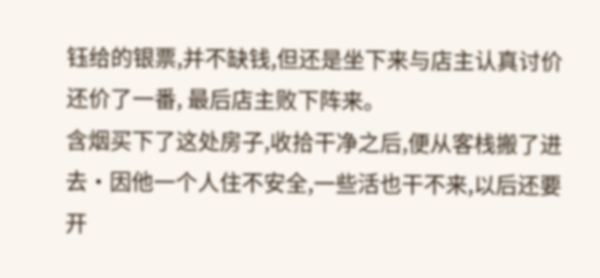钰给的银票,并不缺钱,但还是坐下来与店主认真讨价还价了一番, 最后店主败下阵来。
含烟买下了这处房子,收拾干净之后,便从客栈搬了进去·因他一个人住不安全,一些活也干不来,以后还要开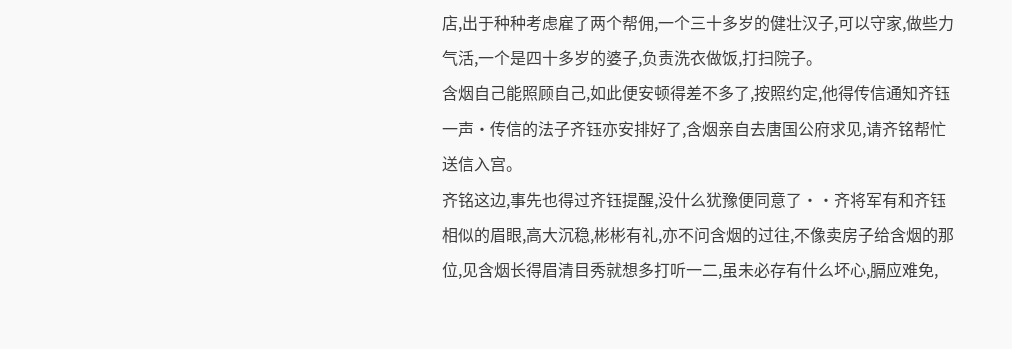店,出于种种考虑雇了两个帮佣,一个三十多岁的健壮汉子,可以守家,做些力气活,一个是四十多岁的婆子,负责洗衣做饭,打扫院子。
含烟自己能照顾自己,如此便安顿得差不多了,按照约定,他得传信通知齐钰一声·传信的法子齐钰亦安排好了,含烟亲自去唐国公府求见,请齐铭帮忙送信入宫。
齐铭这边,事先也得过齐钰提醒,没什么犹豫便同意了··齐将军有和齐钰相似的眉眼,高大沉稳,彬彬有礼,亦不问含烟的过往,不像卖房子给含烟的那位,见含烟长得眉清目秀就想多打听一二,虽未必存有什么坏心,膈应难免,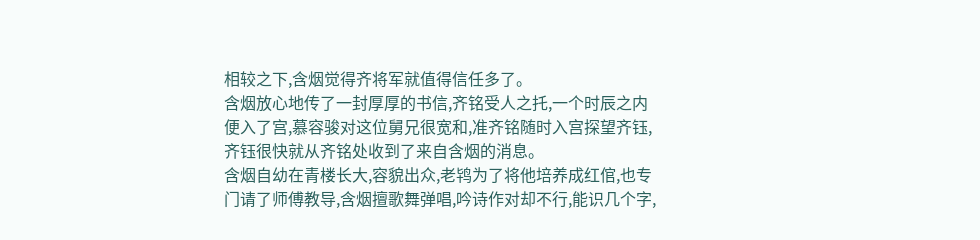相较之下,含烟觉得齐将军就值得信任多了。
含烟放心地传了一封厚厚的书信,齐铭受人之托,一个时辰之内便入了宫,慕容骏对这位舅兄很宽和,准齐铭随时入宫探望齐钰,齐钰很快就从齐铭处收到了来自含烟的消息。
含烟自幼在青楼长大,容貌出众,老鸨为了将他培养成红倌,也专门请了师傅教导,含烟擅歌舞弹唱,吟诗作对却不行,能识几个字,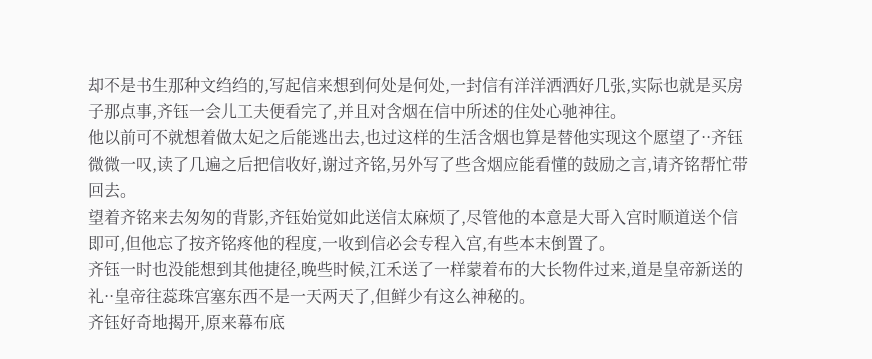却不是书生那种文绉绉的,写起信来想到何处是何处,一封信有洋洋洒洒好几张,实际也就是买房子那点事,齐钰一会儿工夫便看完了,并且对含烟在信中所述的住处心驰神往。
他以前可不就想着做太妃之后能逃出去,也过这样的生活含烟也算是替他实现这个愿望了··齐钰微微一叹,读了几遍之后把信收好,谢过齐铭,另外写了些含烟应能看懂的鼓励之言,请齐铭帮忙带回去。
望着齐铭来去匆匆的背影,齐钰始觉如此送信太麻烦了,尽管他的本意是大哥入宫时顺道送个信即可,但他忘了按齐铭疼他的程度,一收到信必会专程入宫,有些本末倒置了。
齐钰一时也没能想到其他捷径,晚些时候,江禾送了一样蒙着布的大长物件过来,道是皇帝新送的礼··皇帝往蕊珠宫塞东西不是一天两天了,但鲜少有这么神秘的。
齐钰好奇地揭开,原来幕布底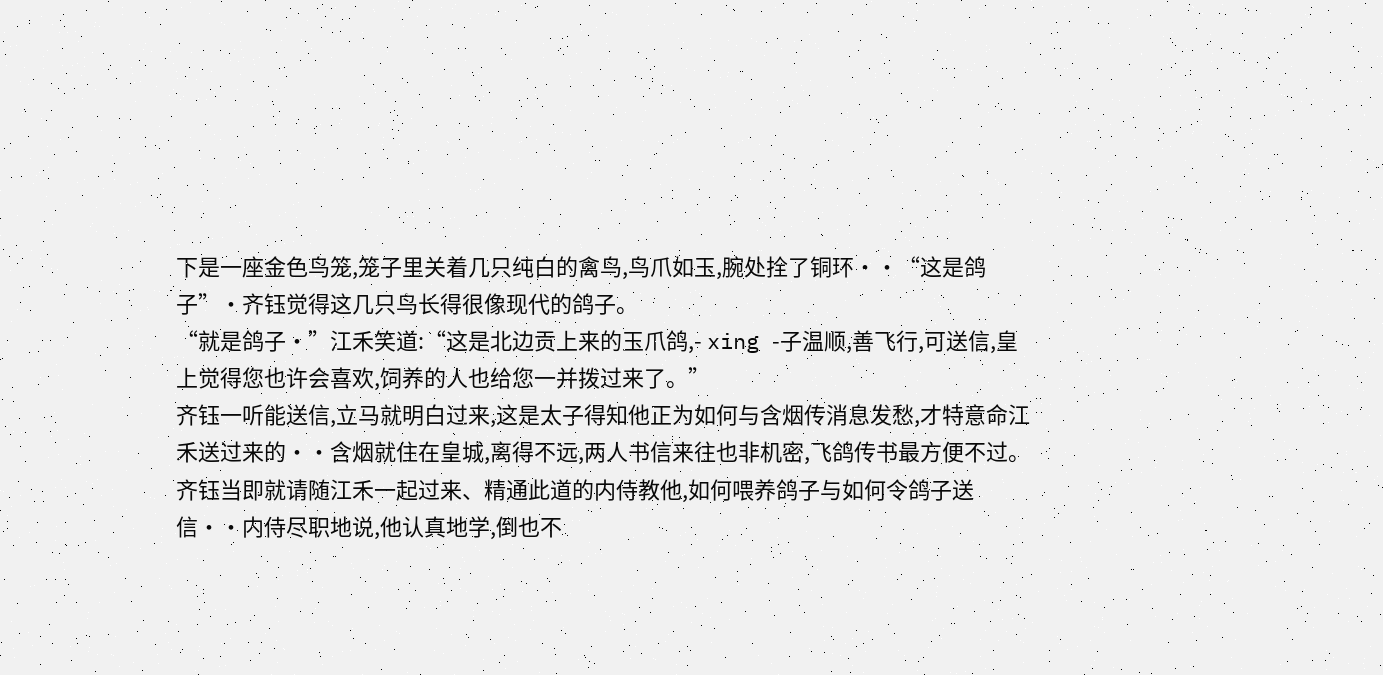下是一座金色鸟笼,笼子里关着几只纯白的禽鸟,鸟爪如玉,腕处拴了铜环··“这是鸽子”·齐钰觉得这几只鸟长得很像现代的鸽子。
“就是鸽子·”江禾笑道:“这是北边贡上来的玉爪鸽,- xing -子温顺,善飞行,可送信,皇上觉得您也许会喜欢,饲养的人也给您一并拨过来了。”
齐钰一听能送信,立马就明白过来,这是太子得知他正为如何与含烟传消息发愁,才特意命江禾送过来的··含烟就住在皇城,离得不远,两人书信来往也非机密,飞鸽传书最方便不过。
齐钰当即就请随江禾一起过来、精通此道的内侍教他,如何喂养鸽子与如何令鸽子送信··内侍尽职地说,他认真地学,倒也不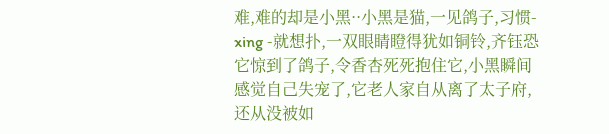难,难的却是小黑··小黑是猫,一见鸽子,习惯- xing -就想扑,一双眼睛瞪得犹如铜铃,齐钰恐它惊到了鸽子,令香杏死死抱住它,小黑瞬间感觉自己失宠了,它老人家自从离了太子府,还从没被如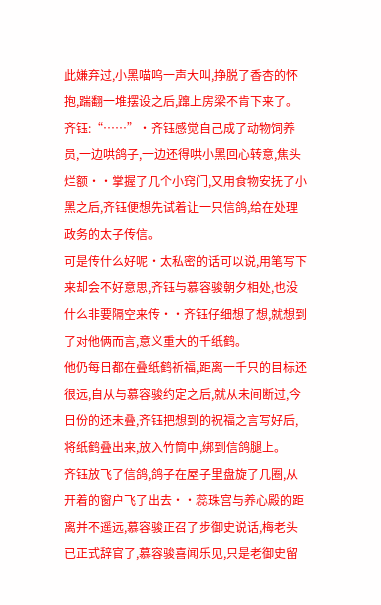此嫌弃过,小黑喵呜一声大叫,挣脱了香杏的怀抱,踹翻一堆摆设之后,蹿上房梁不肯下来了。
齐钰:“……”·齐钰感觉自己成了动物饲养员,一边哄鸽子,一边还得哄小黑回心转意,焦头烂额··掌握了几个小窍门,又用食物安抚了小黑之后,齐钰便想先试着让一只信鸽,给在处理政务的太子传信。
可是传什么好呢·太私密的话可以说,用笔写下来却会不好意思,齐钰与慕容骏朝夕相处,也没什么非要隔空来传··齐钰仔细想了想,就想到了对他俩而言,意义重大的千纸鹤。
他仍每日都在叠纸鹤祈福,距离一千只的目标还很远,自从与慕容骏约定之后,就从未间断过,今日份的还未叠,齐钰把想到的祝福之言写好后,将纸鹤叠出来,放入竹筒中,绑到信鸽腿上。
齐钰放飞了信鸽,鸽子在屋子里盘旋了几圈,从开着的窗户飞了出去··蕊珠宫与养心殿的距离并不遥远,慕容骏正召了步御史说话,梅老头已正式辞官了,慕容骏喜闻乐见,只是老御史留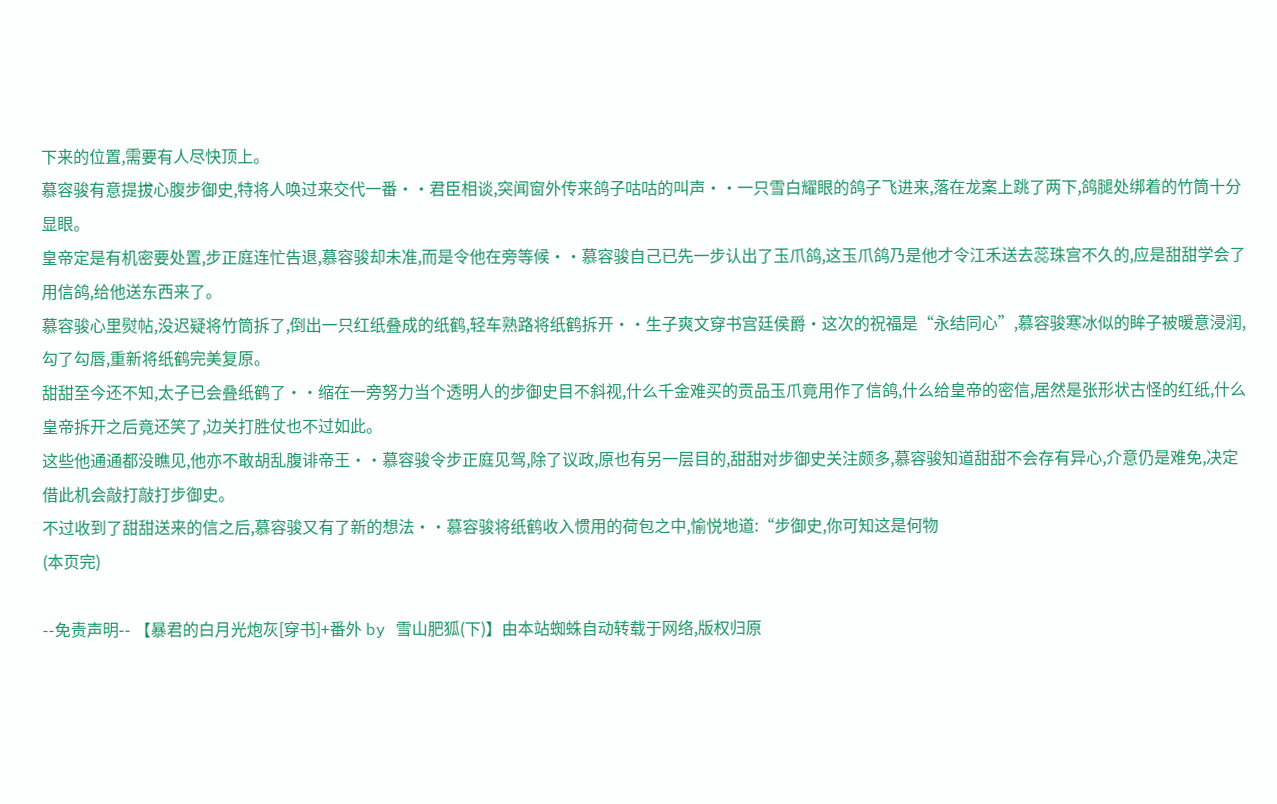下来的位置,需要有人尽快顶上。
慕容骏有意提拔心腹步御史,特将人唤过来交代一番··君臣相谈,突闻窗外传来鸽子咕咕的叫声··一只雪白耀眼的鸽子飞进来,落在龙案上跳了两下,鸽腿处绑着的竹筒十分显眼。
皇帝定是有机密要处置,步正庭连忙告退,慕容骏却未准,而是令他在旁等候··慕容骏自己已先一步认出了玉爪鸽,这玉爪鸽乃是他才令江禾送去蕊珠宫不久的,应是甜甜学会了用信鸽,给他送东西来了。
慕容骏心里熨帖,没迟疑将竹筒拆了,倒出一只红纸叠成的纸鹤,轻车熟路将纸鹤拆开··生子爽文穿书宫廷侯爵·这次的祝福是“永结同心”,慕容骏寒冰似的眸子被暖意浸润,勾了勾唇,重新将纸鹤完美复原。
甜甜至今还不知,太子已会叠纸鹤了··缩在一旁努力当个透明人的步御史目不斜视,什么千金难买的贡品玉爪竟用作了信鸽,什么给皇帝的密信,居然是张形状古怪的红纸,什么皇帝拆开之后竟还笑了,边关打胜仗也不过如此。
这些他通通都没瞧见,他亦不敢胡乱腹诽帝王··慕容骏令步正庭见驾,除了议政,原也有另一层目的,甜甜对步御史关注颇多,慕容骏知道甜甜不会存有异心,介意仍是难免,决定借此机会敲打敲打步御史。
不过收到了甜甜送来的信之后,慕容骏又有了新的想法··慕容骏将纸鹤收入惯用的荷包之中,愉悦地道:“步御史,你可知这是何物
(本页完)

--免责声明-- 【暴君的白月光炮灰[穿书]+番外 by 雪山肥狐(下)】由本站蜘蛛自动转载于网络,版权归原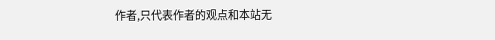作者,只代表作者的观点和本站无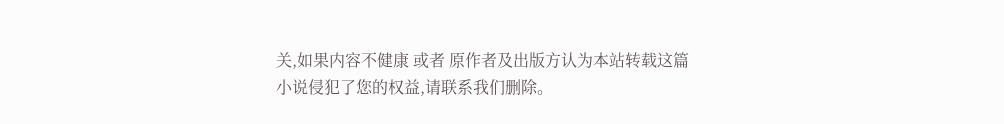关,如果内容不健康 或者 原作者及出版方认为本站转载这篇小说侵犯了您的权益,请联系我们删除。